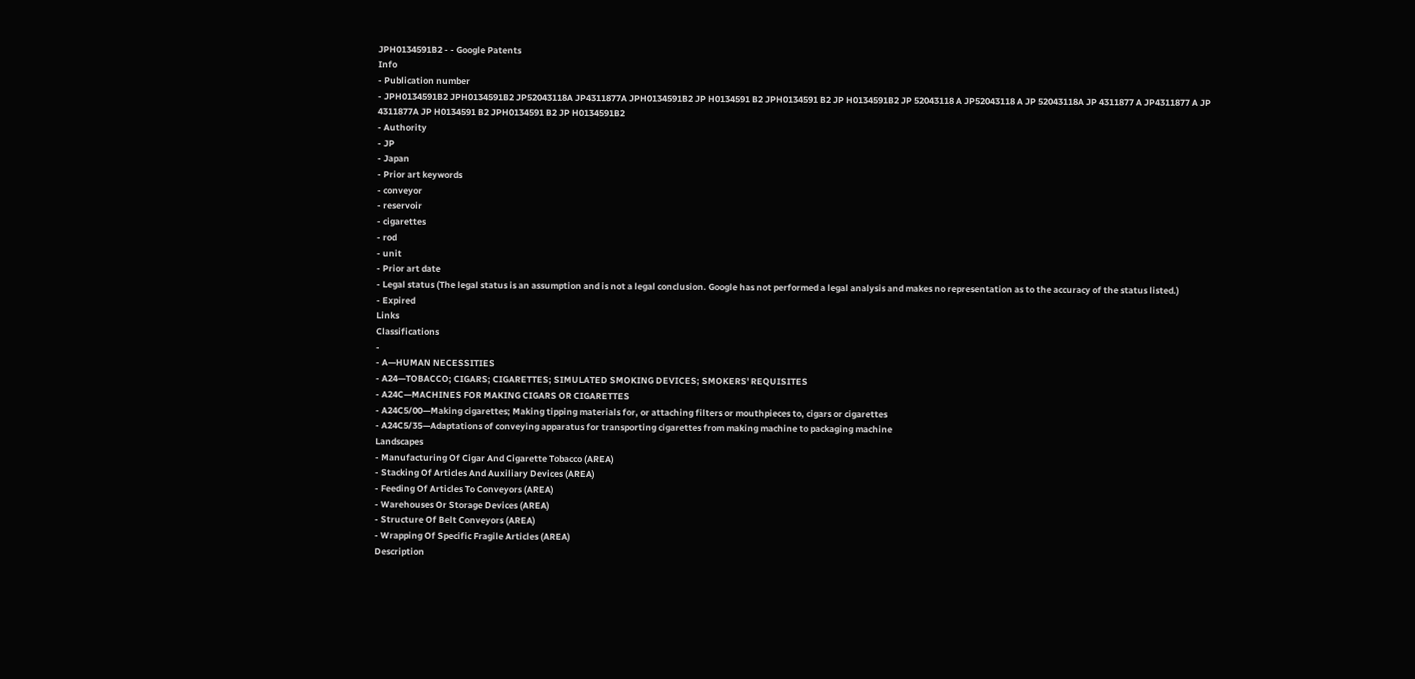JPH0134591B2 - - Google Patents
Info
- Publication number
- JPH0134591B2 JPH0134591B2 JP52043118A JP4311877A JPH0134591B2 JP H0134591 B2 JPH0134591 B2 JP H0134591B2 JP 52043118 A JP52043118 A JP 52043118A JP 4311877 A JP4311877 A JP 4311877A JP H0134591 B2 JPH0134591 B2 JP H0134591B2
- Authority
- JP
- Japan
- Prior art keywords
- conveyor
- reservoir
- cigarettes
- rod
- unit
- Prior art date
- Legal status (The legal status is an assumption and is not a legal conclusion. Google has not performed a legal analysis and makes no representation as to the accuracy of the status listed.)
- Expired
Links
Classifications
-
- A—HUMAN NECESSITIES
- A24—TOBACCO; CIGARS; CIGARETTES; SIMULATED SMOKING DEVICES; SMOKERS' REQUISITES
- A24C—MACHINES FOR MAKING CIGARS OR CIGARETTES
- A24C5/00—Making cigarettes; Making tipping materials for, or attaching filters or mouthpieces to, cigars or cigarettes
- A24C5/35—Adaptations of conveying apparatus for transporting cigarettes from making machine to packaging machine
Landscapes
- Manufacturing Of Cigar And Cigarette Tobacco (AREA)
- Stacking Of Articles And Auxiliary Devices (AREA)
- Feeding Of Articles To Conveyors (AREA)
- Warehouses Or Storage Devices (AREA)
- Structure Of Belt Conveyors (AREA)
- Wrapping Of Specific Fragile Articles (AREA)
Description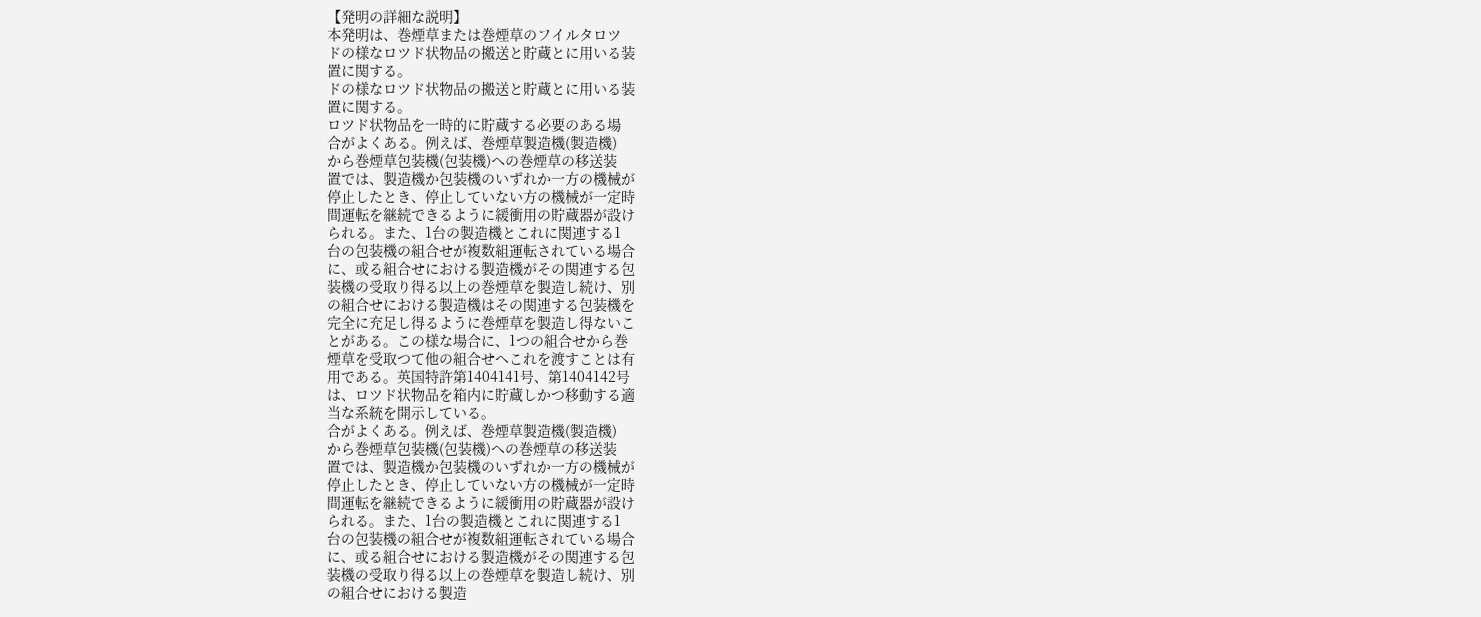【発明の詳細な説明】
本発明は、巻煙草または巻煙草のフイルタロツ
ドの様なロツド状物品の搬送と貯蔵とに用いる装
置に関する。
ドの様なロツド状物品の搬送と貯蔵とに用いる装
置に関する。
ロツド状物品を一時的に貯蔵する必要のある場
合がよくある。例えば、巻煙草製造機(製造機)
から巻煙草包装機(包装機)への巻煙草の移送装
置では、製造機か包装機のいずれか一方の機械が
停止したとき、停止していない方の機械が一定時
間運転を継続できるように緩衝用の貯蔵器が設け
られる。また、1台の製造機とこれに関連する1
台の包装機の組合せが複数組運転されている場合
に、或る組合せにおける製造機がその関連する包
装機の受取り得る以上の巻煙草を製造し続け、別
の組合せにおける製造機はその関連する包装機を
完全に充足し得るように巻煙草を製造し得ないこ
とがある。この様な場合に、1つの組合せから巻
煙草を受取つて他の組合せへこれを渡すことは有
用である。英国特許第1404141号、第1404142号
は、ロツド状物品を箱内に貯蔵しかつ移動する適
当な系統を開示している。
合がよくある。例えば、巻煙草製造機(製造機)
から巻煙草包装機(包装機)への巻煙草の移送装
置では、製造機か包装機のいずれか一方の機械が
停止したとき、停止していない方の機械が一定時
間運転を継続できるように緩衝用の貯蔵器が設け
られる。また、1台の製造機とこれに関連する1
台の包装機の組合せが複数組運転されている場合
に、或る組合せにおける製造機がその関連する包
装機の受取り得る以上の巻煙草を製造し続け、別
の組合せにおける製造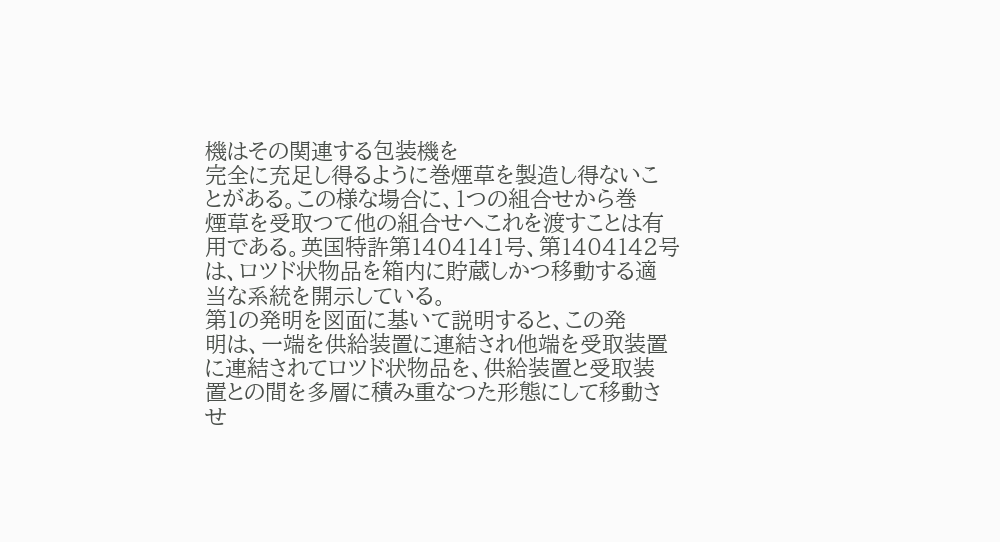機はその関連する包装機を
完全に充足し得るように巻煙草を製造し得ないこ
とがある。この様な場合に、1つの組合せから巻
煙草を受取つて他の組合せへこれを渡すことは有
用である。英国特許第1404141号、第1404142号
は、ロツド状物品を箱内に貯蔵しかつ移動する適
当な系統を開示している。
第1の発明を図面に基いて説明すると、この発
明は、一端を供給装置に連結され他端を受取装置
に連結されてロツド状物品を、供給装置と受取装
置との間を多層に積み重なつた形態にして移動さ
せ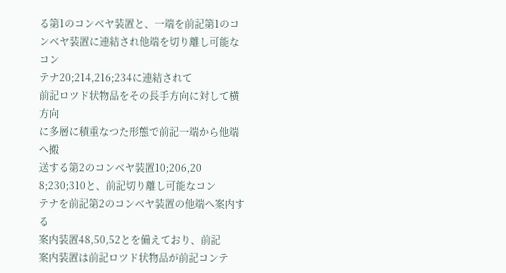る第1のコンベヤ装置と、一端を前記第1のコ
ンベヤ装置に連結され他端を切り離し可能なコン
テナ20;214,216;234に連結されて
前記ロツド状物品をその長手方向に対して横方向
に多層に積重なつた形態で前記一端から他端へ搬
送する第2のコンベヤ装置10;206,20
8;230;310と、前記切り離し可能なコン
テナを前記第2のコンベヤ装置の他端へ案内する
案内装置48,50,52とを備えており、前記
案内装置は前記ロツド状物品が前記コンテ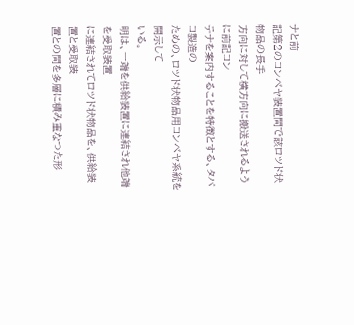ナと前
記第2のコンベヤ装置間で該ロツド状物品の長手
方向に対して横方向に搬送されるように前記コン
テナを案内することを特徴とする、タバコ製造の
ための、ロツド状物品用コンベヤ系統を開示して
いる。
明は、一端を供給装置に連結され他端を受取装置
に連結されてロツド状物品を、供給装置と受取装
置との間を多層に積み重なつた形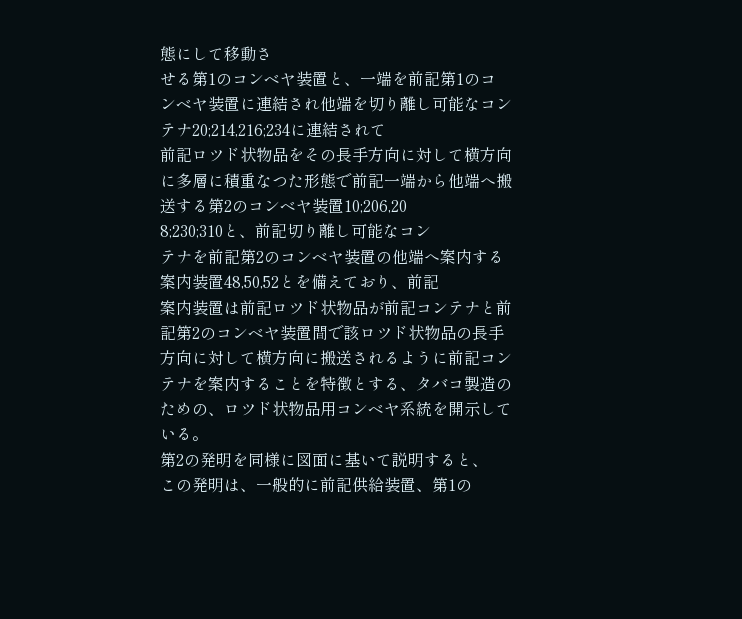態にして移動さ
せる第1のコンベヤ装置と、一端を前記第1のコ
ンベヤ装置に連結され他端を切り離し可能なコン
テナ20;214,216;234に連結されて
前記ロツド状物品をその長手方向に対して横方向
に多層に積重なつた形態で前記一端から他端へ搬
送する第2のコンベヤ装置10;206,20
8;230;310と、前記切り離し可能なコン
テナを前記第2のコンベヤ装置の他端へ案内する
案内装置48,50,52とを備えており、前記
案内装置は前記ロツド状物品が前記コンテナと前
記第2のコンベヤ装置間で該ロツド状物品の長手
方向に対して横方向に搬送されるように前記コン
テナを案内することを特徴とする、タバコ製造の
ための、ロツド状物品用コンベヤ系統を開示して
いる。
第2の発明を同様に図面に基いて説明すると、
この発明は、一般的に前記供給装置、第1の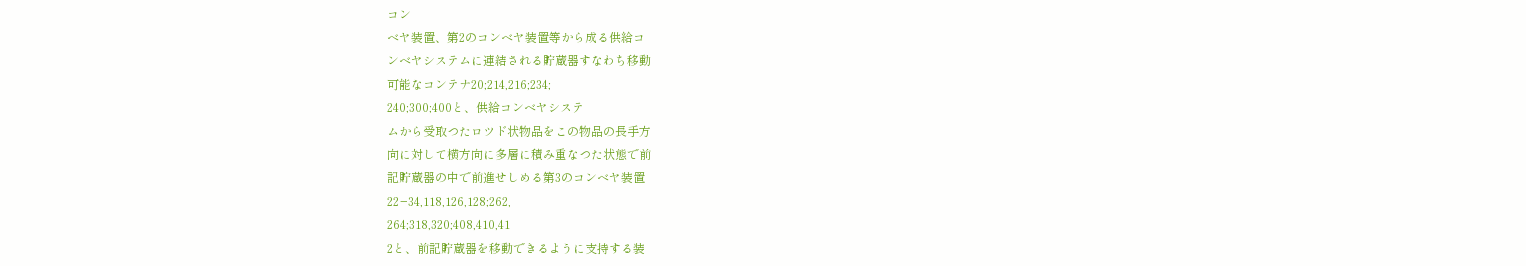コン
ベヤ装置、第2のコンベヤ装置等から成る供給コ
ンベヤシステムに連結される貯蔵器すなわち移動
可能なコンテナ20;214,216;234;
240;300;400と、供給コンベヤシステ
ムから受取つたロツド状物品をこの物品の長手方
向に対して横方向に多層に積み重なつた状態で前
記貯蔵器の中で前進せしめる第3のコンベヤ装置
22−34,118,126,128;262,
264;318,320;408,410,41
2と、前記貯蔵器を移動できるように支持する装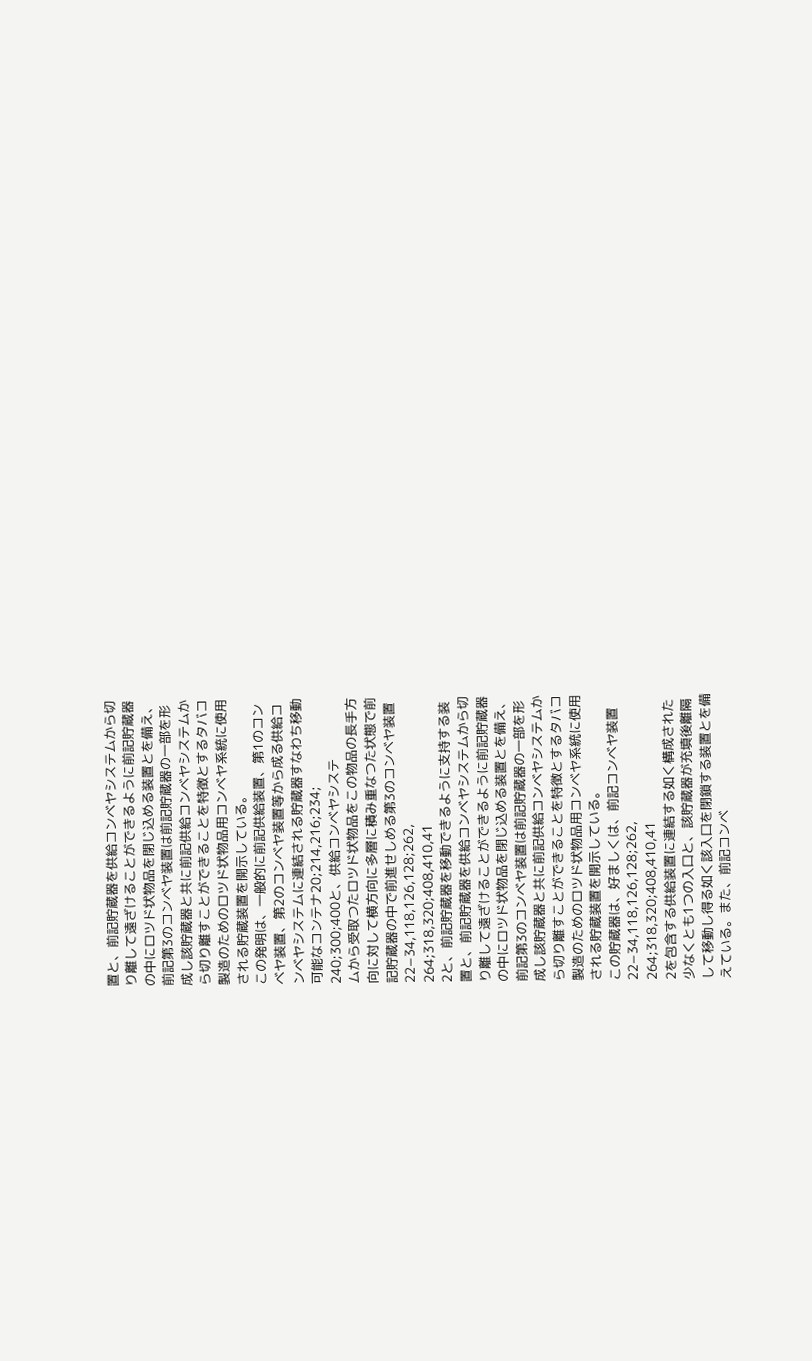置と、前記貯蔵器を供給コンベヤシステムから切
り離して遠ざけることができるように前記貯蔵器
の中にロツド状物品を閉じ込める装置とを備え、
前記第3のコンベヤ装置は前記貯蔵器の一部を形
成し該貯蔵器と共に前記供給コンベヤシステムか
ら切り離すことができることを特徴とするタバコ
製造のためのロツド状物品用コンベヤ系統に使用
される貯蔵装置を開示している。
この発明は、一般的に前記供給装置、第1のコン
ベヤ装置、第2のコンベヤ装置等から成る供給コ
ンベヤシステムに連結される貯蔵器すなわち移動
可能なコンテナ20;214,216;234;
240;300;400と、供給コンベヤシステ
ムから受取つたロツド状物品をこの物品の長手方
向に対して横方向に多層に積み重なつた状態で前
記貯蔵器の中で前進せしめる第3のコンベヤ装置
22−34,118,126,128;262,
264;318,320;408,410,41
2と、前記貯蔵器を移動できるように支持する装
置と、前記貯蔵器を供給コンベヤシステムから切
り離して遠ざけることができるように前記貯蔵器
の中にロツド状物品を閉じ込める装置とを備え、
前記第3のコンベヤ装置は前記貯蔵器の一部を形
成し該貯蔵器と共に前記供給コンベヤシステムか
ら切り離すことができることを特徴とするタバコ
製造のためのロツド状物品用コンベヤ系統に使用
される貯蔵装置を開示している。
この貯蔵器は、好ましくは、前記コンベヤ装置
22−34,118,126,128;262,
264;318,320;408,410,41
2を包含する供給装置に連結する如く構成された
少なくとも1つの入口と、該貯蔵器が充填後離隔
して移動し得る如く該入口を閉鎖する装置とを備
えている。また、前記コンベ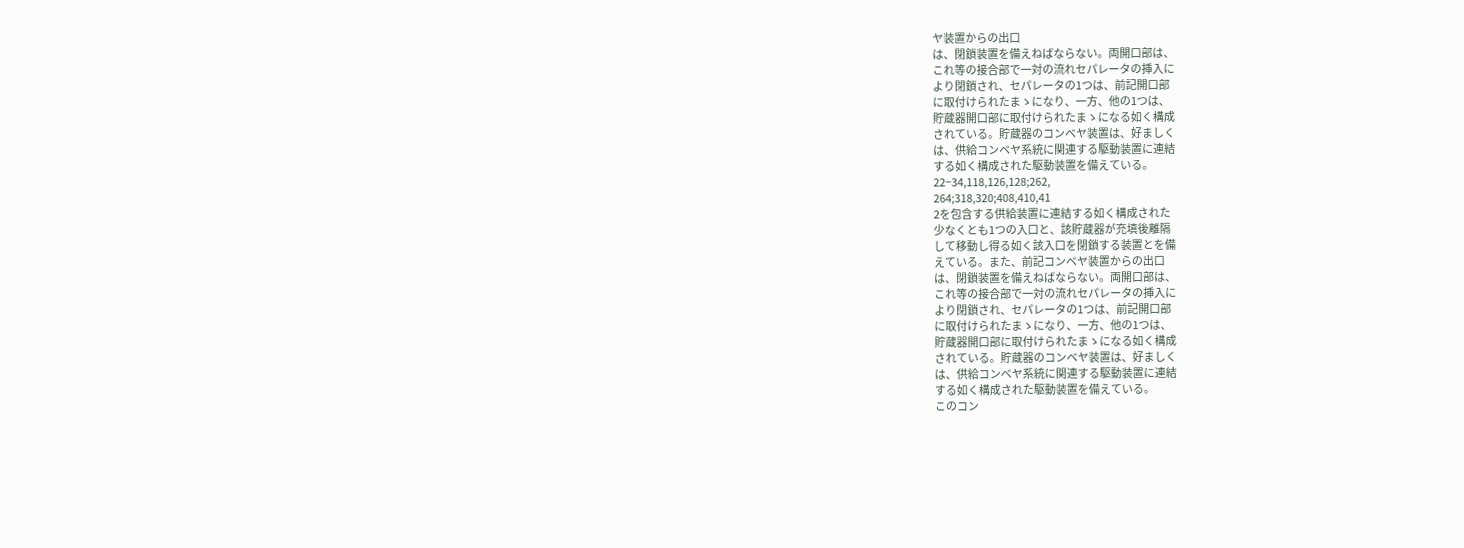ヤ装置からの出口
は、閉鎖装置を備えねばならない。両開口部は、
これ等の接合部で一対の流れセパレータの挿入に
より閉鎖され、セパレータの1つは、前記開口部
に取付けられたまゝになり、一方、他の1つは、
貯蔵器開口部に取付けられたまゝになる如く構成
されている。貯蔵器のコンベヤ装置は、好ましく
は、供給コンベヤ系統に関連する駆動装置に連結
する如く構成された駆動装置を備えている。
22−34,118,126,128;262,
264;318,320;408,410,41
2を包含する供給装置に連結する如く構成された
少なくとも1つの入口と、該貯蔵器が充填後離隔
して移動し得る如く該入口を閉鎖する装置とを備
えている。また、前記コンベヤ装置からの出口
は、閉鎖装置を備えねばならない。両開口部は、
これ等の接合部で一対の流れセパレータの挿入に
より閉鎖され、セパレータの1つは、前記開口部
に取付けられたまゝになり、一方、他の1つは、
貯蔵器開口部に取付けられたまゝになる如く構成
されている。貯蔵器のコンベヤ装置は、好ましく
は、供給コンベヤ系統に関連する駆動装置に連結
する如く構成された駆動装置を備えている。
このコン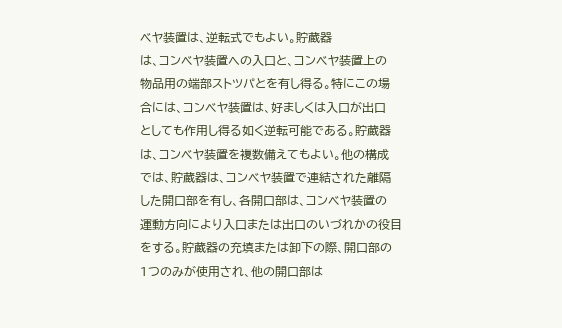ベヤ装置は、逆転式でもよい。貯蔵器
は、コンベヤ装置への入口と、コンベヤ装置上の
物品用の端部ストツパとを有し得る。特にこの場
合には、コンベヤ装置は、好ましくは入口が出口
としても作用し得る如く逆転可能である。貯蔵器
は、コンベヤ装置を複数備えてもよい。他の構成
では、貯蔵器は、コンベヤ装置で連結された離隔
した開口部を有し、各開口部は、コンベヤ装置の
運動方向により入口または出口のいづれかの役目
をする。貯蔵器の充填または卸下の際、開口部の
1つのみが使用され、他の開口部は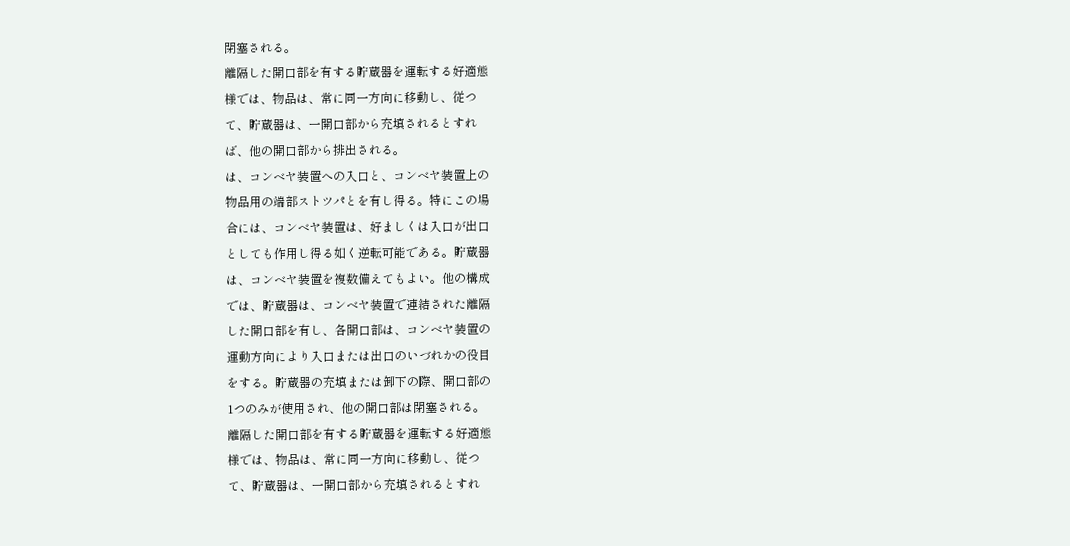閉塞される。
離隔した開口部を有する貯蔵器を運転する好適態
様では、物品は、常に同一方向に移動し、従つ
て、貯蔵器は、一開口部から充填されるとすれ
ば、他の開口部から排出される。
は、コンベヤ装置への入口と、コンベヤ装置上の
物品用の端部ストツパとを有し得る。特にこの場
合には、コンベヤ装置は、好ましくは入口が出口
としても作用し得る如く逆転可能である。貯蔵器
は、コンベヤ装置を複数備えてもよい。他の構成
では、貯蔵器は、コンベヤ装置で連結された離隔
した開口部を有し、各開口部は、コンベヤ装置の
運動方向により入口または出口のいづれかの役目
をする。貯蔵器の充填または卸下の際、開口部の
1つのみが使用され、他の開口部は閉塞される。
離隔した開口部を有する貯蔵器を運転する好適態
様では、物品は、常に同一方向に移動し、従つ
て、貯蔵器は、一開口部から充填されるとすれ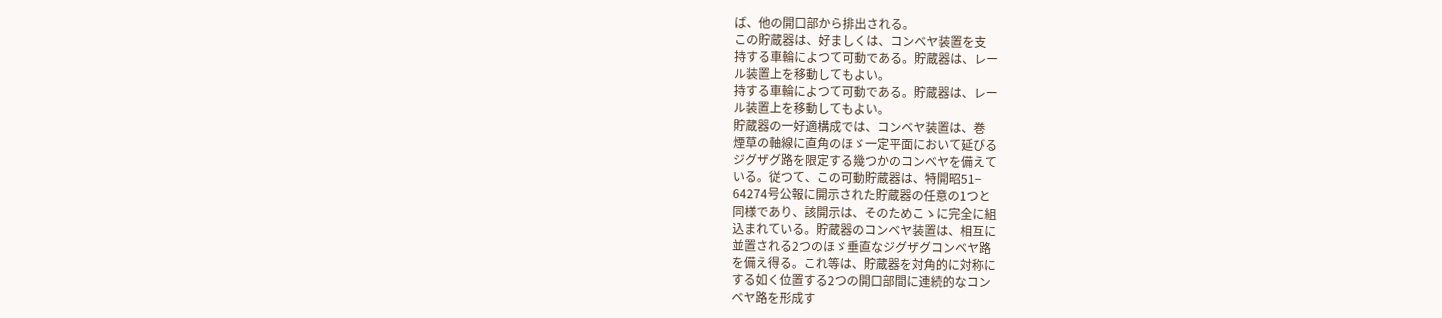ば、他の開口部から排出される。
この貯蔵器は、好ましくは、コンベヤ装置を支
持する車輪によつて可動である。貯蔵器は、レー
ル装置上を移動してもよい。
持する車輪によつて可動である。貯蔵器は、レー
ル装置上を移動してもよい。
貯蔵器の一好適構成では、コンベヤ装置は、巻
煙草の軸線に直角のほゞ一定平面において延びる
ジグザグ路を限定する幾つかのコンベヤを備えて
いる。従つて、この可動貯蔵器は、特開昭51−
64274号公報に開示された貯蔵器の任意の1つと
同様であり、該開示は、そのためこゝに完全に組
込まれている。貯蔵器のコンベヤ装置は、相互に
並置される2つのほゞ垂直なジグザグコンベヤ路
を備え得る。これ等は、貯蔵器を対角的に対称に
する如く位置する2つの開口部間に連続的なコン
ベヤ路を形成す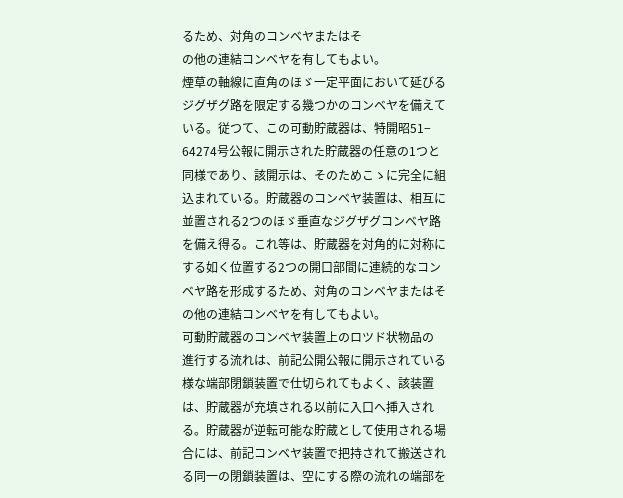るため、対角のコンベヤまたはそ
の他の連結コンベヤを有してもよい。
煙草の軸線に直角のほゞ一定平面において延びる
ジグザグ路を限定する幾つかのコンベヤを備えて
いる。従つて、この可動貯蔵器は、特開昭51−
64274号公報に開示された貯蔵器の任意の1つと
同様であり、該開示は、そのためこゝに完全に組
込まれている。貯蔵器のコンベヤ装置は、相互に
並置される2つのほゞ垂直なジグザグコンベヤ路
を備え得る。これ等は、貯蔵器を対角的に対称に
する如く位置する2つの開口部間に連続的なコン
ベヤ路を形成するため、対角のコンベヤまたはそ
の他の連結コンベヤを有してもよい。
可動貯蔵器のコンベヤ装置上のロツド状物品の
進行する流れは、前記公開公報に開示されている
様な端部閉鎖装置で仕切られてもよく、該装置
は、貯蔵器が充填される以前に入口へ挿入され
る。貯蔵器が逆転可能な貯蔵として使用される場
合には、前記コンベヤ装置で把持されて搬送され
る同一の閉鎖装置は、空にする際の流れの端部を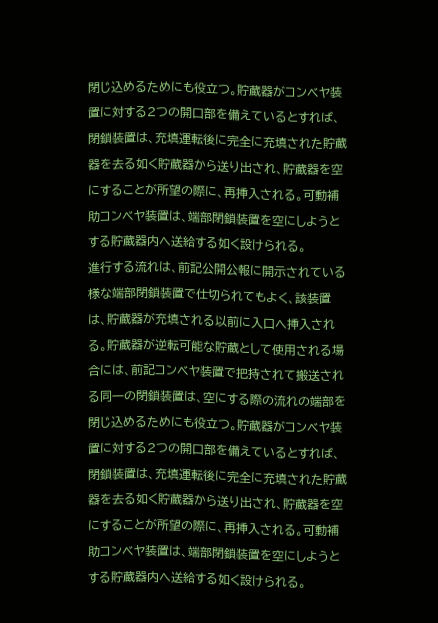閉じ込めるためにも役立つ。貯蔵器がコンベヤ装
置に対する2つの開口部を備えているとすれば、
閉鎖装置は、充填運転後に完全に充填された貯蔵
器を去る如く貯蔵器から送り出され、貯蔵器を空
にすることが所望の際に、再挿入される。可動補
助コンベヤ装置は、端部閉鎖装置を空にしようと
する貯蔵器内へ送給する如く設けられる。
進行する流れは、前記公開公報に開示されている
様な端部閉鎖装置で仕切られてもよく、該装置
は、貯蔵器が充填される以前に入口へ挿入され
る。貯蔵器が逆転可能な貯蔵として使用される場
合には、前記コンベヤ装置で把持されて搬送され
る同一の閉鎖装置は、空にする際の流れの端部を
閉じ込めるためにも役立つ。貯蔵器がコンベヤ装
置に対する2つの開口部を備えているとすれば、
閉鎖装置は、充填運転後に完全に充填された貯蔵
器を去る如く貯蔵器から送り出され、貯蔵器を空
にすることが所望の際に、再挿入される。可動補
助コンベヤ装置は、端部閉鎖装置を空にしようと
する貯蔵器内へ送給する如く設けられる。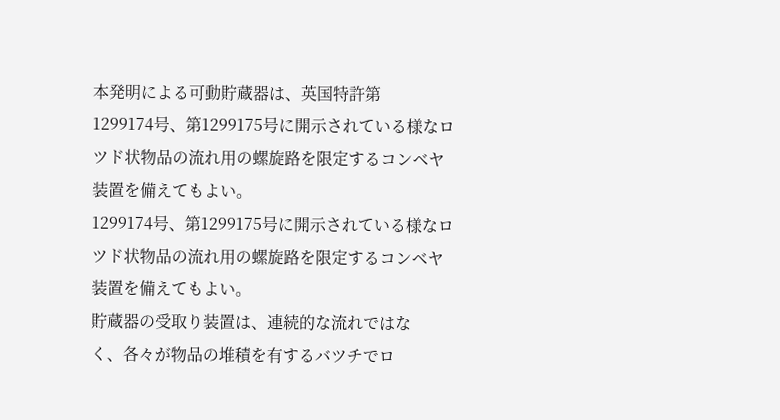本発明による可動貯蔵器は、英国特許第
1299174号、第1299175号に開示されている様なロ
ツド状物品の流れ用の螺旋路を限定するコンベヤ
装置を備えてもよい。
1299174号、第1299175号に開示されている様なロ
ツド状物品の流れ用の螺旋路を限定するコンベヤ
装置を備えてもよい。
貯蔵器の受取り装置は、連続的な流れではな
く、各々が物品の堆積を有するバツチでロ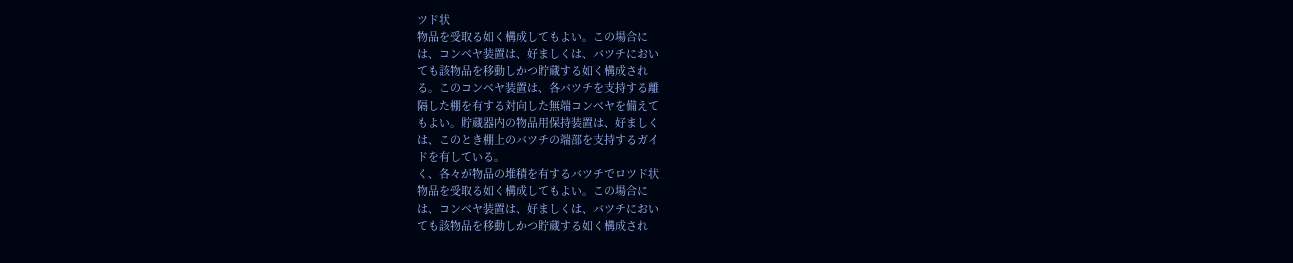ツド状
物品を受取る如く構成してもよい。この場合に
は、コンベヤ装置は、好ましくは、バツチにおい
ても該物品を移動しかつ貯蔵する如く構成され
る。このコンベヤ装置は、各バツチを支持する離
隔した棚を有する対向した無端コンベヤを備えて
もよい。貯蔵器内の物品用保持装置は、好ましく
は、このとき棚上のバツチの端部を支持するガイ
ドを有している。
く、各々が物品の堆積を有するバツチでロツド状
物品を受取る如く構成してもよい。この場合に
は、コンベヤ装置は、好ましくは、バツチにおい
ても該物品を移動しかつ貯蔵する如く構成され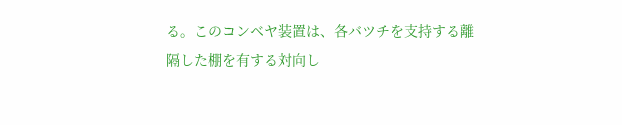る。このコンベヤ装置は、各バツチを支持する離
隔した棚を有する対向し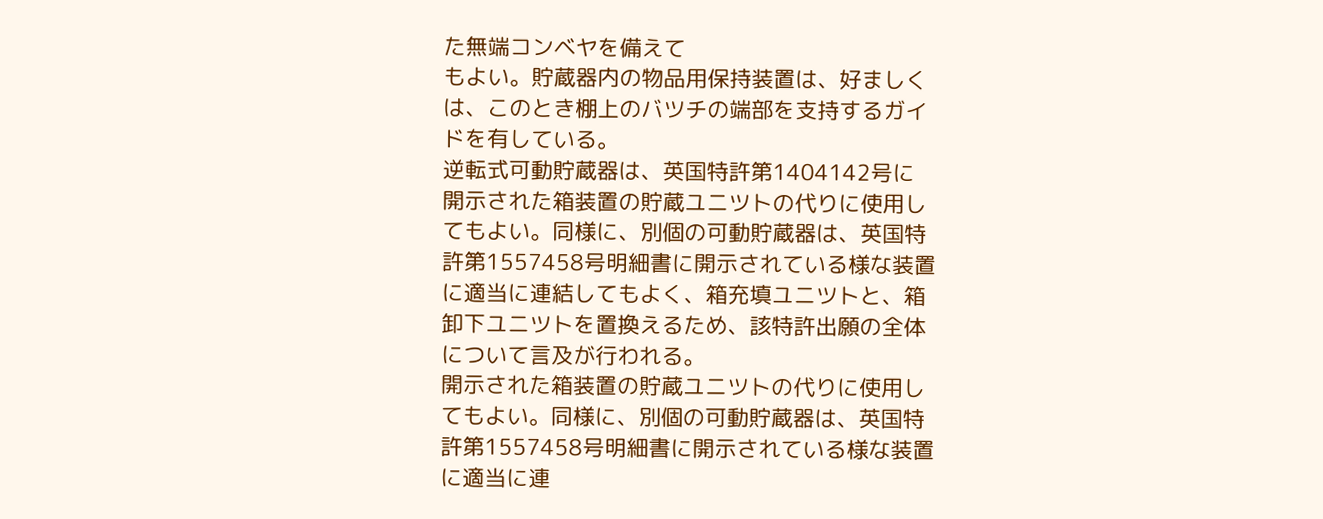た無端コンベヤを備えて
もよい。貯蔵器内の物品用保持装置は、好ましく
は、このとき棚上のバツチの端部を支持するガイ
ドを有している。
逆転式可動貯蔵器は、英国特許第1404142号に
開示された箱装置の貯蔵ユニツトの代りに使用し
てもよい。同様に、別個の可動貯蔵器は、英国特
許第1557458号明細書に開示されている様な装置
に適当に連結してもよく、箱充填ユニツトと、箱
卸下ユニツトを置換えるため、該特許出願の全体
について言及が行われる。
開示された箱装置の貯蔵ユニツトの代りに使用し
てもよい。同様に、別個の可動貯蔵器は、英国特
許第1557458号明細書に開示されている様な装置
に適当に連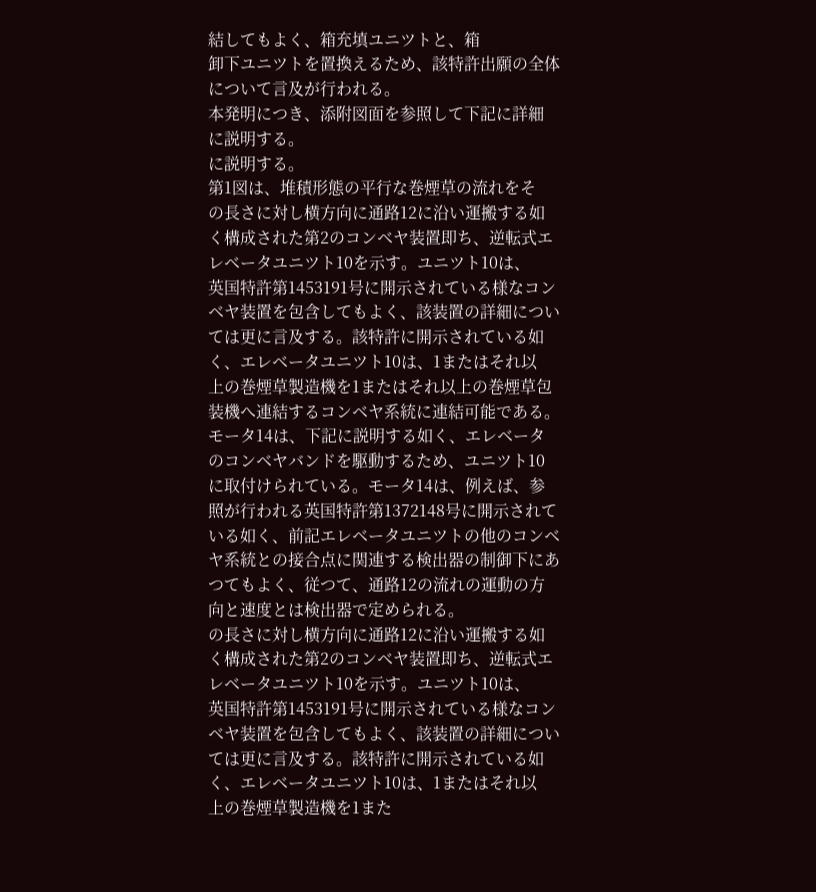結してもよく、箱充填ユニツトと、箱
卸下ユニツトを置換えるため、該特許出願の全体
について言及が行われる。
本発明につき、添附図面を参照して下記に詳細
に説明する。
に説明する。
第1図は、堆積形態の平行な巻煙草の流れをそ
の長さに対し横方向に通路12に沿い運搬する如
く構成された第2のコンベヤ装置即ち、逆転式エ
レベータユニツト10を示す。ユニツト10は、
英国特許第1453191号に開示されている様なコン
ベヤ装置を包含してもよく、該装置の詳細につい
ては更に言及する。該特許に開示されている如
く、エレベータユニツト10は、1またはそれ以
上の巻煙草製造機を1またはそれ以上の巻煙草包
装機へ連結するコンベヤ系統に連結可能である。
モータ14は、下記に説明する如く、エレベータ
のコンベヤバンドを駆動するため、ユニツト10
に取付けられている。モータ14は、例えば、参
照が行われる英国特許第1372148号に開示されて
いる如く、前記エレベータユニツトの他のコンベ
ヤ系統との接合点に関連する検出器の制御下にあ
つてもよく、従つて、通路12の流れの運動の方
向と速度とは検出器で定められる。
の長さに対し横方向に通路12に沿い運搬する如
く構成された第2のコンベヤ装置即ち、逆転式エ
レベータユニツト10を示す。ユニツト10は、
英国特許第1453191号に開示されている様なコン
ベヤ装置を包含してもよく、該装置の詳細につい
ては更に言及する。該特許に開示されている如
く、エレベータユニツト10は、1またはそれ以
上の巻煙草製造機を1また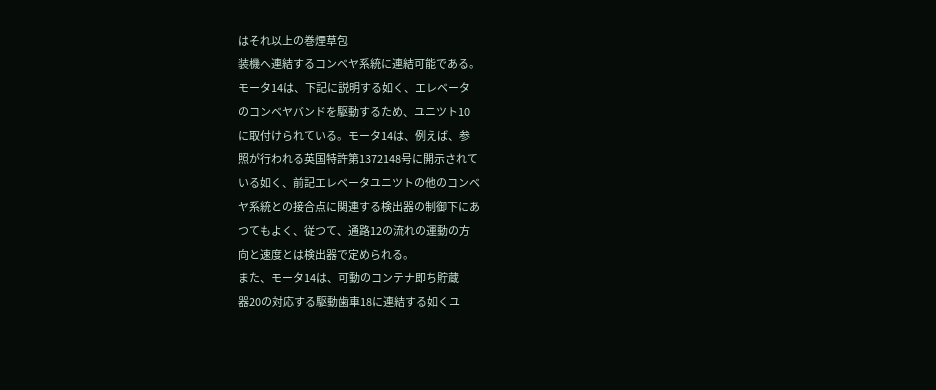はそれ以上の巻煙草包
装機へ連結するコンベヤ系統に連結可能である。
モータ14は、下記に説明する如く、エレベータ
のコンベヤバンドを駆動するため、ユニツト10
に取付けられている。モータ14は、例えば、参
照が行われる英国特許第1372148号に開示されて
いる如く、前記エレベータユニツトの他のコンベ
ヤ系統との接合点に関連する検出器の制御下にあ
つてもよく、従つて、通路12の流れの運動の方
向と速度とは検出器で定められる。
また、モータ14は、可動のコンテナ即ち貯蔵
器20の対応する駆動歯車18に連結する如くユ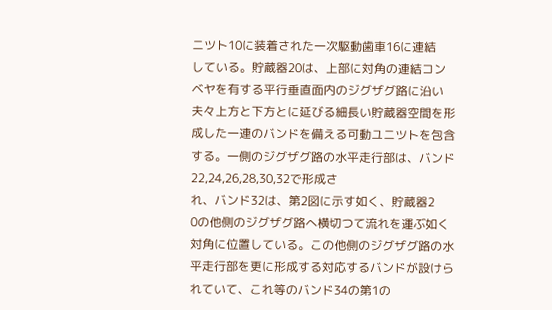ニツト10に装着された一次駆動歯車16に連結
している。貯蔵器20は、上部に対角の連結コン
ベヤを有する平行垂直面内のジグザグ路に沿い
夫々上方と下方とに延びる細長い貯蔵器空間を形
成した一連のバンドを備える可動ユニツトを包含
する。一側のジグザグ路の水平走行部は、バンド
22,24,26,28,30,32で形成さ
れ、バンド32は、第2図に示す如く、貯蔵器2
0の他側のジグザグ路へ横切つて流れを運ぶ如く
対角に位置している。この他側のジグザグ路の水
平走行部を更に形成する対応するバンドが設けら
れていて、これ等のバンド34の第1の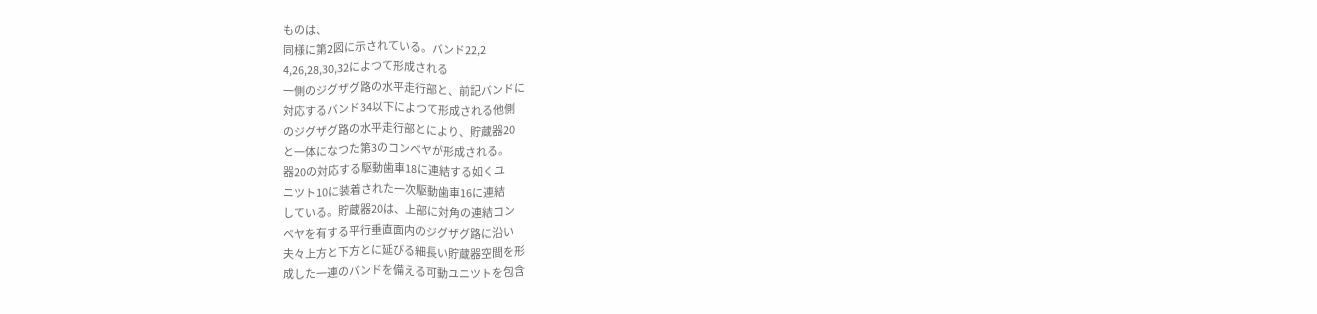ものは、
同様に第2図に示されている。バンド22,2
4,26,28,30,32によつて形成される
一側のジグザグ路の水平走行部と、前記バンドに
対応するバンド34以下によつて形成される他側
のジグザグ路の水平走行部とにより、貯蔵器20
と一体になつた第3のコンベヤが形成される。
器20の対応する駆動歯車18に連結する如くユ
ニツト10に装着された一次駆動歯車16に連結
している。貯蔵器20は、上部に対角の連結コン
ベヤを有する平行垂直面内のジグザグ路に沿い
夫々上方と下方とに延びる細長い貯蔵器空間を形
成した一連のバンドを備える可動ユニツトを包含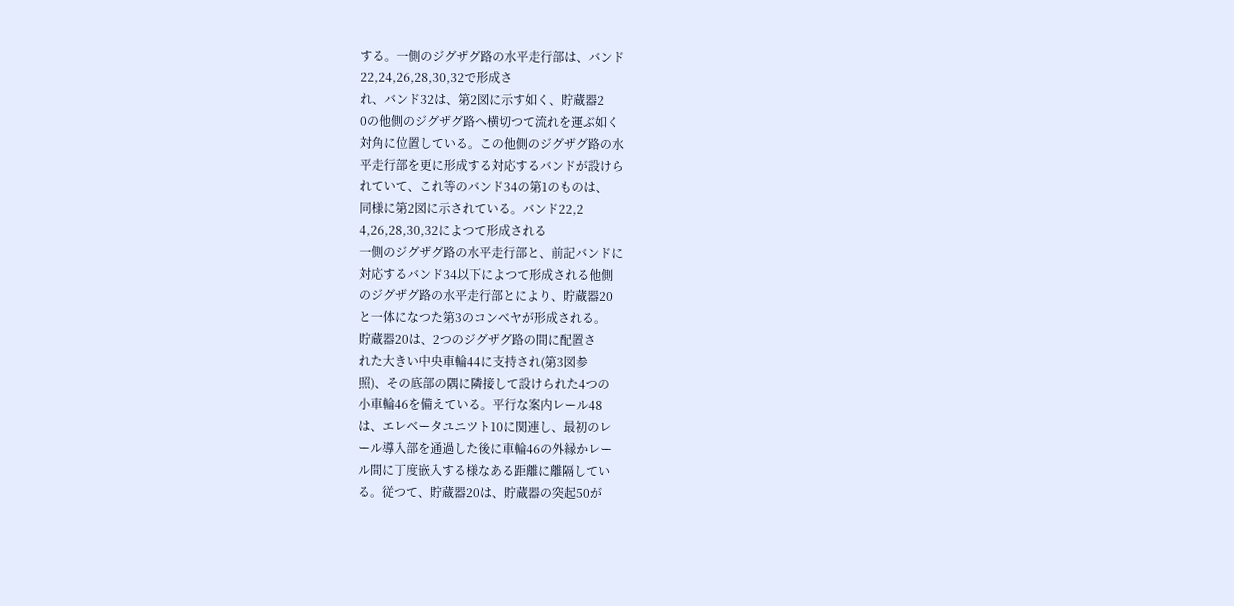する。一側のジグザグ路の水平走行部は、バンド
22,24,26,28,30,32で形成さ
れ、バンド32は、第2図に示す如く、貯蔵器2
0の他側のジグザグ路へ横切つて流れを運ぶ如く
対角に位置している。この他側のジグザグ路の水
平走行部を更に形成する対応するバンドが設けら
れていて、これ等のバンド34の第1のものは、
同様に第2図に示されている。バンド22,2
4,26,28,30,32によつて形成される
一側のジグザグ路の水平走行部と、前記バンドに
対応するバンド34以下によつて形成される他側
のジグザグ路の水平走行部とにより、貯蔵器20
と一体になつた第3のコンベヤが形成される。
貯蔵器20は、2つのジグザグ路の間に配置さ
れた大きい中央車輪44に支持され(第3図参
照)、その底部の隅に隣接して設けられた4つの
小車輪46を備えている。平行な案内レール48
は、エレベータユニツト10に関連し、最初のレ
ール導入部を通過した後に車輪46の外縁かレー
ル間に丁度嵌入する様なある距離に離隔してい
る。従つて、貯蔵器20は、貯蔵器の突起50が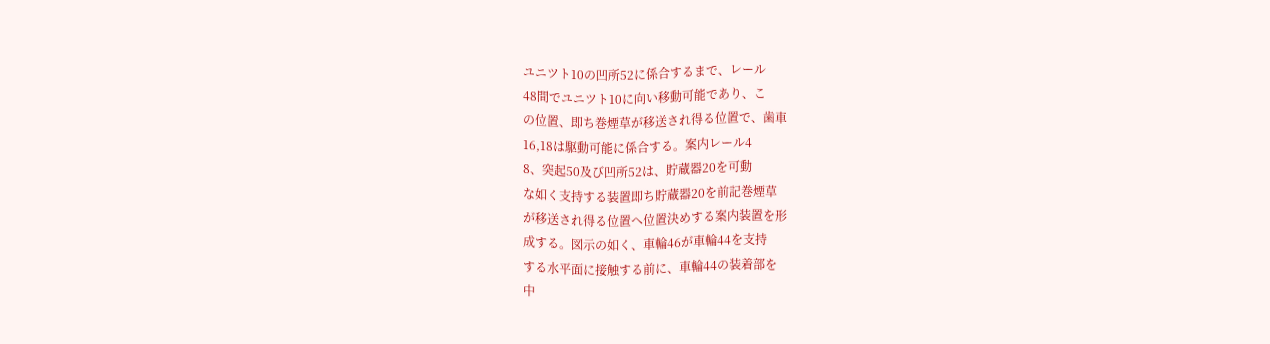ユニツト10の凹所52に係合するまで、レール
48間でユニツト10に向い移動可能であり、こ
の位置、即ち巻煙草が移送され得る位置で、歯車
16,18は駆動可能に係合する。案内レール4
8、突起50及び凹所52は、貯蔵器20を可動
な如く支持する装置即ち貯蔵器20を前記巻煙草
が移送され得る位置へ位置決めする案内装置を形
成する。図示の如く、車輪46が車輪44を支持
する水平面に接触する前に、車輪44の装着部を
中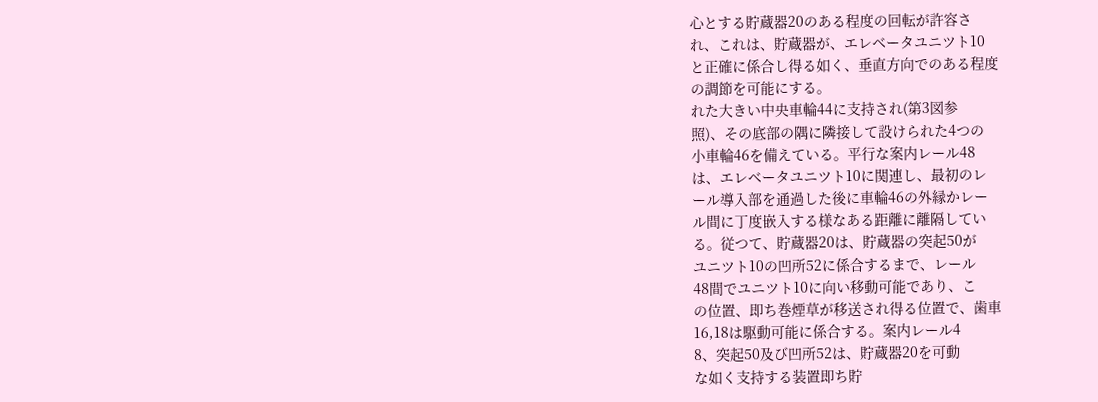心とする貯蔵器20のある程度の回転が許容さ
れ、これは、貯蔵器が、エレベータユニツト10
と正確に係合し得る如く、垂直方向でのある程度
の調節を可能にする。
れた大きい中央車輪44に支持され(第3図参
照)、その底部の隅に隣接して設けられた4つの
小車輪46を備えている。平行な案内レール48
は、エレベータユニツト10に関連し、最初のレ
ール導入部を通過した後に車輪46の外縁かレー
ル間に丁度嵌入する様なある距離に離隔してい
る。従つて、貯蔵器20は、貯蔵器の突起50が
ユニツト10の凹所52に係合するまで、レール
48間でユニツト10に向い移動可能であり、こ
の位置、即ち巻煙草が移送され得る位置で、歯車
16,18は駆動可能に係合する。案内レール4
8、突起50及び凹所52は、貯蔵器20を可動
な如く支持する装置即ち貯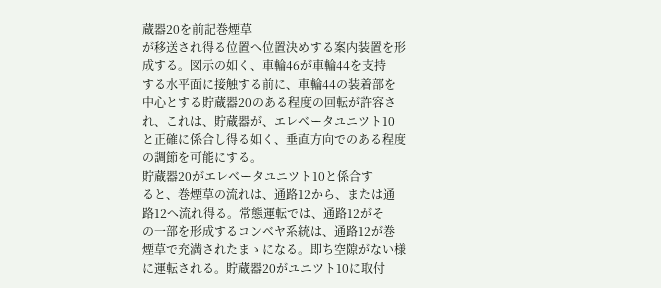蔵器20を前記巻煙草
が移送され得る位置へ位置決めする案内装置を形
成する。図示の如く、車輪46が車輪44を支持
する水平面に接触する前に、車輪44の装着部を
中心とする貯蔵器20のある程度の回転が許容さ
れ、これは、貯蔵器が、エレベータユニツト10
と正確に係合し得る如く、垂直方向でのある程度
の調節を可能にする。
貯蔵器20がエレベータユニツト10と係合す
ると、巻煙草の流れは、通路12から、または通
路12へ流れ得る。常態運転では、通路12がそ
の一部を形成するコンベヤ系統は、通路12が巻
煙草で充満されたまゝになる。即ち空隙がない様
に運転される。貯蔵器20がユニツト10に取付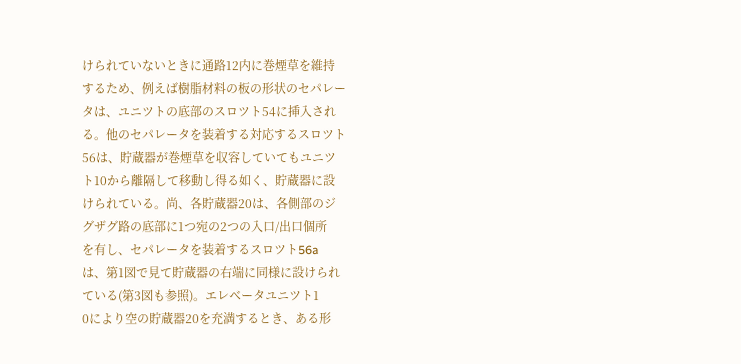けられていないときに通路12内に巻煙草を維持
するため、例えば樹脂材料の板の形状のセパレー
タは、ユニツトの底部のスロツト54に挿入され
る。他のセパレータを装着する対応するスロツト
56は、貯蔵器が巻煙草を収容していてもユニツ
ト10から離隔して移動し得る如く、貯蔵器に設
けられている。尚、各貯蔵器20は、各側部のジ
グザグ路の底部に1つ宛の2つの入口/出口個所
を有し、セパレータを装着するスロツト56a
は、第1図で見て貯蔵器の右端に同様に設けられ
ている(第3図も参照)。エレベータユニツト1
0により空の貯蔵器20を充満するとき、ある形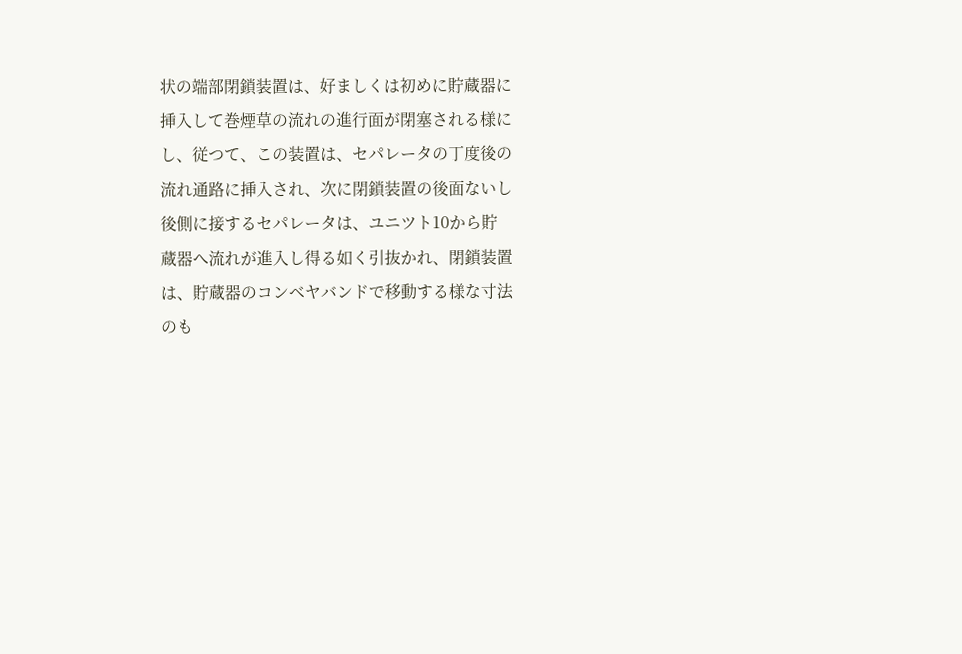状の端部閉鎖装置は、好ましくは初めに貯蔵器に
挿入して巻煙草の流れの進行面が閉塞される様に
し、従つて、この装置は、セパレータの丁度後の
流れ通路に挿入され、次に閉鎖装置の後面ないし
後側に接するセパレータは、ユニツト10から貯
蔵器へ流れが進入し得る如く引抜かれ、閉鎖装置
は、貯蔵器のコンベヤバンドで移動する様な寸法
のも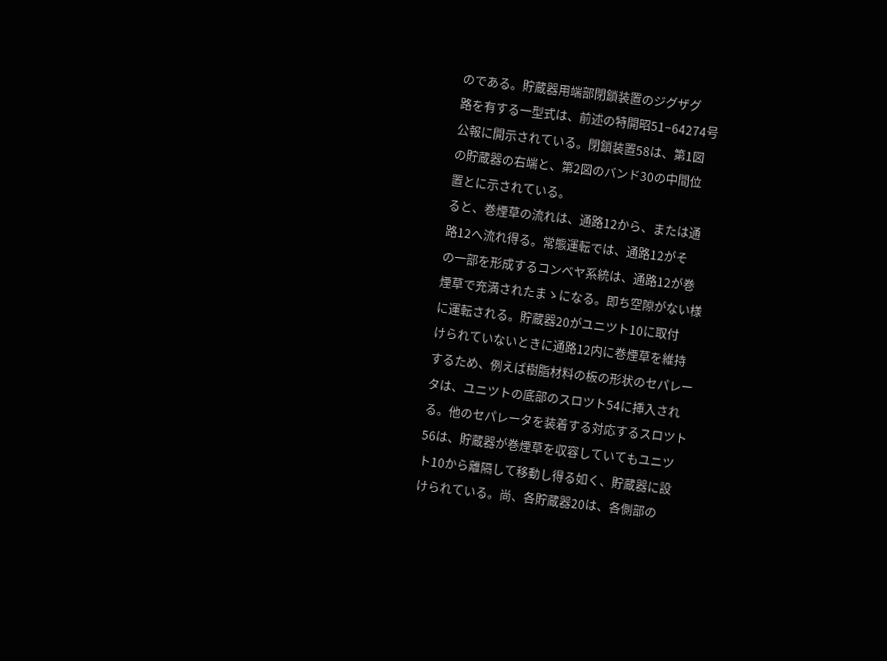のである。貯蔵器用端部閉鎖装置のジグザグ
路を有する一型式は、前述の特開昭51−64274号
公報に開示されている。閉鎖装置58は、第1図
の貯蔵器の右端と、第2図のバンド30の中間位
置とに示されている。
ると、巻煙草の流れは、通路12から、または通
路12へ流れ得る。常態運転では、通路12がそ
の一部を形成するコンベヤ系統は、通路12が巻
煙草で充満されたまゝになる。即ち空隙がない様
に運転される。貯蔵器20がユニツト10に取付
けられていないときに通路12内に巻煙草を維持
するため、例えば樹脂材料の板の形状のセパレー
タは、ユニツトの底部のスロツト54に挿入され
る。他のセパレータを装着する対応するスロツト
56は、貯蔵器が巻煙草を収容していてもユニツ
ト10から離隔して移動し得る如く、貯蔵器に設
けられている。尚、各貯蔵器20は、各側部の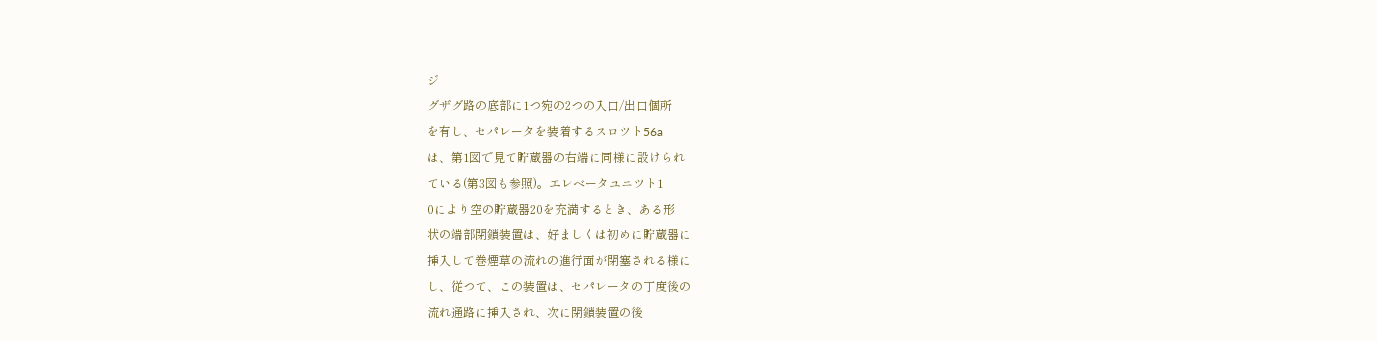ジ
グザグ路の底部に1つ宛の2つの入口/出口個所
を有し、セパレータを装着するスロツト56a
は、第1図で見て貯蔵器の右端に同様に設けられ
ている(第3図も参照)。エレベータユニツト1
0により空の貯蔵器20を充満するとき、ある形
状の端部閉鎖装置は、好ましくは初めに貯蔵器に
挿入して巻煙草の流れの進行面が閉塞される様に
し、従つて、この装置は、セパレータの丁度後の
流れ通路に挿入され、次に閉鎖装置の後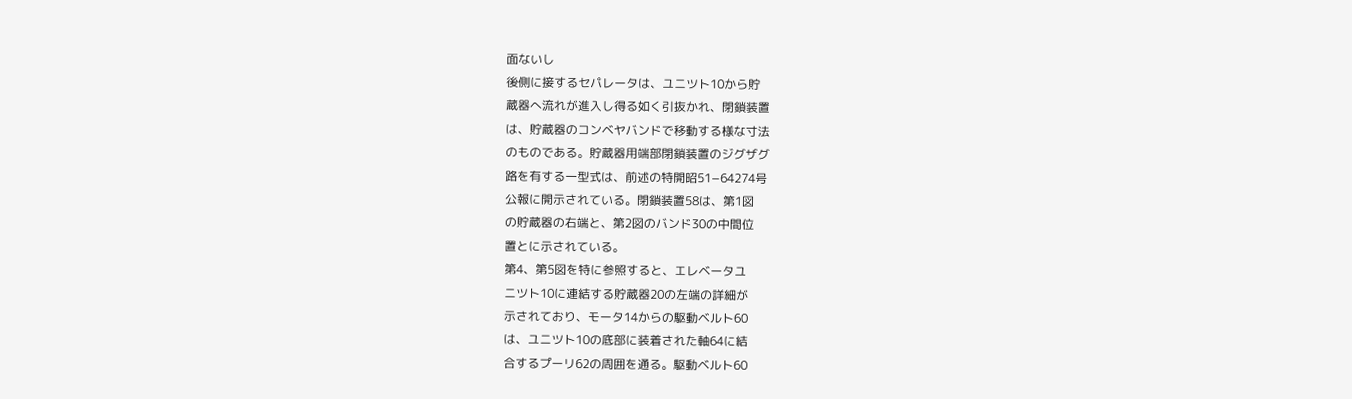面ないし
後側に接するセパレータは、ユニツト10から貯
蔵器へ流れが進入し得る如く引抜かれ、閉鎖装置
は、貯蔵器のコンベヤバンドで移動する様な寸法
のものである。貯蔵器用端部閉鎖装置のジグザグ
路を有する一型式は、前述の特開昭51−64274号
公報に開示されている。閉鎖装置58は、第1図
の貯蔵器の右端と、第2図のバンド30の中間位
置とに示されている。
第4、第5図を特に参照すると、エレベータユ
ニツト10に連結する貯蔵器20の左端の詳細が
示されており、モータ14からの駆動ベルト60
は、ユニツト10の底部に装着された軸64に結
合するプーリ62の周囲を通る。駆動ベルト60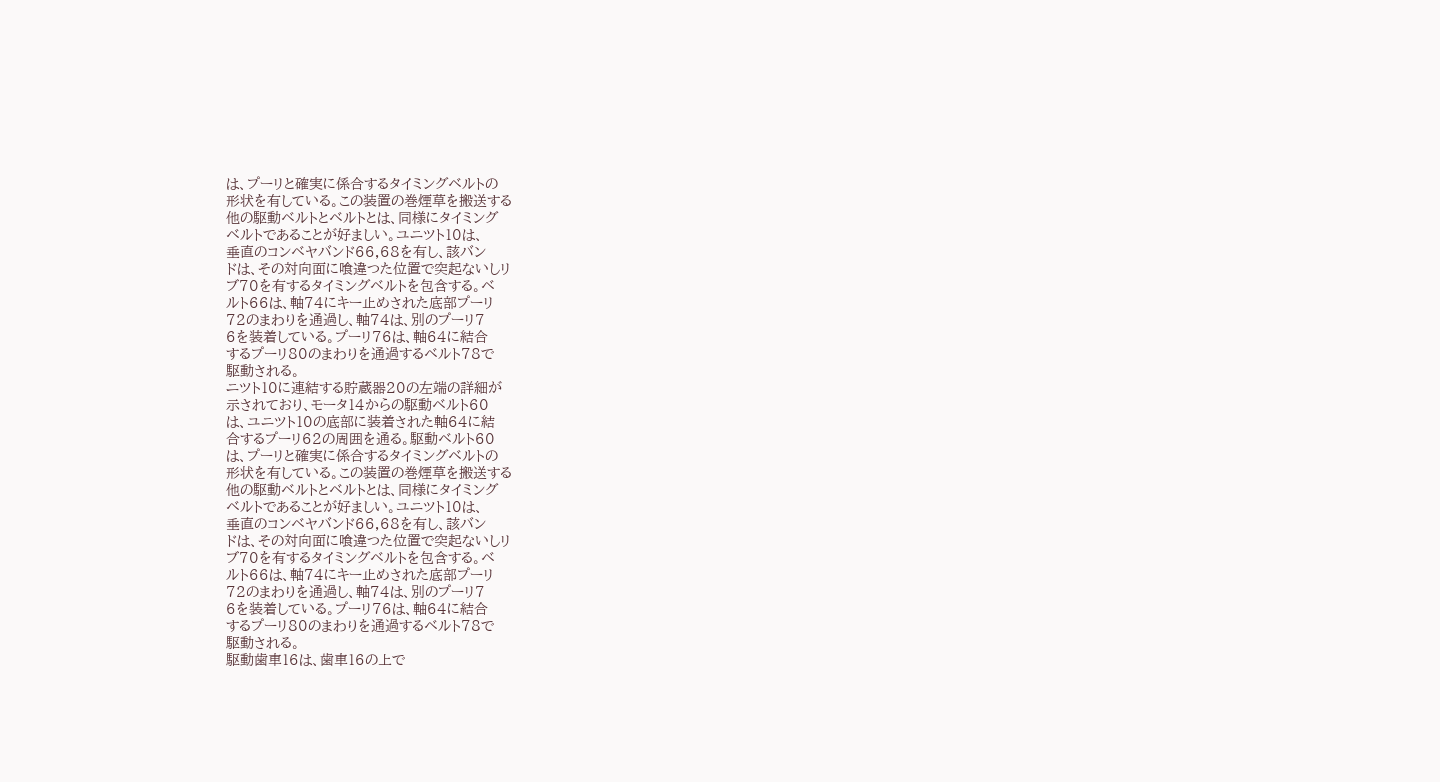は、プーリと確実に係合するタイミングベルトの
形状を有している。この装置の巻煙草を搬送する
他の駆動ベルトとベルトとは、同様にタイミング
ベルトであることが好ましい。ユニツト10は、
垂直のコンベヤバンド66,68を有し、該バン
ドは、その対向面に喰違つた位置で突起ないしリ
ブ70を有するタイミングベルトを包含する。ベ
ルト66は、軸74にキー止めされた底部プーリ
72のまわりを通過し、軸74は、別のプーリ7
6を装着している。プーリ76は、軸64に結合
するプーリ80のまわりを通過するベルト78で
駆動される。
ニツト10に連結する貯蔵器20の左端の詳細が
示されており、モータ14からの駆動ベルト60
は、ユニツト10の底部に装着された軸64に結
合するプーリ62の周囲を通る。駆動ベルト60
は、プーリと確実に係合するタイミングベルトの
形状を有している。この装置の巻煙草を搬送する
他の駆動ベルトとベルトとは、同様にタイミング
ベルトであることが好ましい。ユニツト10は、
垂直のコンベヤバンド66,68を有し、該バン
ドは、その対向面に喰違つた位置で突起ないしリ
ブ70を有するタイミングベルトを包含する。ベ
ルト66は、軸74にキー止めされた底部プーリ
72のまわりを通過し、軸74は、別のプーリ7
6を装着している。プーリ76は、軸64に結合
するプーリ80のまわりを通過するベルト78で
駆動される。
駆動歯車16は、歯車16の上で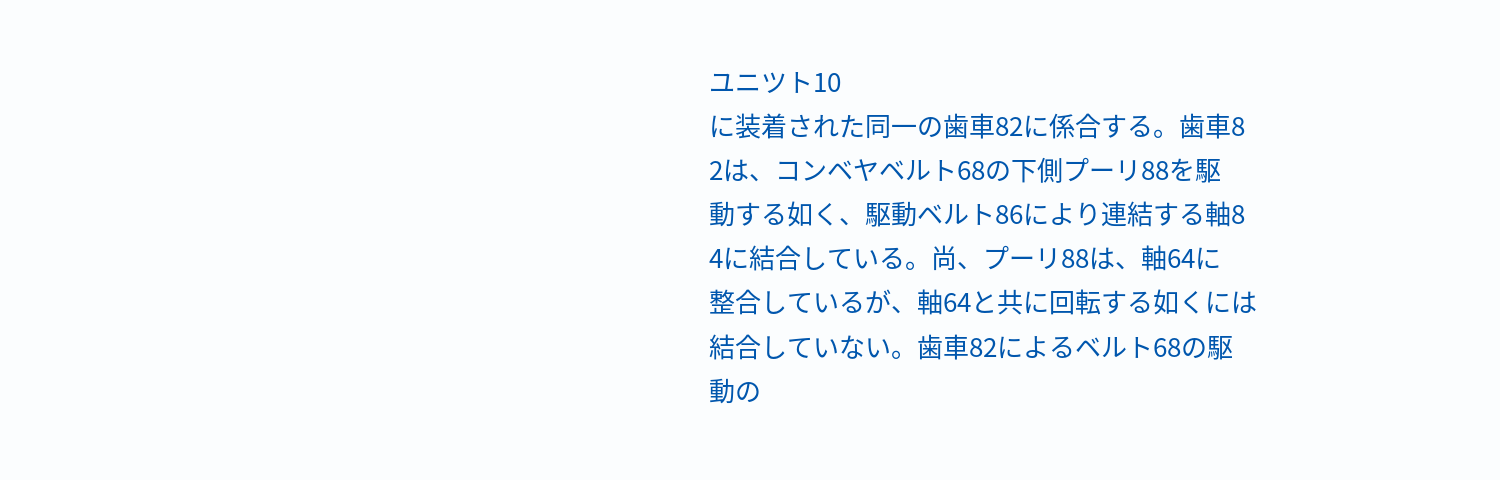ユニツト10
に装着された同一の歯車82に係合する。歯車8
2は、コンベヤベルト68の下側プーリ88を駆
動する如く、駆動ベルト86により連結する軸8
4に結合している。尚、プーリ88は、軸64に
整合しているが、軸64と共に回転する如くには
結合していない。歯車82によるベルト68の駆
動の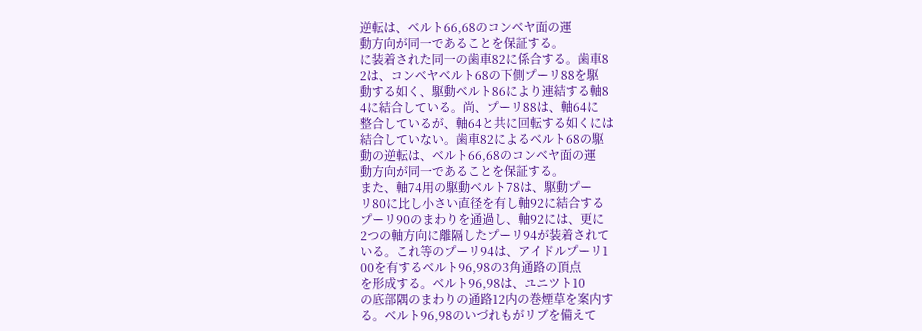逆転は、ベルト66,68のコンベヤ面の運
動方向が同一であることを保証する。
に装着された同一の歯車82に係合する。歯車8
2は、コンベヤベルト68の下側プーリ88を駆
動する如く、駆動ベルト86により連結する軸8
4に結合している。尚、プーリ88は、軸64に
整合しているが、軸64と共に回転する如くには
結合していない。歯車82によるベルト68の駆
動の逆転は、ベルト66,68のコンベヤ面の運
動方向が同一であることを保証する。
また、軸74用の駆動ベルト78は、駆動プー
リ80に比し小さい直径を有し軸92に結合する
プーリ90のまわりを通過し、軸92には、更に
2つの軸方向に離隔したプーリ94が装着されて
いる。これ等のプーリ94は、アイドルプーリ1
00を有するベルト96,98の3角通路の頂点
を形成する。ベルト96,98は、ユニツト10
の底部隅のまわりの通路12内の巻煙草を案内す
る。ベルト96,98のいづれもがリブを備えて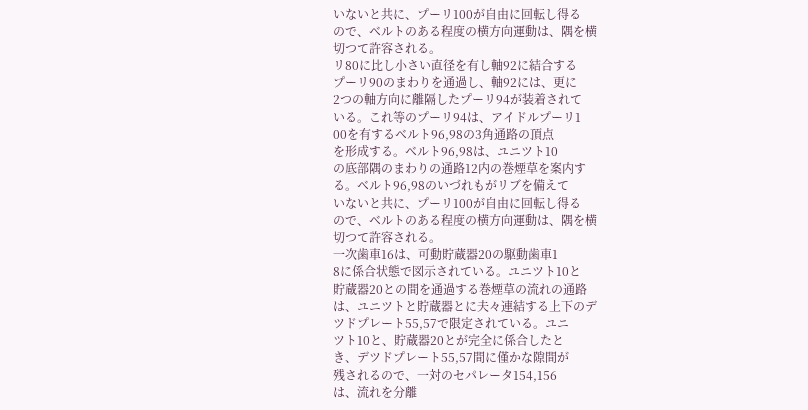いないと共に、プーリ100が自由に回転し得る
ので、ベルトのある程度の横方向運動は、隅を横
切つて許容される。
リ80に比し小さい直径を有し軸92に結合する
プーリ90のまわりを通過し、軸92には、更に
2つの軸方向に離隔したプーリ94が装着されて
いる。これ等のプーリ94は、アイドルプーリ1
00を有するベルト96,98の3角通路の頂点
を形成する。ベルト96,98は、ユニツト10
の底部隅のまわりの通路12内の巻煙草を案内す
る。ベルト96,98のいづれもがリブを備えて
いないと共に、プーリ100が自由に回転し得る
ので、ベルトのある程度の横方向運動は、隅を横
切つて許容される。
一次歯車16は、可動貯蔵器20の駆動歯車1
8に係合状態で図示されている。ユニツト10と
貯蔵器20との間を通過する巻煙草の流れの通路
は、ユニツトと貯蔵器とに夫々連結する上下のデ
ツドプレート55,57で限定されている。ユニ
ツト10と、貯蔵器20とが完全に係合したと
き、デツドプレート55,57間に僅かな隙間が
残されるので、一対のセパレータ154,156
は、流れを分離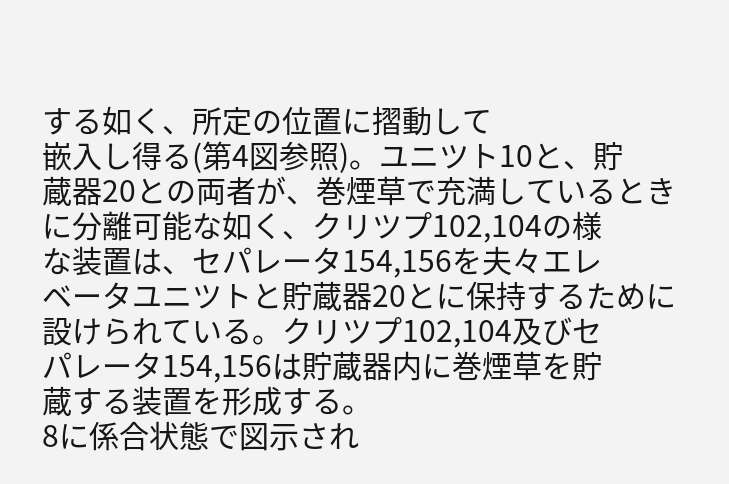する如く、所定の位置に摺動して
嵌入し得る(第4図参照)。ユニツト10と、貯
蔵器20との両者が、巻煙草で充満しているとき
に分離可能な如く、クリツプ102,104の様
な装置は、セパレータ154,156を夫々エレ
ベータユニツトと貯蔵器20とに保持するために
設けられている。クリツプ102,104及びセ
パレータ154,156は貯蔵器内に巻煙草を貯
蔵する装置を形成する。
8に係合状態で図示され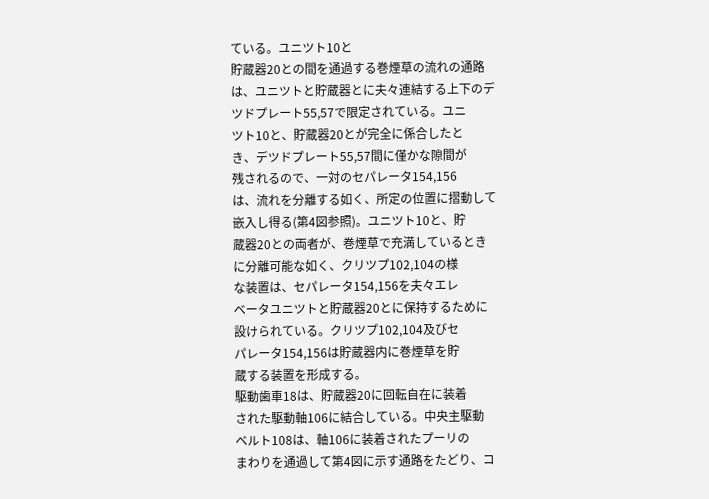ている。ユニツト10と
貯蔵器20との間を通過する巻煙草の流れの通路
は、ユニツトと貯蔵器とに夫々連結する上下のデ
ツドプレート55,57で限定されている。ユニ
ツト10と、貯蔵器20とが完全に係合したと
き、デツドプレート55,57間に僅かな隙間が
残されるので、一対のセパレータ154,156
は、流れを分離する如く、所定の位置に摺動して
嵌入し得る(第4図参照)。ユニツト10と、貯
蔵器20との両者が、巻煙草で充満しているとき
に分離可能な如く、クリツプ102,104の様
な装置は、セパレータ154,156を夫々エレ
ベータユニツトと貯蔵器20とに保持するために
設けられている。クリツプ102,104及びセ
パレータ154,156は貯蔵器内に巻煙草を貯
蔵する装置を形成する。
駆動歯車18は、貯蔵器20に回転自在に装着
された駆動軸106に結合している。中央主駆動
ベルト108は、軸106に装着されたプーリの
まわりを通過して第4図に示す通路をたどり、コ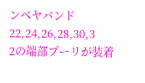ンベヤバンド22,24,26,28,30,3
2の端部プーリが装着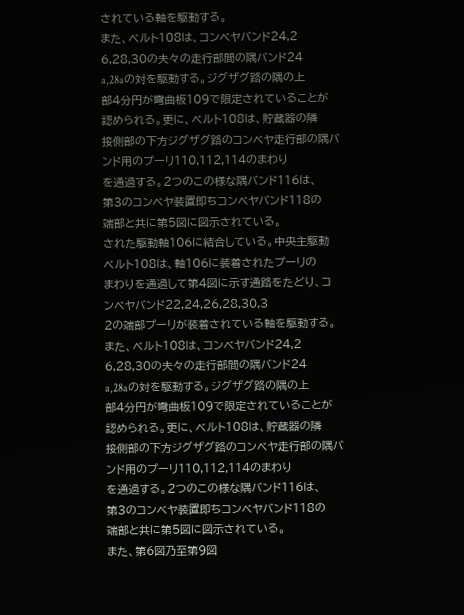されている軸を駆動する。
また、ベルト108は、コンベヤバンド24,2
6,28,30の夫々の走行部間の隅バンド24
a,28aの対を駆動する。ジグザグ路の隅の上
部4分円が彎曲板109で限定されていることが
認められる。更に、ベルト108は、貯蔵器の隣
接側部の下方ジグザグ路のコンベヤ走行部の隅バ
ンド用のプーリ110,112,114のまわり
を通過する。2つのこの様な隅バンド116は、
第3のコンベヤ装置即ちコンベヤバンド118の
端部と共に第5図に図示されている。
された駆動軸106に結合している。中央主駆動
ベルト108は、軸106に装着されたプーリの
まわりを通過して第4図に示す通路をたどり、コ
ンベヤバンド22,24,26,28,30,3
2の端部プーリが装着されている軸を駆動する。
また、ベルト108は、コンベヤバンド24,2
6,28,30の夫々の走行部間の隅バンド24
a,28aの対を駆動する。ジグザグ路の隅の上
部4分円が彎曲板109で限定されていることが
認められる。更に、ベルト108は、貯蔵器の隣
接側部の下方ジグザグ路のコンベヤ走行部の隅バ
ンド用のプーリ110,112,114のまわり
を通過する。2つのこの様な隅バンド116は、
第3のコンベヤ装置即ちコンベヤバンド118の
端部と共に第5図に図示されている。
また、第6図乃至第9図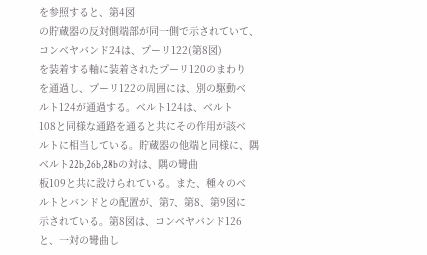を参照すると、第4図
の貯蔵器の反対側端部が同一側で示されていて、
コンベヤバンド24は、プーリ122(第8図)
を装着する軸に装着されたプーリ120のまわり
を通過し、プーリ122の周囲には、別の駆動ベ
ルト124が通過する。ベルト124は、ベルト
108と同様な通路を通ると共にその作用が該ベ
ルトに相当している。貯蔵器の他端と同様に、隅
ベルト22b,26b,28bの対は、隅の彎曲
板109と共に設けられている。また、種々のベ
ルトとバンドとの配置が、第7、第8、第9図に
示されている。第8図は、コンベヤバンド126
と、一対の彎曲し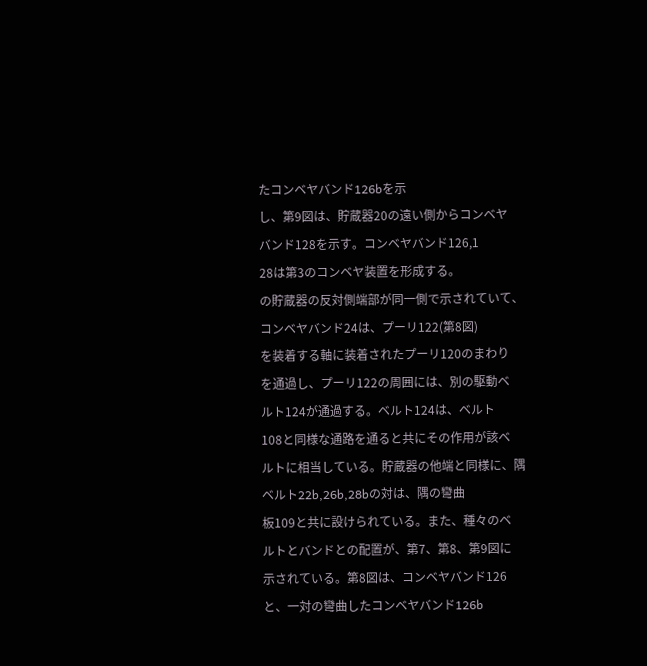たコンベヤバンド126bを示
し、第9図は、貯蔵器20の遠い側からコンベヤ
バンド128を示す。コンベヤバンド126,1
28は第3のコンベヤ装置を形成する。
の貯蔵器の反対側端部が同一側で示されていて、
コンベヤバンド24は、プーリ122(第8図)
を装着する軸に装着されたプーリ120のまわり
を通過し、プーリ122の周囲には、別の駆動ベ
ルト124が通過する。ベルト124は、ベルト
108と同様な通路を通ると共にその作用が該ベ
ルトに相当している。貯蔵器の他端と同様に、隅
ベルト22b,26b,28bの対は、隅の彎曲
板109と共に設けられている。また、種々のベ
ルトとバンドとの配置が、第7、第8、第9図に
示されている。第8図は、コンベヤバンド126
と、一対の彎曲したコンベヤバンド126b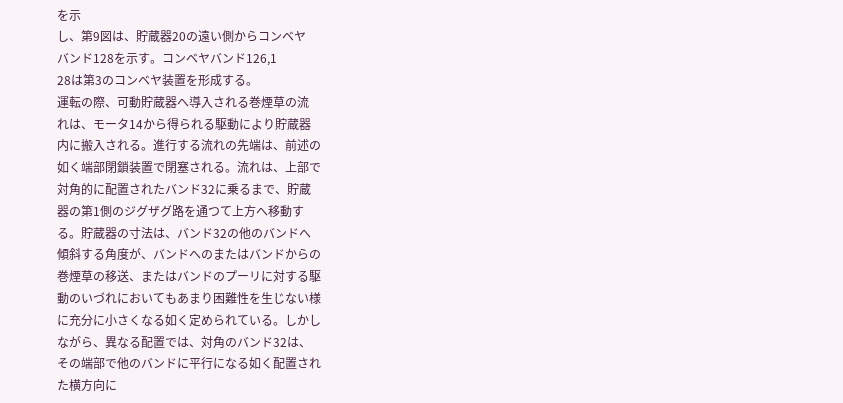を示
し、第9図は、貯蔵器20の遠い側からコンベヤ
バンド128を示す。コンベヤバンド126,1
28は第3のコンベヤ装置を形成する。
運転の際、可動貯蔵器へ導入される巻煙草の流
れは、モータ14から得られる駆動により貯蔵器
内に搬入される。進行する流れの先端は、前述の
如く端部閉鎖装置で閉塞される。流れは、上部で
対角的に配置されたバンド32に乗るまで、貯蔵
器の第1側のジグザグ路を通つて上方へ移動す
る。貯蔵器の寸法は、バンド32の他のバンドへ
傾斜する角度が、バンドへのまたはバンドからの
巻煙草の移送、またはバンドのプーリに対する駆
動のいづれにおいてもあまり困難性を生じない様
に充分に小さくなる如く定められている。しかし
ながら、異なる配置では、対角のバンド32は、
その端部で他のバンドに平行になる如く配置され
た横方向に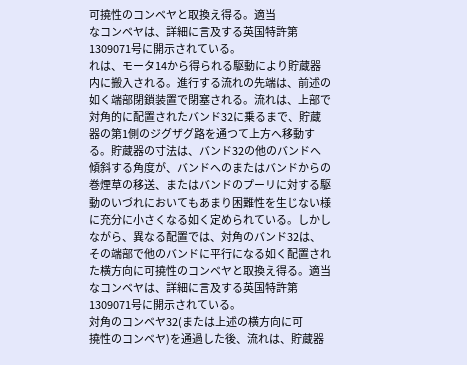可撓性のコンベヤと取換え得る。適当
なコンベヤは、詳細に言及する英国特許第
1309071号に開示されている。
れは、モータ14から得られる駆動により貯蔵器
内に搬入される。進行する流れの先端は、前述の
如く端部閉鎖装置で閉塞される。流れは、上部で
対角的に配置されたバンド32に乗るまで、貯蔵
器の第1側のジグザグ路を通つて上方へ移動す
る。貯蔵器の寸法は、バンド32の他のバンドへ
傾斜する角度が、バンドへのまたはバンドからの
巻煙草の移送、またはバンドのプーリに対する駆
動のいづれにおいてもあまり困難性を生じない様
に充分に小さくなる如く定められている。しかし
ながら、異なる配置では、対角のバンド32は、
その端部で他のバンドに平行になる如く配置され
た横方向に可撓性のコンベヤと取換え得る。適当
なコンベヤは、詳細に言及する英国特許第
1309071号に開示されている。
対角のコンベヤ32(または上述の横方向に可
撓性のコンベヤ)を通過した後、流れは、貯蔵器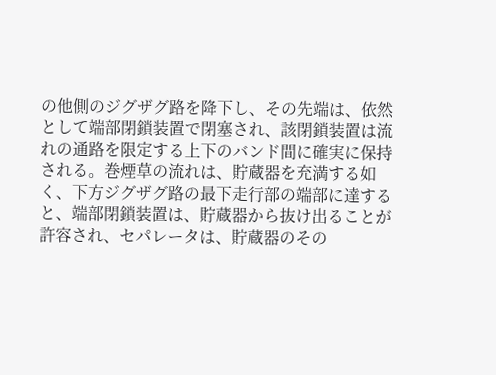の他側のジグザグ路を降下し、その先端は、依然
として端部閉鎖装置で閉塞され、該閉鎖装置は流
れの通路を限定する上下のバンド間に確実に保持
される。巻煙草の流れは、貯蔵器を充満する如
く、下方ジグザグ路の最下走行部の端部に達する
と、端部閉鎖装置は、貯蔵器から抜け出ることが
許容され、セパレータは、貯蔵器のその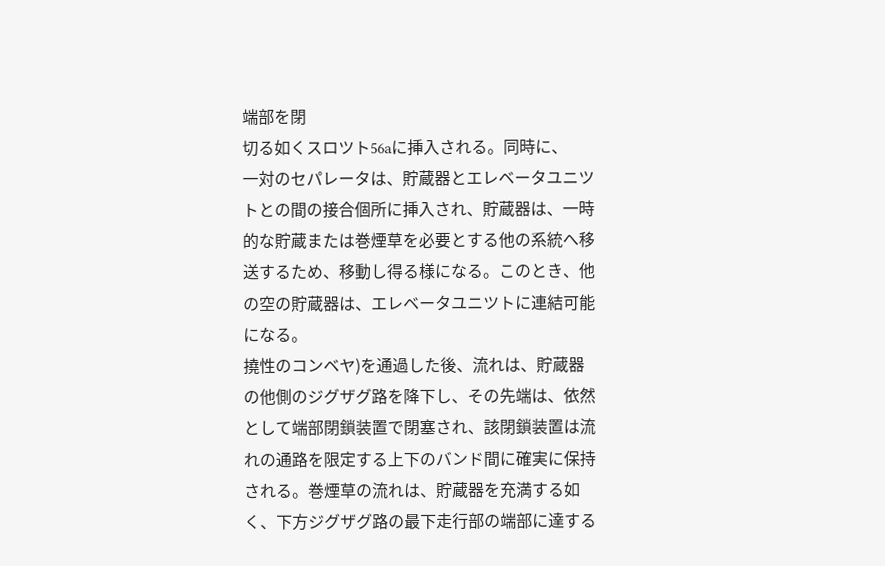端部を閉
切る如くスロツト56aに挿入される。同時に、
一対のセパレータは、貯蔵器とエレベータユニツ
トとの間の接合個所に挿入され、貯蔵器は、一時
的な貯蔵または巻煙草を必要とする他の系統へ移
送するため、移動し得る様になる。このとき、他
の空の貯蔵器は、エレベータユニツトに連結可能
になる。
撓性のコンベヤ)を通過した後、流れは、貯蔵器
の他側のジグザグ路を降下し、その先端は、依然
として端部閉鎖装置で閉塞され、該閉鎖装置は流
れの通路を限定する上下のバンド間に確実に保持
される。巻煙草の流れは、貯蔵器を充満する如
く、下方ジグザグ路の最下走行部の端部に達する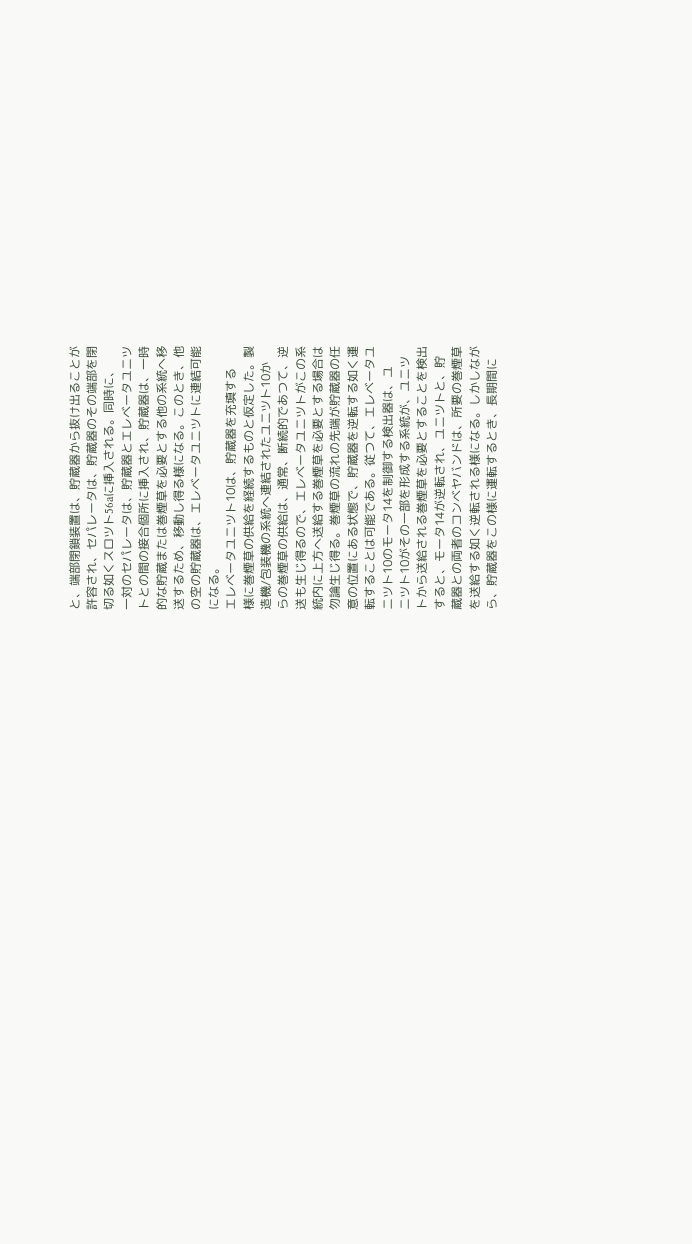と、端部閉鎖装置は、貯蔵器から抜け出ることが
許容され、セパレータは、貯蔵器のその端部を閉
切る如くスロツト56aに挿入される。同時に、
一対のセパレータは、貯蔵器とエレベータユニツ
トとの間の接合個所に挿入され、貯蔵器は、一時
的な貯蔵または巻煙草を必要とする他の系統へ移
送するため、移動し得る様になる。このとき、他
の空の貯蔵器は、エレベータユニツトに連結可能
になる。
エレベータユニツト10は、貯蔵器を充填する
様に巻煙草の供給を経続するものと仮定した。製
造機/包装機の系統へ連結されたユニツト10か
らの巻煙草の供給は、通常、断続的であつて、逆
送も生じ得るので、エレベータユニツトがこの系
統内に上方へ送給する巻煙草を必要とする場合は
勿論生じ得る。巻煙草の流れの先端が貯蔵器の任
意の位置にある状態で、貯蔵器を逆転する如く運
転することは可能である。従つて、エレベータユ
ニツト10のモータ14を制御する検出器は、ユ
ニツト10がその一部を形成する系統が、ユニツ
トから送給される巻煙草を必要とすることを検出
すると、モータ14が逆転され、ユニツトと、貯
蔵器との両者のコンベヤバンドは、所要の巻煙草
を送給する如く逆転される様になる。しかしなが
ら、貯蔵器をこの様に運転するとき、長期間に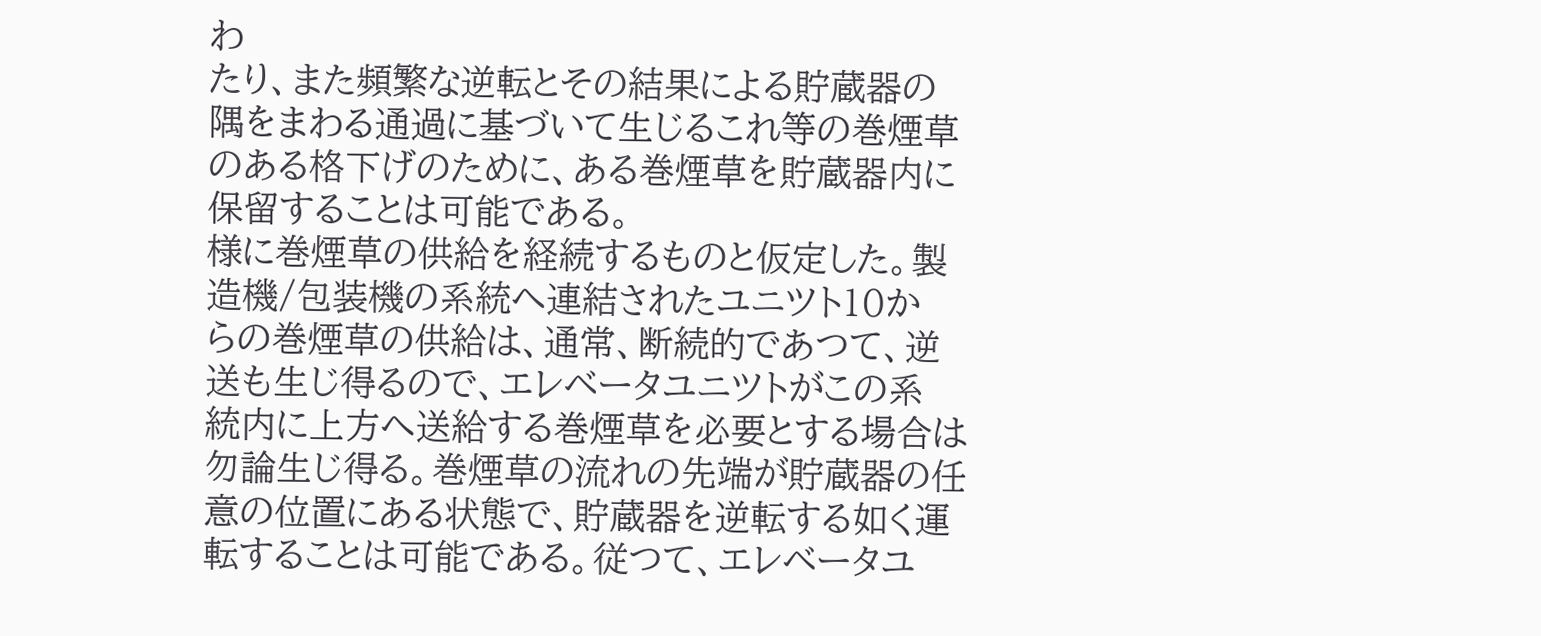わ
たり、また頻繁な逆転とその結果による貯蔵器の
隅をまわる通過に基づいて生じるこれ等の巻煙草
のある格下げのために、ある巻煙草を貯蔵器内に
保留することは可能である。
様に巻煙草の供給を経続するものと仮定した。製
造機/包装機の系統へ連結されたユニツト10か
らの巻煙草の供給は、通常、断続的であつて、逆
送も生じ得るので、エレベータユニツトがこの系
統内に上方へ送給する巻煙草を必要とする場合は
勿論生じ得る。巻煙草の流れの先端が貯蔵器の任
意の位置にある状態で、貯蔵器を逆転する如く運
転することは可能である。従つて、エレベータユ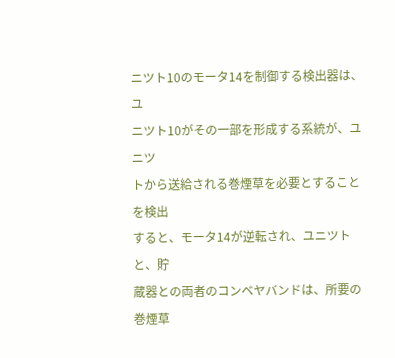ニツト10のモータ14を制御する検出器は、ユ
ニツト10がその一部を形成する系統が、ユニツ
トから送給される巻煙草を必要とすることを検出
すると、モータ14が逆転され、ユニツトと、貯
蔵器との両者のコンベヤバンドは、所要の巻煙草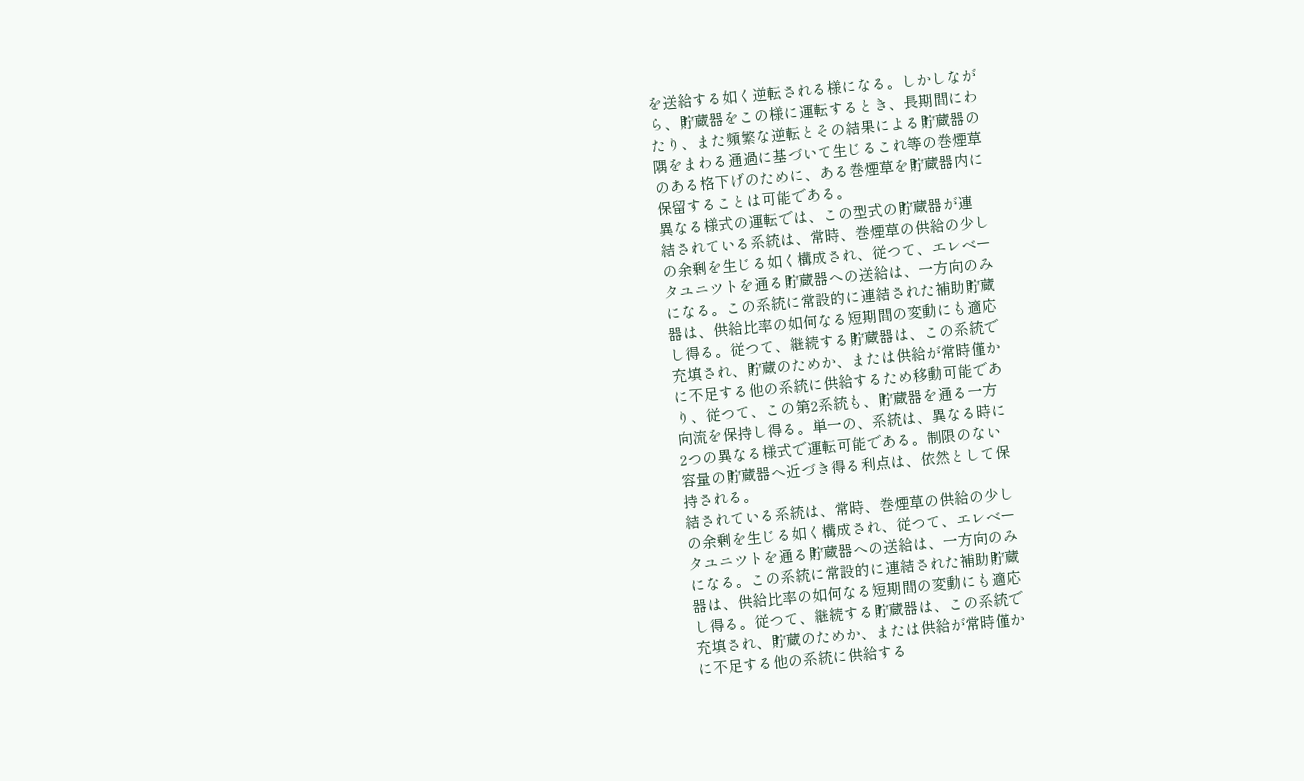を送給する如く逆転される様になる。しかしなが
ら、貯蔵器をこの様に運転するとき、長期間にわ
たり、また頻繁な逆転とその結果による貯蔵器の
隅をまわる通過に基づいて生じるこれ等の巻煙草
のある格下げのために、ある巻煙草を貯蔵器内に
保留することは可能である。
異なる様式の運転では、この型式の貯蔵器が連
結されている系統は、常時、巻煙草の供給の少し
の余剰を生じる如く構成され、従つて、エレベー
タユニツトを通る貯蔵器への送給は、一方向のみ
になる。この系統に常設的に連結された補助貯蔵
器は、供給比率の如何なる短期間の変動にも適応
し得る。従つて、継続する貯蔵器は、この系統で
充填され、貯蔵のためか、または供給が常時僅か
に不足する他の系統に供給するため移動可能であ
り、従つて、この第2系統も、貯蔵器を通る一方
向流を保持し得る。単一の、系統は、異なる時に
2つの異なる様式で運転可能である。制限のない
容量の貯蔵器へ近づき得る利点は、依然として保
持される。
結されている系統は、常時、巻煙草の供給の少し
の余剰を生じる如く構成され、従つて、エレベー
タユニツトを通る貯蔵器への送給は、一方向のみ
になる。この系統に常設的に連結された補助貯蔵
器は、供給比率の如何なる短期間の変動にも適応
し得る。従つて、継続する貯蔵器は、この系統で
充填され、貯蔵のためか、または供給が常時僅か
に不足する他の系統に供給する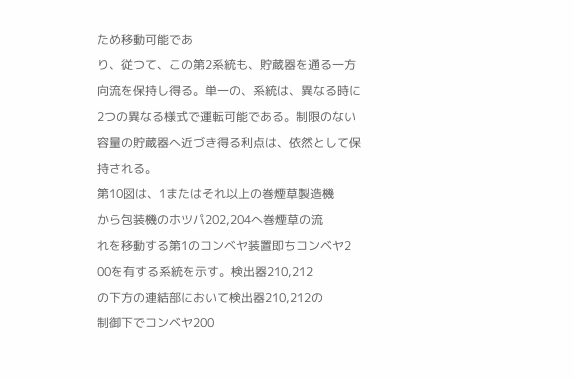ため移動可能であ
り、従つて、この第2系統も、貯蔵器を通る一方
向流を保持し得る。単一の、系統は、異なる時に
2つの異なる様式で運転可能である。制限のない
容量の貯蔵器へ近づき得る利点は、依然として保
持される。
第10図は、1またはそれ以上の巻煙草製造機
から包装機のホツパ202,204へ巻煙草の流
れを移動する第1のコンベヤ装置即ちコンベヤ2
00を有する系統を示す。検出器210,212
の下方の連結部において検出器210,212の
制御下でコンベヤ200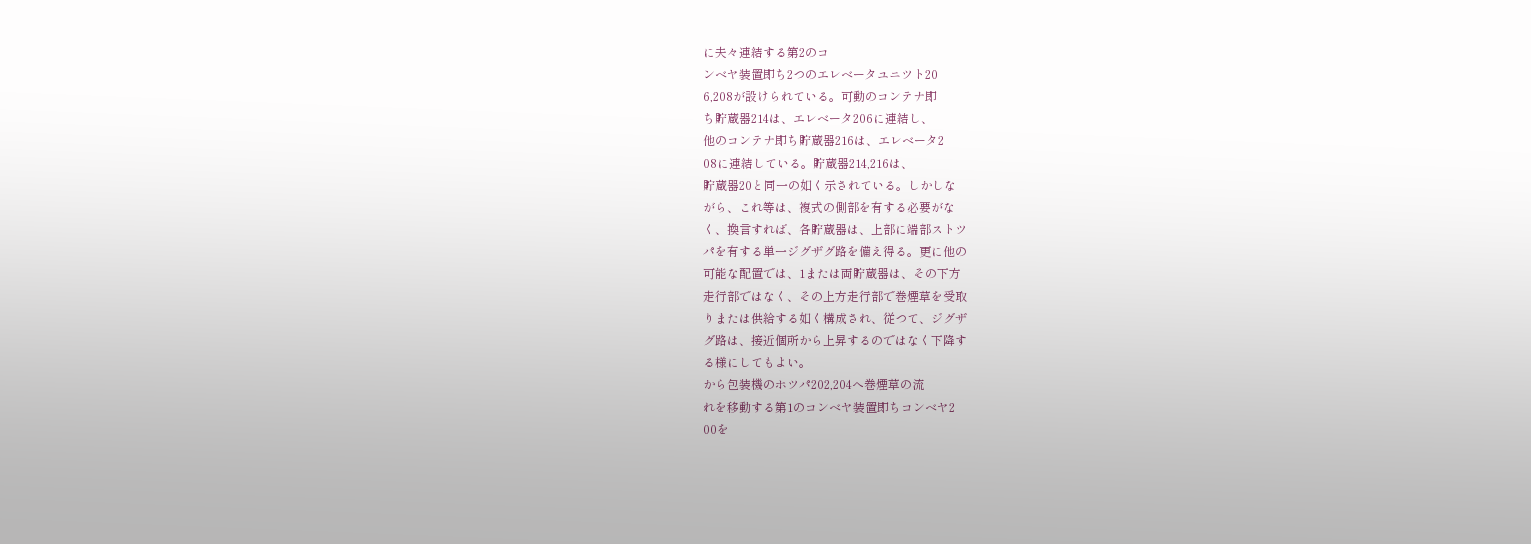に夫々連結する第2のコ
ンベヤ装置即ち2つのエレベータユニツト20
6,208が設けられている。可動のコンテナ即
ち貯蔵器214は、エレベータ206に連結し、
他のコンテナ即ち貯蔵器216は、エレベータ2
08に連結している。貯蔵器214,216は、
貯蔵器20と同一の如く示されている。しかしな
がら、これ等は、複式の側部を有する必要がな
く、換言すれば、各貯蔵器は、上部に端部ストツ
パを有する単一ジグザグ路を備え得る。更に他の
可能な配置では、1または両貯蔵器は、その下方
走行部ではなく、その上方走行部で巻煙草を受取
りまたは供給する如く構成され、従つて、ジグザ
グ路は、接近個所から上昇するのではなく下降す
る様にしてもよい。
から包装機のホツパ202,204へ巻煙草の流
れを移動する第1のコンベヤ装置即ちコンベヤ2
00を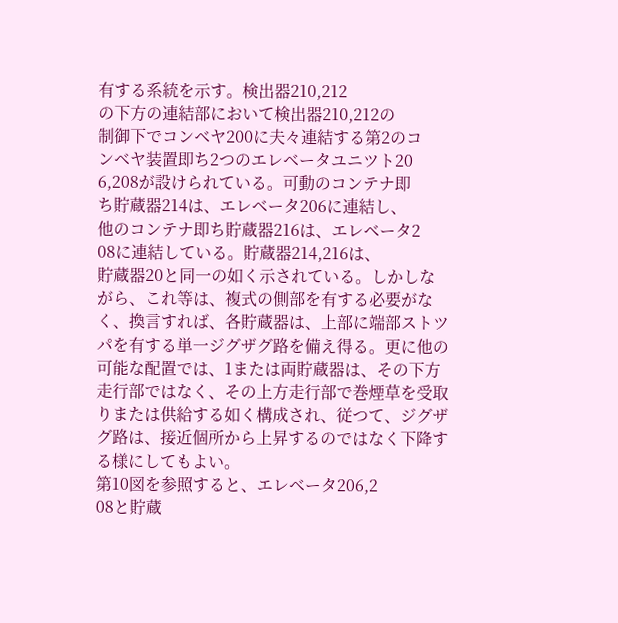有する系統を示す。検出器210,212
の下方の連結部において検出器210,212の
制御下でコンベヤ200に夫々連結する第2のコ
ンベヤ装置即ち2つのエレベータユニツト20
6,208が設けられている。可動のコンテナ即
ち貯蔵器214は、エレベータ206に連結し、
他のコンテナ即ち貯蔵器216は、エレベータ2
08に連結している。貯蔵器214,216は、
貯蔵器20と同一の如く示されている。しかしな
がら、これ等は、複式の側部を有する必要がな
く、換言すれば、各貯蔵器は、上部に端部ストツ
パを有する単一ジグザグ路を備え得る。更に他の
可能な配置では、1または両貯蔵器は、その下方
走行部ではなく、その上方走行部で巻煙草を受取
りまたは供給する如く構成され、従つて、ジグザ
グ路は、接近個所から上昇するのではなく下降す
る様にしてもよい。
第10図を参照すると、エレベータ206,2
08と貯蔵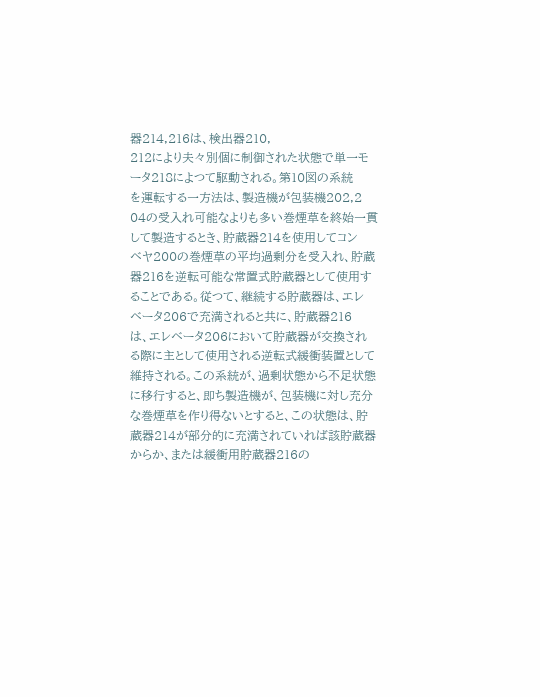器214,216は、検出器210,
212により夫々別個に制御された状態で単一モ
ータ218によつて駆動される。第10図の系統
を運転する一方法は、製造機が包装機202,2
04の受入れ可能なよりも多い巻煙草を終始一貫
して製造するとき、貯蔵器214を使用してコン
ベヤ200の巻煙草の平均過剰分を受入れ、貯蔵
器216を逆転可能な常置式貯蔵器として使用す
ることである。従つて、継続する貯蔵器は、エレ
ベータ206で充満されると共に、貯蔵器216
は、エレベータ206において貯蔵器が交換され
る際に主として使用される逆転式緩衝装置として
維持される。この系統が、過剰状態から不足状態
に移行すると、即ち製造機が、包装機に対し充分
な巻煙草を作り得ないとすると、この状態は、貯
蔵器214が部分的に充満されていれば該貯蔵器
からか、または緩衝用貯蔵器216の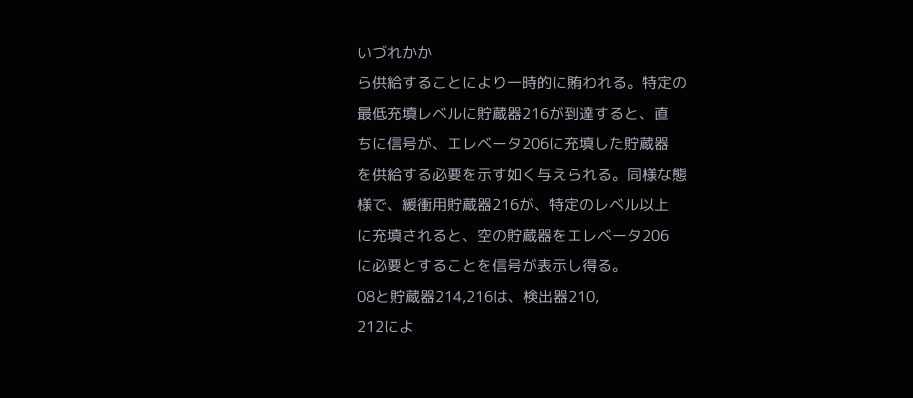いづれかか
ら供給することにより一時的に賄われる。特定の
最低充填レベルに貯蔵器216が到達すると、直
ちに信号が、エレベータ206に充填した貯蔵器
を供給する必要を示す如く与えられる。同様な態
様で、緩衝用貯蔵器216が、特定のレベル以上
に充填されると、空の貯蔵器をエレベータ206
に必要とすることを信号が表示し得る。
08と貯蔵器214,216は、検出器210,
212によ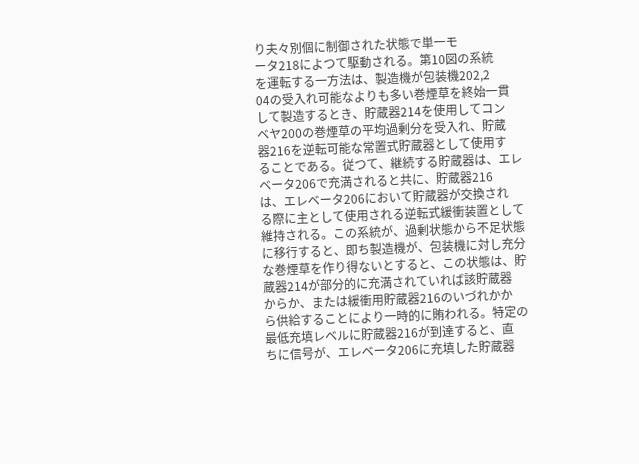り夫々別個に制御された状態で単一モ
ータ218によつて駆動される。第10図の系統
を運転する一方法は、製造機が包装機202,2
04の受入れ可能なよりも多い巻煙草を終始一貫
して製造するとき、貯蔵器214を使用してコン
ベヤ200の巻煙草の平均過剰分を受入れ、貯蔵
器216を逆転可能な常置式貯蔵器として使用す
ることである。従つて、継続する貯蔵器は、エレ
ベータ206で充満されると共に、貯蔵器216
は、エレベータ206において貯蔵器が交換され
る際に主として使用される逆転式緩衝装置として
維持される。この系統が、過剰状態から不足状態
に移行すると、即ち製造機が、包装機に対し充分
な巻煙草を作り得ないとすると、この状態は、貯
蔵器214が部分的に充満されていれば該貯蔵器
からか、または緩衝用貯蔵器216のいづれかか
ら供給することにより一時的に賄われる。特定の
最低充填レベルに貯蔵器216が到達すると、直
ちに信号が、エレベータ206に充填した貯蔵器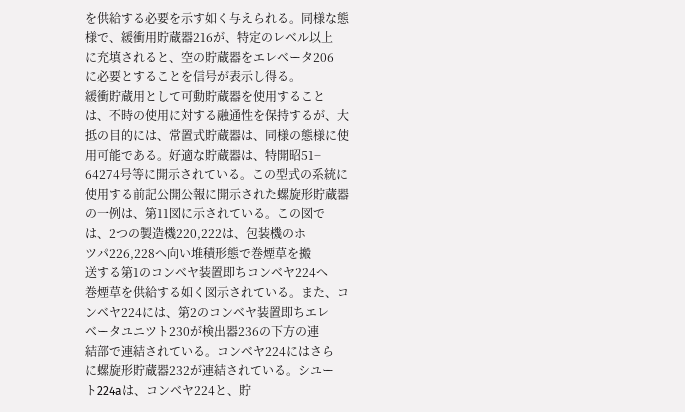を供給する必要を示す如く与えられる。同様な態
様で、緩衝用貯蔵器216が、特定のレベル以上
に充填されると、空の貯蔵器をエレベータ206
に必要とすることを信号が表示し得る。
緩衝貯蔵用として可動貯蔵器を使用すること
は、不時の使用に対する融通性を保持するが、大
抵の目的には、常置式貯蔵器は、同様の態様に使
用可能である。好適な貯蔵器は、特開昭51−
64274号等に開示されている。この型式の系統に
使用する前記公開公報に開示された螺旋形貯蔵器
の一例は、第11図に示されている。この図で
は、2つの製造機220,222は、包装機のホ
ツパ226,228へ向い堆積形態で巻煙草を搬
送する第1のコンベヤ装置即ちコンベヤ224へ
巻煙草を供給する如く図示されている。また、コ
ンベヤ224には、第2のコンベヤ装置即ちエレ
ベータユニツト230が検出器236の下方の連
結部で連結されている。コンベヤ224にはさら
に螺旋形貯蔵器232が連結されている。シユー
ト224aは、コンベヤ224と、貯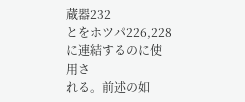蔵器232
とをホツパ226,228に連結するのに使用さ
れる。前述の如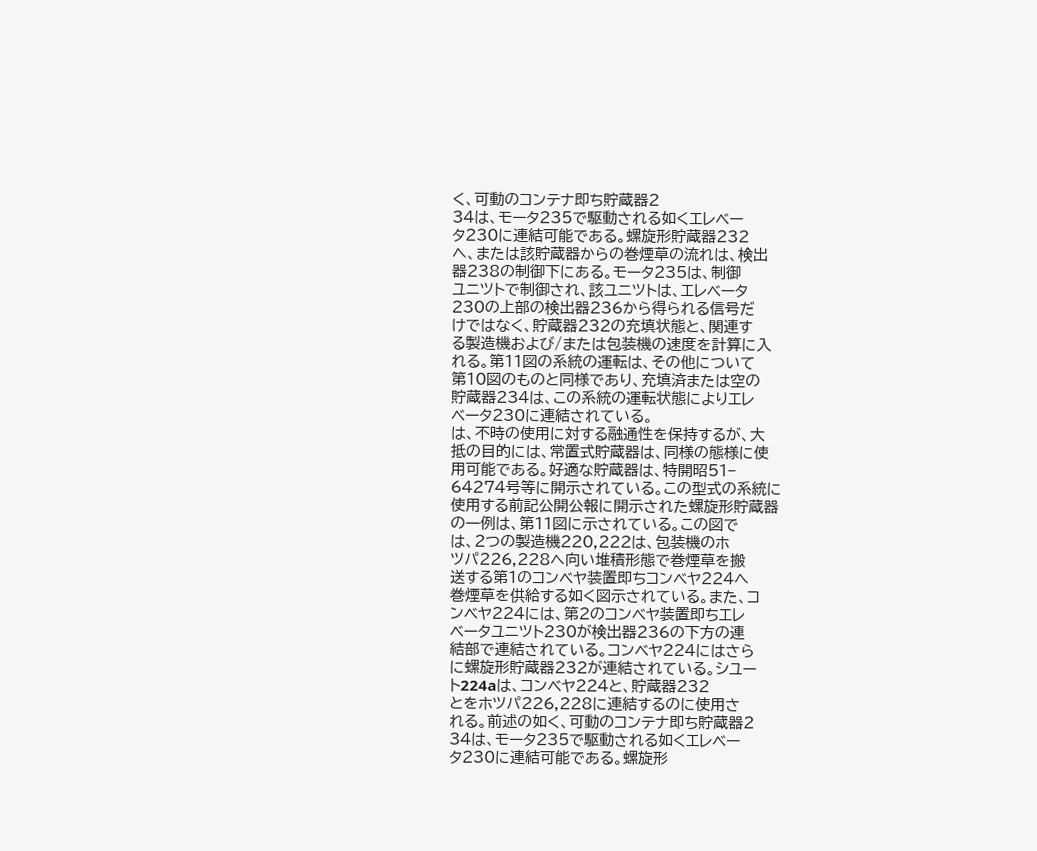く、可動のコンテナ即ち貯蔵器2
34は、モータ235で駆動される如くエレベー
タ230に連結可能である。螺旋形貯蔵器232
へ、または該貯蔵器からの巻煙草の流れは、検出
器238の制御下にある。モータ235は、制御
ユニツトで制御され、該ユニツトは、エレベータ
230の上部の検出器236から得られる信号だ
けではなく、貯蔵器232の充填状態と、関連す
る製造機および/または包装機の速度を計算に入
れる。第11図の系統の運転は、その他について
第10図のものと同様であり、充填済または空の
貯蔵器234は、この系統の運転状態によりエレ
ベータ230に連結されている。
は、不時の使用に対する融通性を保持するが、大
抵の目的には、常置式貯蔵器は、同様の態様に使
用可能である。好適な貯蔵器は、特開昭51−
64274号等に開示されている。この型式の系統に
使用する前記公開公報に開示された螺旋形貯蔵器
の一例は、第11図に示されている。この図で
は、2つの製造機220,222は、包装機のホ
ツパ226,228へ向い堆積形態で巻煙草を搬
送する第1のコンベヤ装置即ちコンベヤ224へ
巻煙草を供給する如く図示されている。また、コ
ンベヤ224には、第2のコンベヤ装置即ちエレ
ベータユニツト230が検出器236の下方の連
結部で連結されている。コンベヤ224にはさら
に螺旋形貯蔵器232が連結されている。シユー
ト224aは、コンベヤ224と、貯蔵器232
とをホツパ226,228に連結するのに使用さ
れる。前述の如く、可動のコンテナ即ち貯蔵器2
34は、モータ235で駆動される如くエレベー
タ230に連結可能である。螺旋形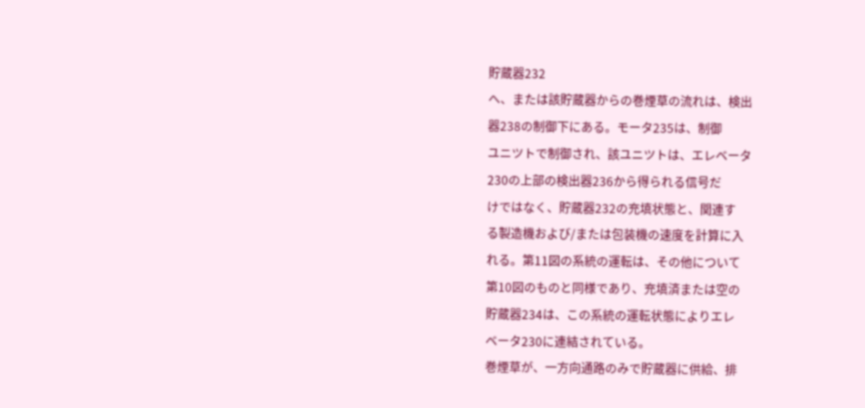貯蔵器232
へ、または該貯蔵器からの巻煙草の流れは、検出
器238の制御下にある。モータ235は、制御
ユニツトで制御され、該ユニツトは、エレベータ
230の上部の検出器236から得られる信号だ
けではなく、貯蔵器232の充填状態と、関連す
る製造機および/または包装機の速度を計算に入
れる。第11図の系統の運転は、その他について
第10図のものと同様であり、充填済または空の
貯蔵器234は、この系統の運転状態によりエレ
ベータ230に連結されている。
巻煙草が、一方向通路のみで貯蔵器に供給、排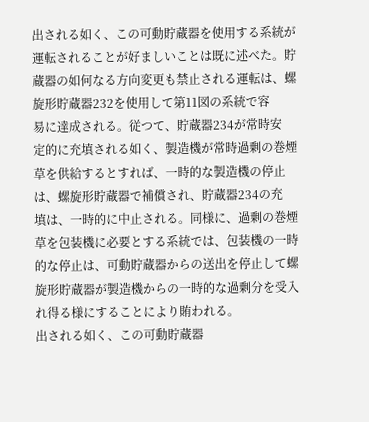出される如く、この可動貯蔵器を使用する系統が
運転されることが好ましいことは既に述べた。貯
蔵器の如何なる方向変更も禁止される運転は、螺
旋形貯蔵器232を使用して第11図の系統で容
易に達成される。従つて、貯蔵器234が常時安
定的に充填される如く、製造機が常時過剰の巻煙
草を供給するとすれば、一時的な製造機の停止
は、螺旋形貯蔵器で補償され、貯蔵器234の充
填は、一時的に中止される。同様に、過剰の巻煙
草を包装機に必要とする系統では、包装機の一時
的な停止は、可動貯蔵器からの送出を停止して螺
旋形貯蔵器が製造機からの一時的な過剰分を受入
れ得る様にすることにより賄われる。
出される如く、この可動貯蔵器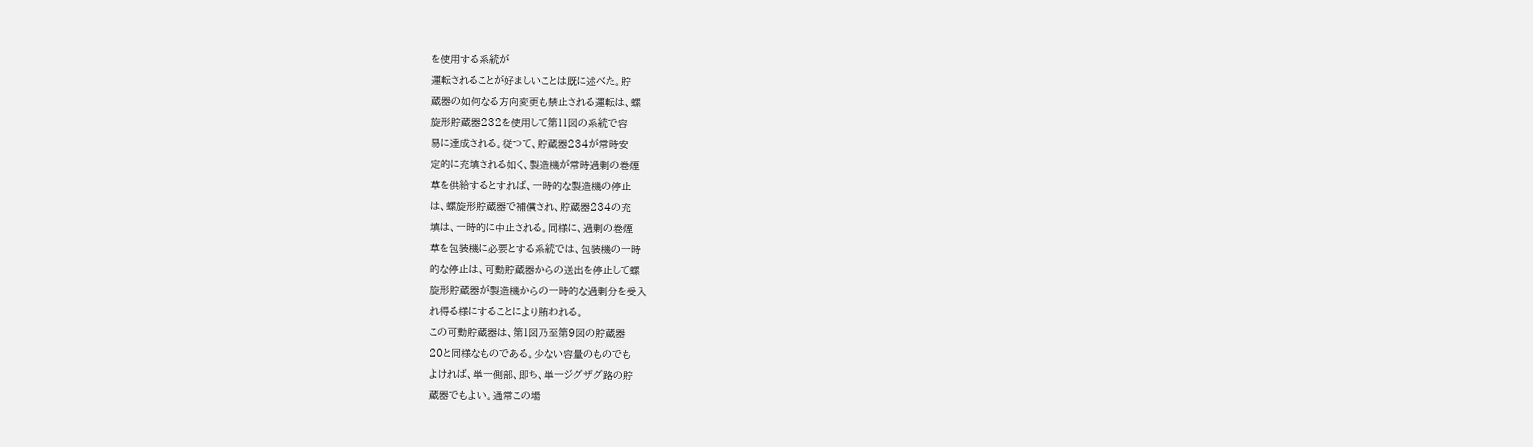を使用する系統が
運転されることが好ましいことは既に述べた。貯
蔵器の如何なる方向変更も禁止される運転は、螺
旋形貯蔵器232を使用して第11図の系統で容
易に達成される。従つて、貯蔵器234が常時安
定的に充填される如く、製造機が常時過剰の巻煙
草を供給するとすれば、一時的な製造機の停止
は、螺旋形貯蔵器で補償され、貯蔵器234の充
填は、一時的に中止される。同様に、過剰の巻煙
草を包装機に必要とする系統では、包装機の一時
的な停止は、可動貯蔵器からの送出を停止して螺
旋形貯蔵器が製造機からの一時的な過剰分を受入
れ得る様にすることにより賄われる。
この可動貯蔵器は、第1図乃至第9図の貯蔵器
20と同様なものである。少ない容量のものでも
よければ、単一側部、即ち、単一ジグザグ路の貯
蔵器でもよい。通常この場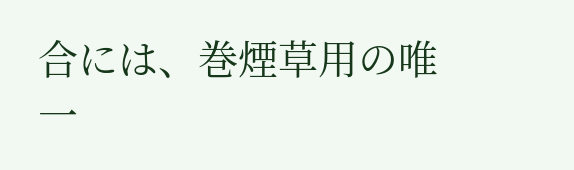合には、巻煙草用の唯
一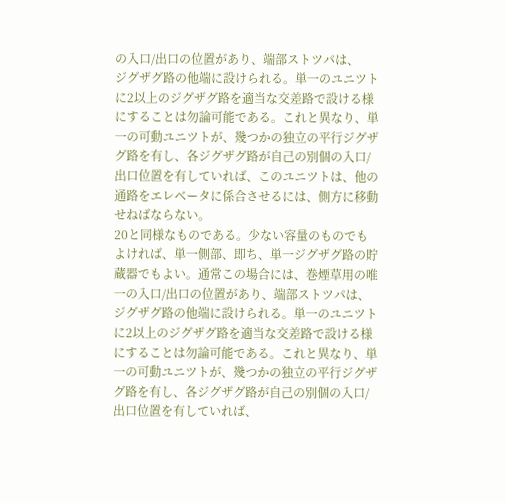の入口/出口の位置があり、端部ストツパは、
ジグザグ路の他端に設けられる。単一のユニツト
に2以上のジグザグ路を適当な交差路で設ける様
にすることは勿論可能である。これと異なり、単
一の可動ユニツトが、幾つかの独立の平行ジグザ
グ路を有し、各ジグザグ路が自己の別個の入口/
出口位置を有していれば、このユニツトは、他の
通路をエレベータに係合させるには、側方に移動
せねばならない。
20と同様なものである。少ない容量のものでも
よければ、単一側部、即ち、単一ジグザグ路の貯
蔵器でもよい。通常この場合には、巻煙草用の唯
一の入口/出口の位置があり、端部ストツパは、
ジグザグ路の他端に設けられる。単一のユニツト
に2以上のジグザグ路を適当な交差路で設ける様
にすることは勿論可能である。これと異なり、単
一の可動ユニツトが、幾つかの独立の平行ジグザ
グ路を有し、各ジグザグ路が自己の別個の入口/
出口位置を有していれば、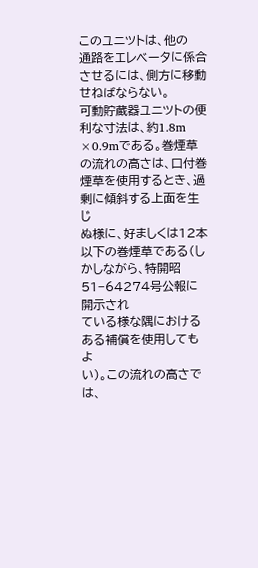このユニツトは、他の
通路をエレベータに係合させるには、側方に移動
せねばならない。
可動貯蔵器ユニツトの便利な寸法は、約1.8m
×0.9mである。巻煙草の流れの高さは、口付巻
煙草を使用するとき、過剰に傾斜する上面を生じ
ぬ様に、好ましくは12本以下の巻煙草である(し
かしながら、特開昭51−64274号公報に開示され
ている様な隅におけるある補償を使用してもよ
い)。この流れの高さでは、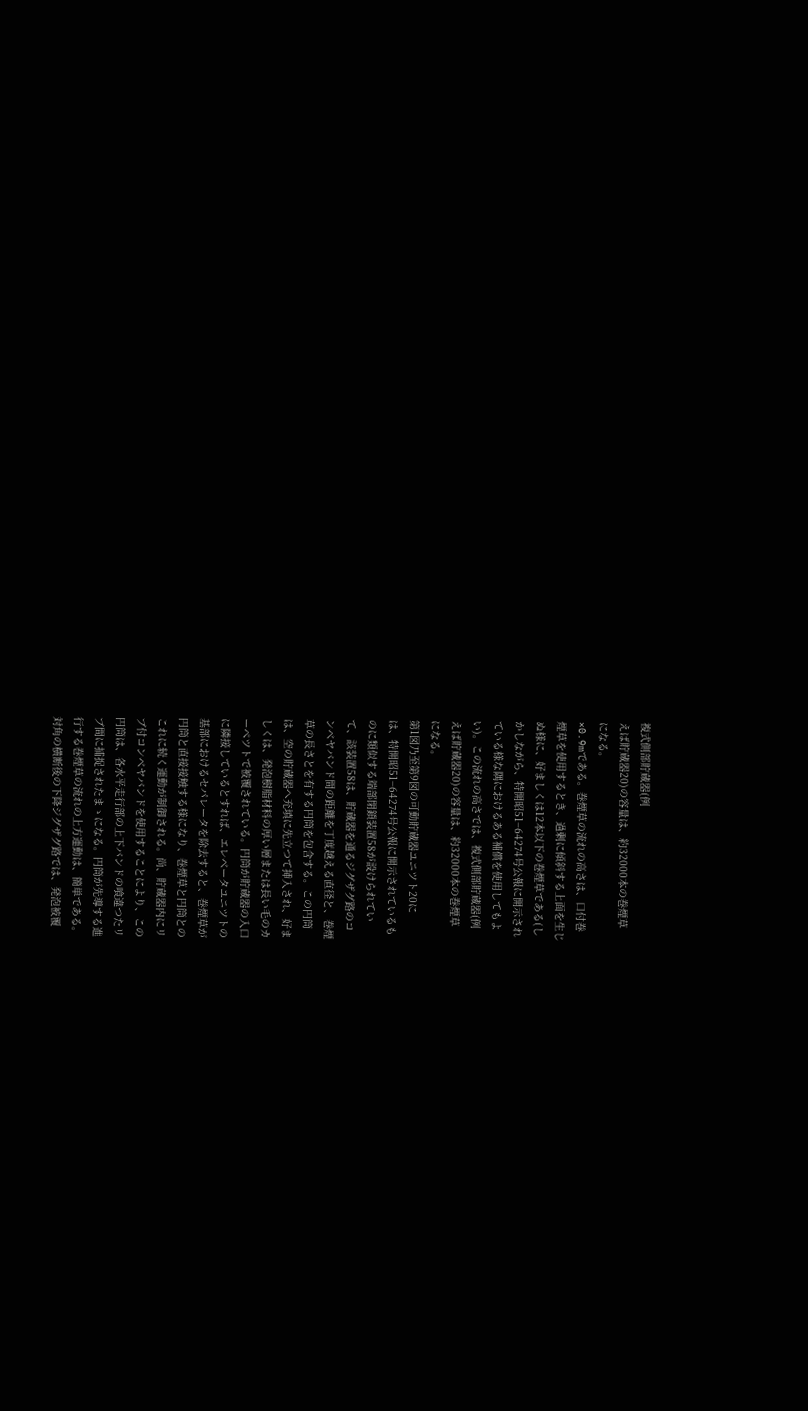複式側部貯蔵器(例
えば貯蔵器20)の容量は、約32000本の巻煙草
になる。
×0.9mである。巻煙草の流れの高さは、口付巻
煙草を使用するとき、過剰に傾斜する上面を生じ
ぬ様に、好ましくは12本以下の巻煙草である(し
かしながら、特開昭51−64274号公報に開示され
ている様な隅におけるある補償を使用してもよ
い)。この流れの高さでは、複式側部貯蔵器(例
えば貯蔵器20)の容量は、約32000本の巻煙草
になる。
第1図乃至第9図の可動貯蔵器ユニツト20に
は、特開昭51−64274号公報に開示されているも
のに類似する端部閉鎖装置58が設けられてい
て、該装置58は、貯蔵器を通るジグザグ路のコ
ンベヤバンド間の距離を丁度越える直径と、巻煙
草の長さとを有する円筒を包含する。この円筒
は、空の貯蔵器へ充填に先立つて挿入され、好ま
しくは、発泡樹脂材料の厚い層または長い毛のカ
ーペツトで被覆されている。円筒が貯蔵器の入口
に隣接しているとすれば、エレベータユニツトの
基部におけるセパレータを除去すると、巻煙草が
円筒と直接接触する様になり、巻煙草と円筒との
これに続く運動が制御される。尚、貯蔵器内にリ
ブ付コンベヤバンドを使用することにより、この
円筒は、各水平走行部の上下バンドの喰違つたリ
ブ間に捕捉されたまゝになる。円筒が先導する進
行する巻煙草の流れの上方運動は、簡単である。
対角の横断後の下降ジグザグ路では、発泡被覆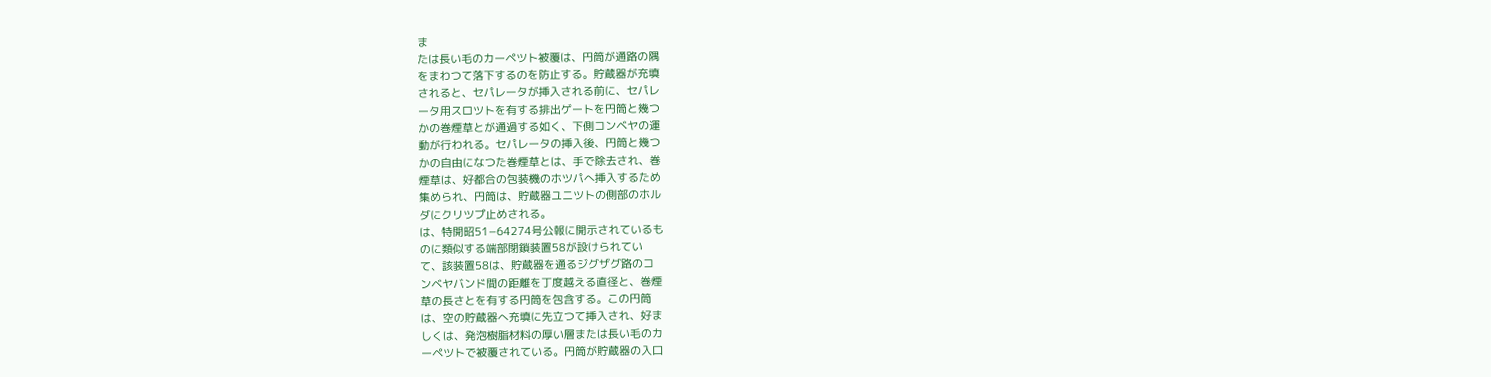ま
たは長い毛のカーペツト被覆は、円筒が通路の隅
をまわつて落下するのを防止する。貯蔵器が充填
されると、セパレータが挿入される前に、セパレ
ータ用スロツトを有する排出ゲートを円筒と幾つ
かの巻煙草とが通過する如く、下側コンベヤの運
動が行われる。セパレータの挿入後、円筒と幾つ
かの自由になつた巻煙草とは、手で除去され、巻
煙草は、好都合の包装機のホツパへ挿入するため
集められ、円筒は、貯蔵器ユニツトの側部のホル
ダにクリツプ止めされる。
は、特開昭51−64274号公報に開示されているも
のに類似する端部閉鎖装置58が設けられてい
て、該装置58は、貯蔵器を通るジグザグ路のコ
ンベヤバンド間の距離を丁度越える直径と、巻煙
草の長さとを有する円筒を包含する。この円筒
は、空の貯蔵器へ充填に先立つて挿入され、好ま
しくは、発泡樹脂材料の厚い層または長い毛のカ
ーペツトで被覆されている。円筒が貯蔵器の入口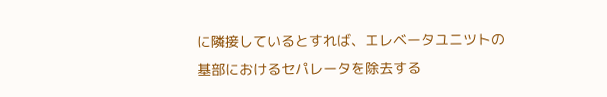に隣接しているとすれば、エレベータユニツトの
基部におけるセパレータを除去する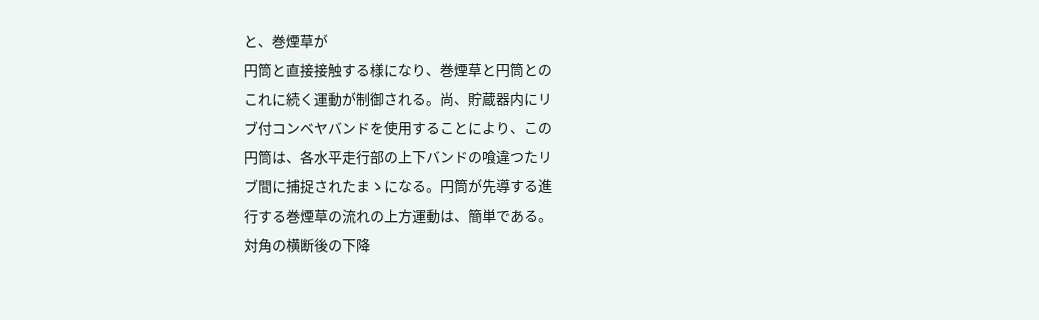と、巻煙草が
円筒と直接接触する様になり、巻煙草と円筒との
これに続く運動が制御される。尚、貯蔵器内にリ
ブ付コンベヤバンドを使用することにより、この
円筒は、各水平走行部の上下バンドの喰違つたリ
ブ間に捕捉されたまゝになる。円筒が先導する進
行する巻煙草の流れの上方運動は、簡単である。
対角の横断後の下降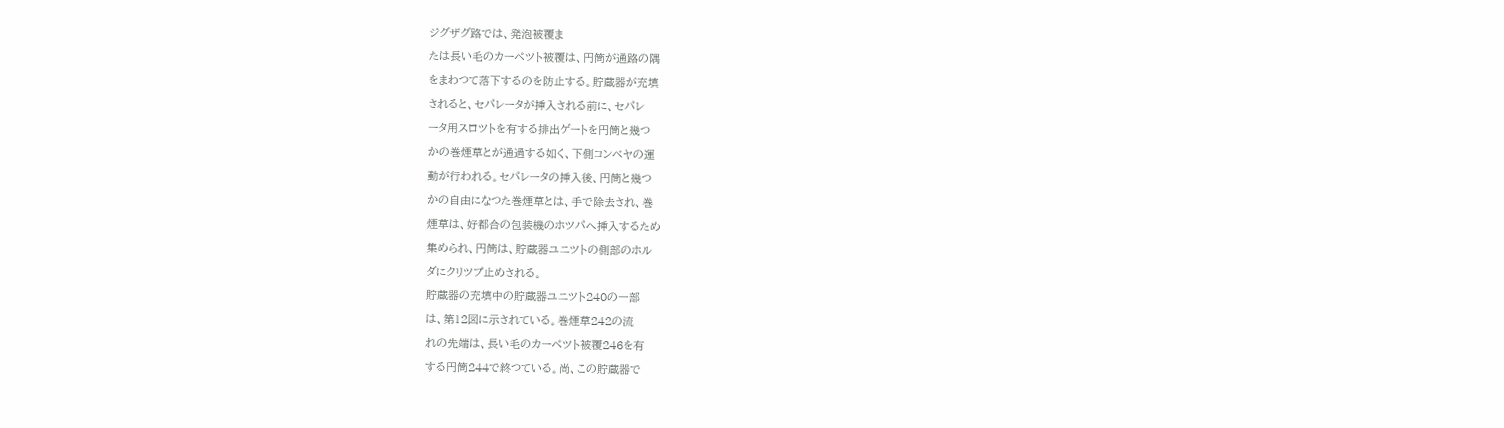ジグザグ路では、発泡被覆ま
たは長い毛のカーペツト被覆は、円筒が通路の隅
をまわつて落下するのを防止する。貯蔵器が充填
されると、セパレータが挿入される前に、セパレ
ータ用スロツトを有する排出ゲートを円筒と幾つ
かの巻煙草とが通過する如く、下側コンベヤの運
動が行われる。セパレータの挿入後、円筒と幾つ
かの自由になつた巻煙草とは、手で除去され、巻
煙草は、好都合の包装機のホツパへ挿入するため
集められ、円筒は、貯蔵器ユニツトの側部のホル
ダにクリツプ止めされる。
貯蔵器の充填中の貯蔵器ユニツト240の一部
は、第12図に示されている。巻煙草242の流
れの先端は、長い毛のカーペツト被覆246を有
する円筒244で終つている。尚、この貯蔵器で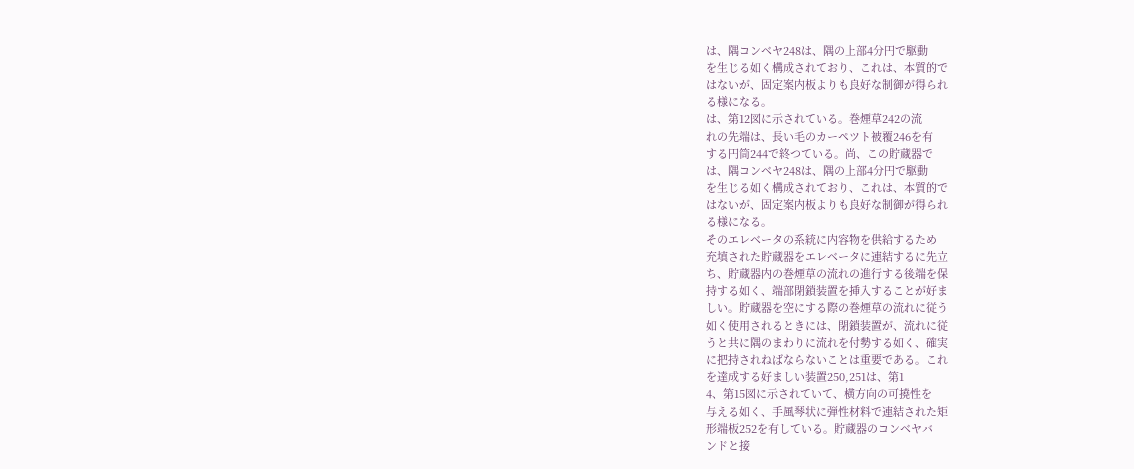は、隅コンベヤ248は、隅の上部4分円で駆動
を生じる如く構成されており、これは、本質的で
はないが、固定案内板よりも良好な制御が得られ
る様になる。
は、第12図に示されている。巻煙草242の流
れの先端は、長い毛のカーペツト被覆246を有
する円筒244で終つている。尚、この貯蔵器で
は、隅コンベヤ248は、隅の上部4分円で駆動
を生じる如く構成されており、これは、本質的で
はないが、固定案内板よりも良好な制御が得られ
る様になる。
そのエレベータの系統に内容物を供給するため
充填された貯蔵器をエレベータに連結するに先立
ち、貯蔵器内の巻煙草の流れの進行する後端を保
持する如く、端部閉鎖装置を挿入することが好ま
しい。貯蔵器を空にする際の巻煙草の流れに従う
如く使用されるときには、閉鎖装置が、流れに従
うと共に隅のまわりに流れを付勢する如く、確実
に把持されねばならないことは重要である。これ
を達成する好ましい装置250,251は、第1
4、第15図に示されていて、横方向の可撓性を
与える如く、手風琴状に弾性材料で連結された矩
形端板252を有している。貯蔵器のコンベヤバ
ンドと接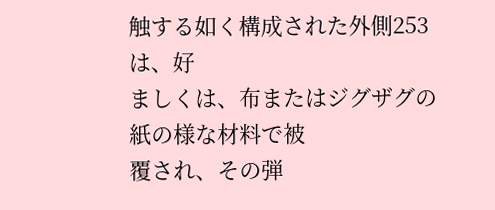触する如く構成された外側253は、好
ましくは、布またはジグザグの紙の様な材料で被
覆され、その弾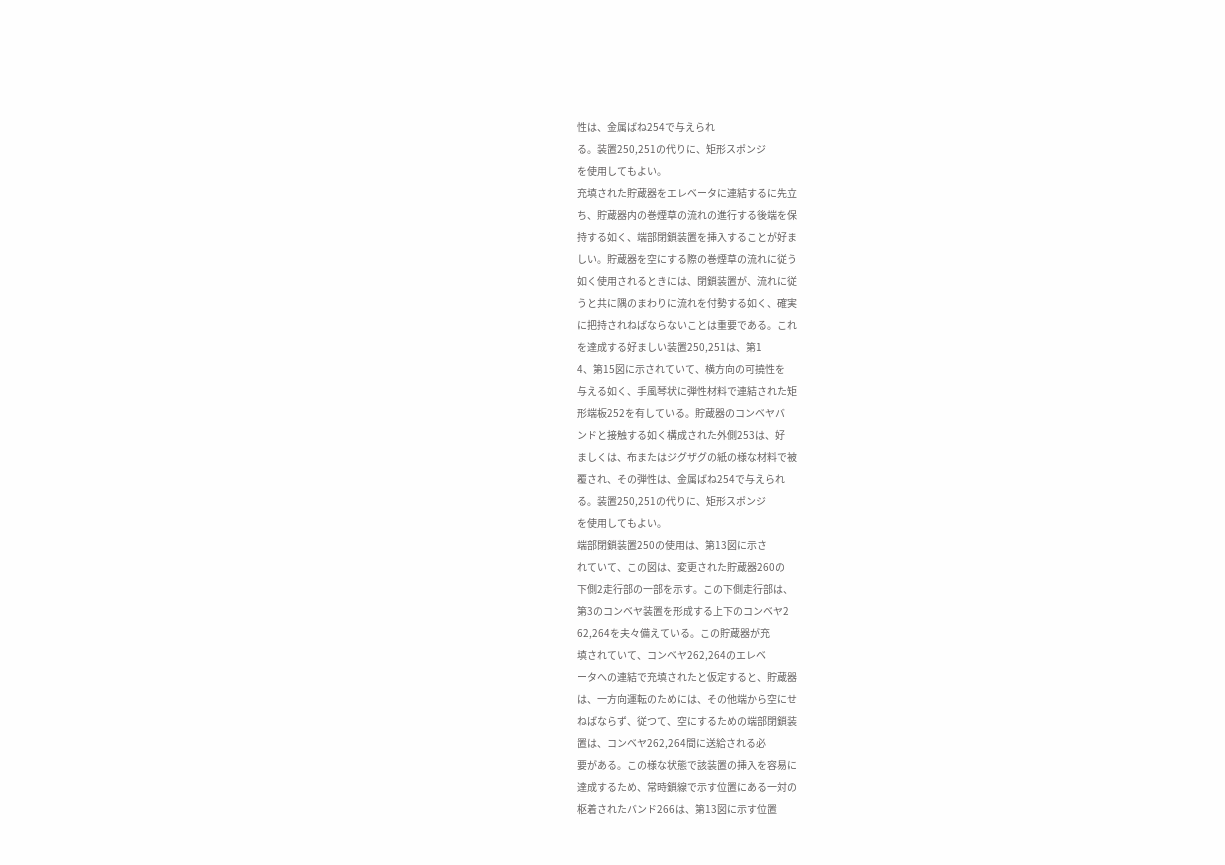性は、金属ばね254で与えられ
る。装置250,251の代りに、矩形スポンジ
を使用してもよい。
充填された貯蔵器をエレベータに連結するに先立
ち、貯蔵器内の巻煙草の流れの進行する後端を保
持する如く、端部閉鎖装置を挿入することが好ま
しい。貯蔵器を空にする際の巻煙草の流れに従う
如く使用されるときには、閉鎖装置が、流れに従
うと共に隅のまわりに流れを付勢する如く、確実
に把持されねばならないことは重要である。これ
を達成する好ましい装置250,251は、第1
4、第15図に示されていて、横方向の可撓性を
与える如く、手風琴状に弾性材料で連結された矩
形端板252を有している。貯蔵器のコンベヤバ
ンドと接触する如く構成された外側253は、好
ましくは、布またはジグザグの紙の様な材料で被
覆され、その弾性は、金属ばね254で与えられ
る。装置250,251の代りに、矩形スポンジ
を使用してもよい。
端部閉鎖装置250の使用は、第13図に示さ
れていて、この図は、変更された貯蔵器260の
下側2走行部の一部を示す。この下側走行部は、
第3のコンベヤ装置を形成する上下のコンベヤ2
62,264を夫々備えている。この貯蔵器が充
填されていて、コンベヤ262,264のエレベ
ータへの連結で充填されたと仮定すると、貯蔵器
は、一方向運転のためには、その他端から空にせ
ねばならず、従つて、空にするための端部閉鎖装
置は、コンベヤ262,264間に送給される必
要がある。この様な状態で該装置の挿入を容易に
達成するため、常時鎖線で示す位置にある一対の
枢着されたバンド266は、第13図に示す位置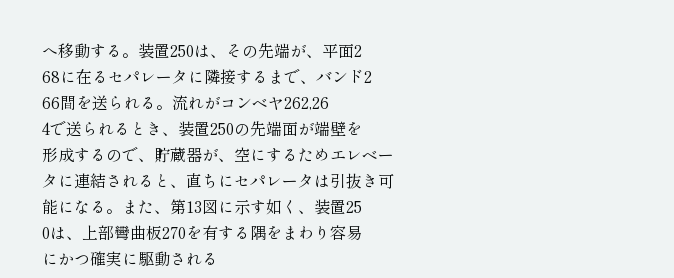へ移動する。装置250は、その先端が、平面2
68に在るセパレータに隣接するまで、バンド2
66間を送られる。流れがコンベヤ262,26
4で送られるとき、装置250の先端面が端壁を
形成するので、貯蔵器が、空にするためエレベー
タに連結されると、直ちにセパレータは引抜き可
能になる。また、第13図に示す如く、装置25
0は、上部彎曲板270を有する隅をまわり容易
にかつ確実に駆動される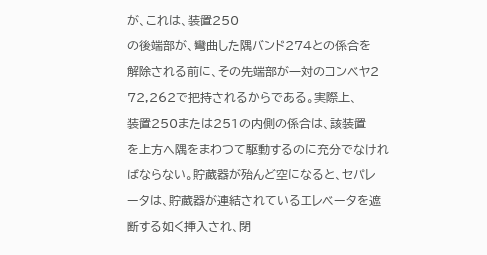が、これは、装置250
の後端部が、彎曲した隅バンド274との係合を
解除される前に、その先端部が一対のコンベヤ2
72,262で把持されるからである。実際上、
装置250または251の内側の係合は、該装置
を上方へ隅をまわつて駆動するのに充分でなけれ
ばならない。貯蔵器が殆んど空になると、セパレ
ータは、貯蔵器が連結されているエレベータを遮
断する如く挿入され、閉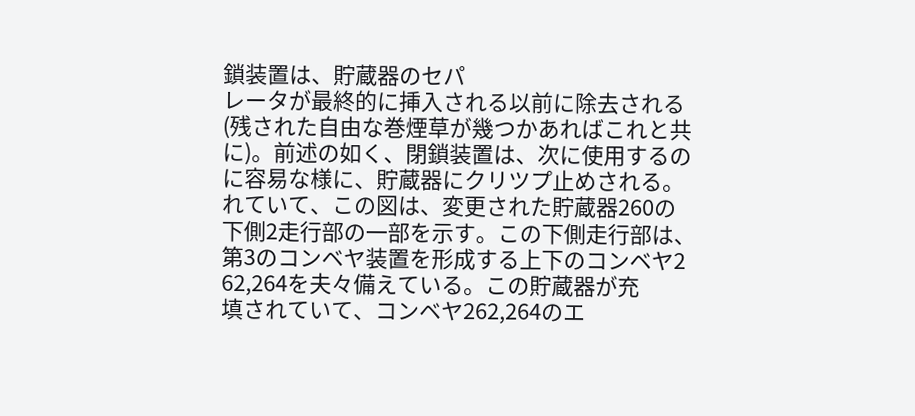鎖装置は、貯蔵器のセパ
レータが最終的に挿入される以前に除去される
(残された自由な巻煙草が幾つかあればこれと共
に)。前述の如く、閉鎖装置は、次に使用するの
に容易な様に、貯蔵器にクリツプ止めされる。
れていて、この図は、変更された貯蔵器260の
下側2走行部の一部を示す。この下側走行部は、
第3のコンベヤ装置を形成する上下のコンベヤ2
62,264を夫々備えている。この貯蔵器が充
填されていて、コンベヤ262,264のエ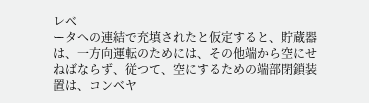レベ
ータへの連結で充填されたと仮定すると、貯蔵器
は、一方向運転のためには、その他端から空にせ
ねばならず、従つて、空にするための端部閉鎖装
置は、コンベヤ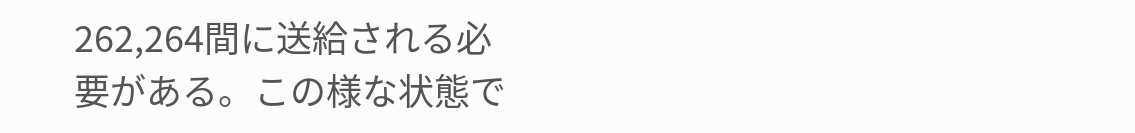262,264間に送給される必
要がある。この様な状態で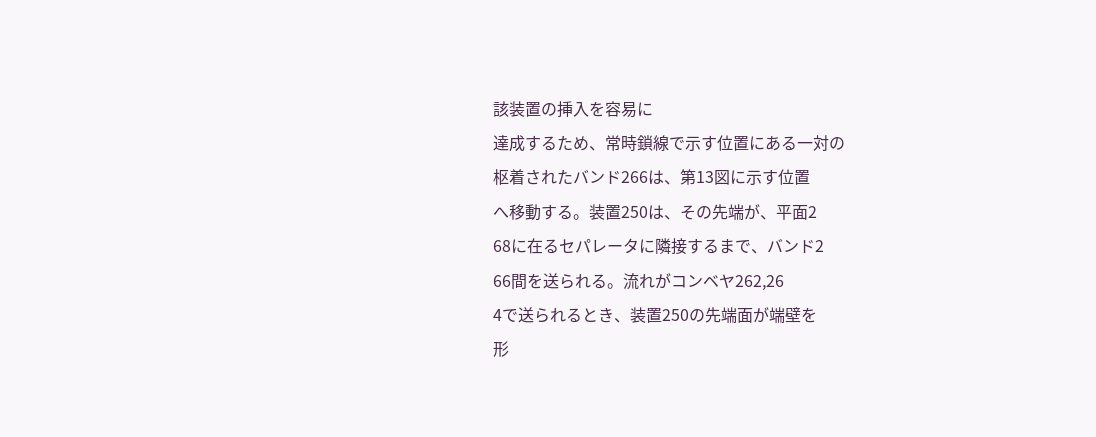該装置の挿入を容易に
達成するため、常時鎖線で示す位置にある一対の
枢着されたバンド266は、第13図に示す位置
へ移動する。装置250は、その先端が、平面2
68に在るセパレータに隣接するまで、バンド2
66間を送られる。流れがコンベヤ262,26
4で送られるとき、装置250の先端面が端壁を
形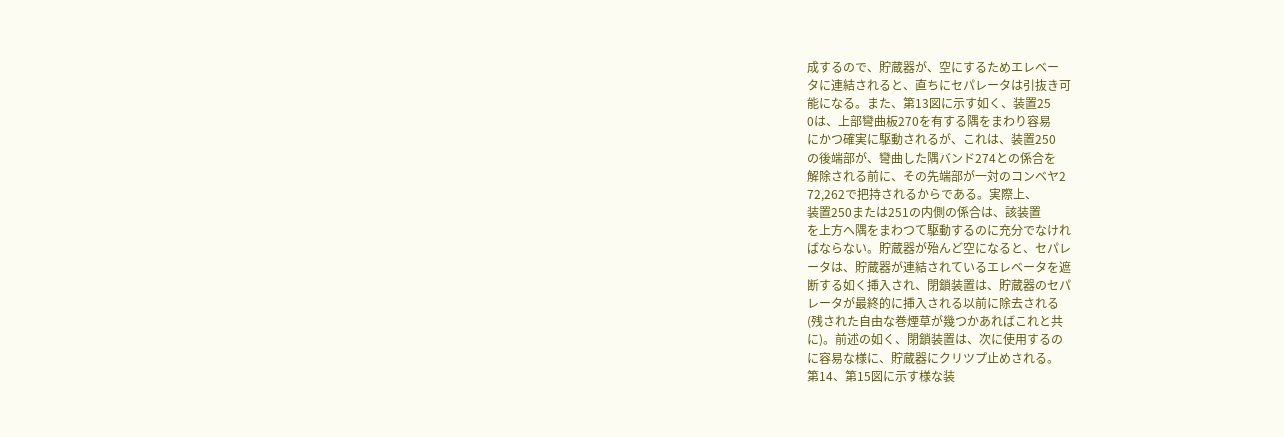成するので、貯蔵器が、空にするためエレベー
タに連結されると、直ちにセパレータは引抜き可
能になる。また、第13図に示す如く、装置25
0は、上部彎曲板270を有する隅をまわり容易
にかつ確実に駆動されるが、これは、装置250
の後端部が、彎曲した隅バンド274との係合を
解除される前に、その先端部が一対のコンベヤ2
72,262で把持されるからである。実際上、
装置250または251の内側の係合は、該装置
を上方へ隅をまわつて駆動するのに充分でなけれ
ばならない。貯蔵器が殆んど空になると、セパレ
ータは、貯蔵器が連結されているエレベータを遮
断する如く挿入され、閉鎖装置は、貯蔵器のセパ
レータが最終的に挿入される以前に除去される
(残された自由な巻煙草が幾つかあればこれと共
に)。前述の如く、閉鎖装置は、次に使用するの
に容易な様に、貯蔵器にクリツプ止めされる。
第14、第15図に示す様な装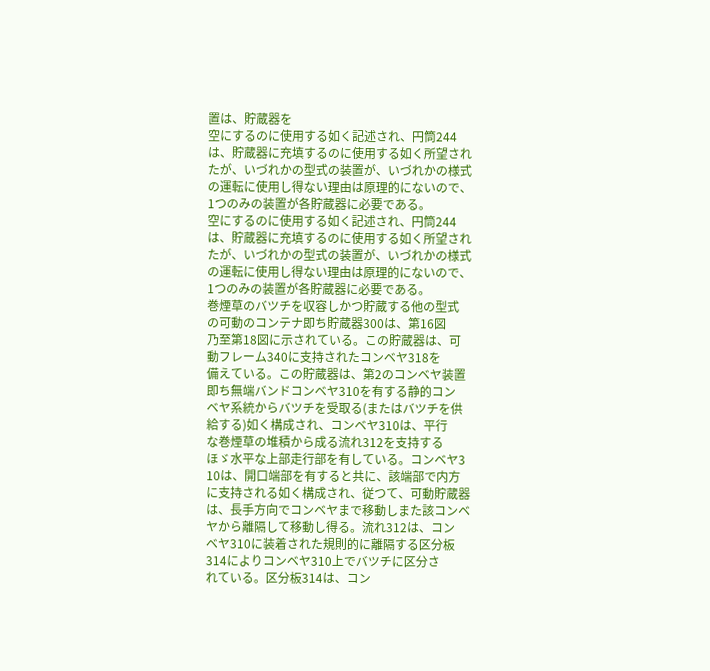置は、貯蔵器を
空にするのに使用する如く記述され、円筒244
は、貯蔵器に充填するのに使用する如く所望され
たが、いづれかの型式の装置が、いづれかの様式
の運転に使用し得ない理由は原理的にないので、
1つのみの装置が各貯蔵器に必要である。
空にするのに使用する如く記述され、円筒244
は、貯蔵器に充填するのに使用する如く所望され
たが、いづれかの型式の装置が、いづれかの様式
の運転に使用し得ない理由は原理的にないので、
1つのみの装置が各貯蔵器に必要である。
巻煙草のバツチを収容しかつ貯蔵する他の型式
の可動のコンテナ即ち貯蔵器300は、第16図
乃至第18図に示されている。この貯蔵器は、可
動フレーム340に支持されたコンベヤ318を
備えている。この貯蔵器は、第2のコンベヤ装置
即ち無端バンドコンベヤ310を有する静的コン
ベヤ系統からバツチを受取る(またはバツチを供
給する)如く構成され、コンベヤ310は、平行
な巻煙草の堆積から成る流れ312を支持する
ほゞ水平な上部走行部を有している。コンベヤ3
10は、開口端部を有すると共に、該端部で内方
に支持される如く構成され、従つて、可動貯蔵器
は、長手方向でコンベヤまで移動しまた該コンベ
ヤから離隔して移動し得る。流れ312は、コン
ベヤ310に装着された規則的に離隔する区分板
314によりコンベヤ310上でバツチに区分さ
れている。区分板314は、コン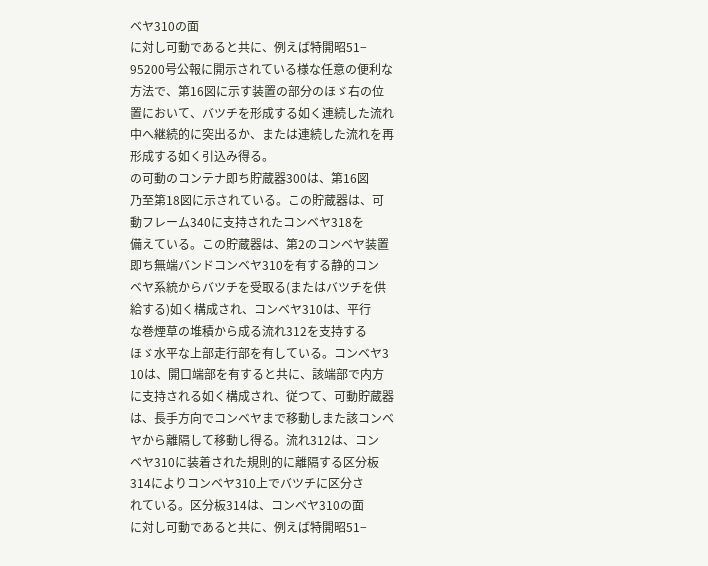ベヤ310の面
に対し可動であると共に、例えば特開昭51−
95200号公報に開示されている様な任意の便利な
方法で、第16図に示す装置の部分のほゞ右の位
置において、バツチを形成する如く連続した流れ
中へ継続的に突出るか、または連続した流れを再
形成する如く引込み得る。
の可動のコンテナ即ち貯蔵器300は、第16図
乃至第18図に示されている。この貯蔵器は、可
動フレーム340に支持されたコンベヤ318を
備えている。この貯蔵器は、第2のコンベヤ装置
即ち無端バンドコンベヤ310を有する静的コン
ベヤ系統からバツチを受取る(またはバツチを供
給する)如く構成され、コンベヤ310は、平行
な巻煙草の堆積から成る流れ312を支持する
ほゞ水平な上部走行部を有している。コンベヤ3
10は、開口端部を有すると共に、該端部で内方
に支持される如く構成され、従つて、可動貯蔵器
は、長手方向でコンベヤまで移動しまた該コンベ
ヤから離隔して移動し得る。流れ312は、コン
ベヤ310に装着された規則的に離隔する区分板
314によりコンベヤ310上でバツチに区分さ
れている。区分板314は、コンベヤ310の面
に対し可動であると共に、例えば特開昭51−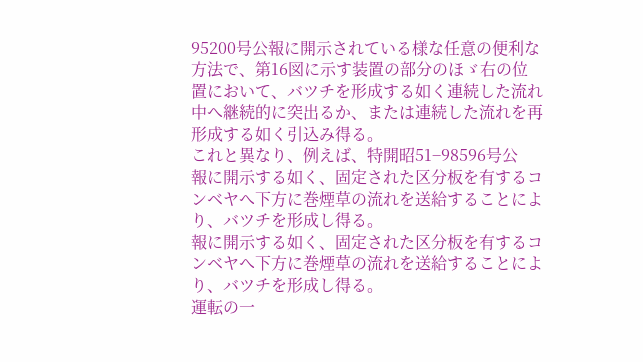95200号公報に開示されている様な任意の便利な
方法で、第16図に示す装置の部分のほゞ右の位
置において、バツチを形成する如く連続した流れ
中へ継続的に突出るか、または連続した流れを再
形成する如く引込み得る。
これと異なり、例えば、特開昭51−98596号公
報に開示する如く、固定された区分板を有するコ
ンベヤへ下方に巻煙草の流れを送給することによ
り、バツチを形成し得る。
報に開示する如く、固定された区分板を有するコ
ンベヤへ下方に巻煙草の流れを送給することによ
り、バツチを形成し得る。
運転の一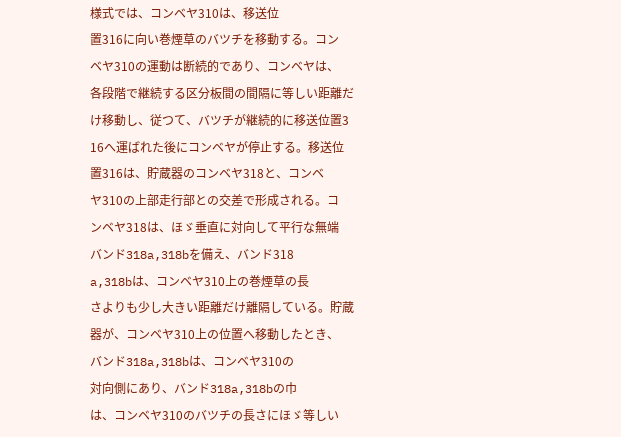様式では、コンベヤ310は、移送位
置316に向い巻煙草のバツチを移動する。コン
ベヤ310の運動は断続的であり、コンベヤは、
各段階で継続する区分板間の間隔に等しい距離だ
け移動し、従つて、バツチが継続的に移送位置3
16へ運ばれた後にコンベヤが停止する。移送位
置316は、貯蔵器のコンベヤ318と、コンベ
ヤ310の上部走行部との交差で形成される。コ
ンベヤ318は、ほゞ垂直に対向して平行な無端
バンド318a,318bを備え、バンド318
a,318bは、コンベヤ310上の巻煙草の長
さよりも少し大きい距離だけ離隔している。貯蔵
器が、コンベヤ310上の位置へ移動したとき、
バンド318a,318bは、コンベヤ310の
対向側にあり、バンド318a,318bの巾
は、コンベヤ310のバツチの長さにほゞ等しい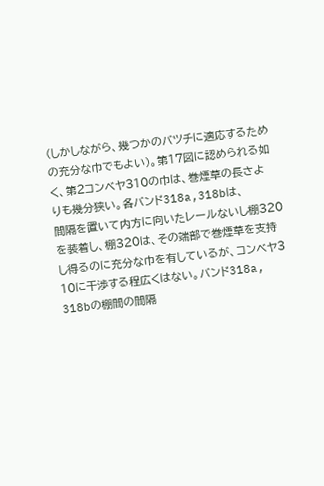(しかしながら、幾つかのバツチに適応するため
の充分な巾でもよい)。第17図に認められる如
く、第2コンベヤ310の巾は、巻煙草の長さよ
りも幾分狭い。各バンド318a,318bは、
間隔を置いて内方に向いたレールないし棚320
を装着し、棚320は、その端部で巻煙草を支持
し得るのに充分な巾を有しているが、コンベヤ3
10に干渉する程広くはない。バンド318a,
318bの棚間の間隔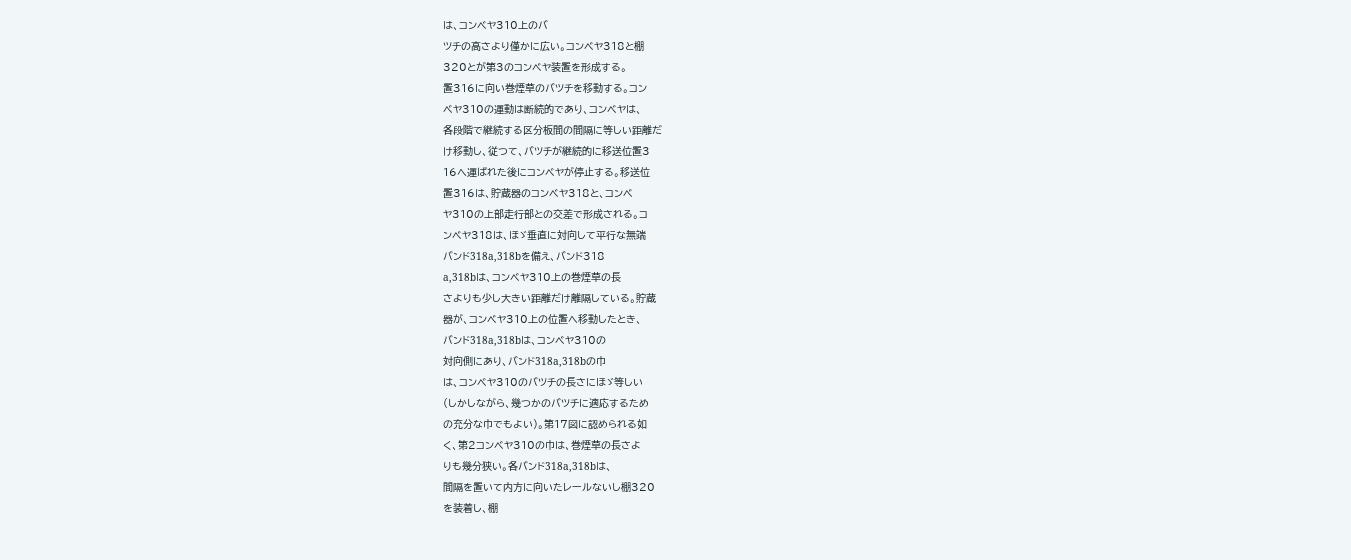は、コンベヤ310上のバ
ツチの高さより僅かに広い。コンベヤ318と棚
320とが第3のコンベヤ装置を形成する。
置316に向い巻煙草のバツチを移動する。コン
ベヤ310の運動は断続的であり、コンベヤは、
各段階で継続する区分板間の間隔に等しい距離だ
け移動し、従つて、バツチが継続的に移送位置3
16へ運ばれた後にコンベヤが停止する。移送位
置316は、貯蔵器のコンベヤ318と、コンベ
ヤ310の上部走行部との交差で形成される。コ
ンベヤ318は、ほゞ垂直に対向して平行な無端
バンド318a,318bを備え、バンド318
a,318bは、コンベヤ310上の巻煙草の長
さよりも少し大きい距離だけ離隔している。貯蔵
器が、コンベヤ310上の位置へ移動したとき、
バンド318a,318bは、コンベヤ310の
対向側にあり、バンド318a,318bの巾
は、コンベヤ310のバツチの長さにほゞ等しい
(しかしながら、幾つかのバツチに適応するため
の充分な巾でもよい)。第17図に認められる如
く、第2コンベヤ310の巾は、巻煙草の長さよ
りも幾分狭い。各バンド318a,318bは、
間隔を置いて内方に向いたレールないし棚320
を装着し、棚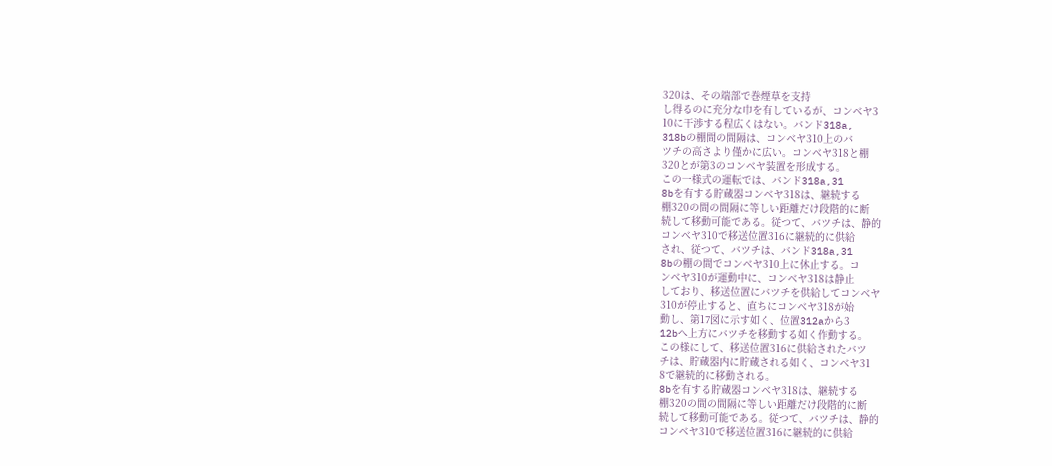320は、その端部で巻煙草を支持
し得るのに充分な巾を有しているが、コンベヤ3
10に干渉する程広くはない。バンド318a,
318bの棚間の間隔は、コンベヤ310上のバ
ツチの高さより僅かに広い。コンベヤ318と棚
320とが第3のコンベヤ装置を形成する。
この一様式の運転では、バンド318a,31
8bを有する貯蔵器コンベヤ318は、継続する
棚320の間の間隔に等しい距離だけ段階的に断
続して移動可能である。従つて、バツチは、静的
コンベヤ310で移送位置316に継続的に供給
され、従つて、バツチは、バンド318a,31
8bの棚の間でコンベヤ310上に休止する。コ
ンベヤ310が運動中に、コンベヤ318は静止
しており、移送位置にバツチを供給してコンベヤ
310が停止すると、直ちにコンベヤ318が始
動し、第17図に示す如く、位置312aから3
12bへ上方にバツチを移動する如く作動する。
この様にして、移送位置316に供給されたバツ
チは、貯蔵器内に貯蔵される如く、コンベヤ31
8で継続的に移動される。
8bを有する貯蔵器コンベヤ318は、継続する
棚320の間の間隔に等しい距離だけ段階的に断
続して移動可能である。従つて、バツチは、静的
コンベヤ310で移送位置316に継続的に供給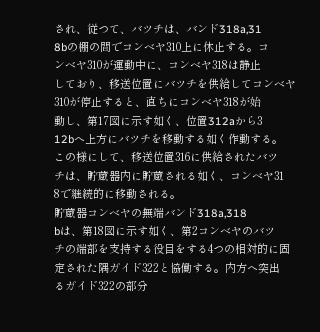され、従つて、バツチは、バンド318a,31
8bの棚の間でコンベヤ310上に休止する。コ
ンベヤ310が運動中に、コンベヤ318は静止
しており、移送位置にバツチを供給してコンベヤ
310が停止すると、直ちにコンベヤ318が始
動し、第17図に示す如く、位置312aから3
12bへ上方にバツチを移動する如く作動する。
この様にして、移送位置316に供給されたバツ
チは、貯蔵器内に貯蔵される如く、コンベヤ31
8で継続的に移動される。
貯蔵器コンベヤの無端バンド318a,318
bは、第18図に示す如く、第2コンベヤのバツ
チの端部を支持する役目をする4つの相対的に固
定された隅ガイド322と協働する。内方へ突出
るガイド322の部分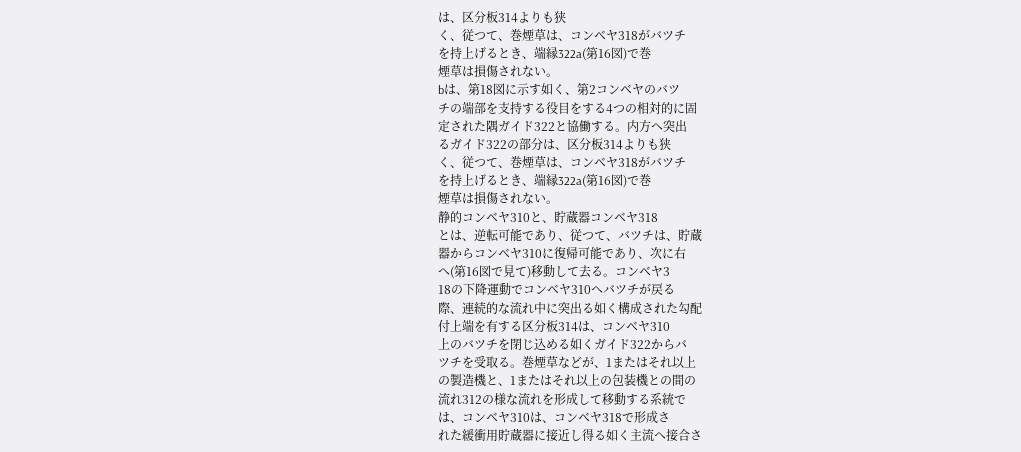は、区分板314よりも狭
く、従つて、巻煙草は、コンベヤ318がバツチ
を持上げるとき、端縁322a(第16図)で巻
煙草は損傷されない。
bは、第18図に示す如く、第2コンベヤのバツ
チの端部を支持する役目をする4つの相対的に固
定された隅ガイド322と協働する。内方へ突出
るガイド322の部分は、区分板314よりも狭
く、従つて、巻煙草は、コンベヤ318がバツチ
を持上げるとき、端縁322a(第16図)で巻
煙草は損傷されない。
静的コンベヤ310と、貯蔵器コンベヤ318
とは、逆転可能であり、従つて、バツチは、貯蔵
器からコンベヤ310に復帰可能であり、次に右
へ(第16図で見て)移動して去る。コンベヤ3
18の下降運動でコンベヤ310へバツチが戻る
際、連続的な流れ中に突出る如く構成された勾配
付上端を有する区分板314は、コンベヤ310
上のバツチを閉じ込める如くガイド322からバ
ツチを受取る。巻煙草などが、1またはそれ以上
の製造機と、1またはそれ以上の包装機との間の
流れ312の様な流れを形成して移動する系統で
は、コンベヤ310は、コンベヤ318で形成さ
れた緩衝用貯蔵器に接近し得る如く主流へ接合さ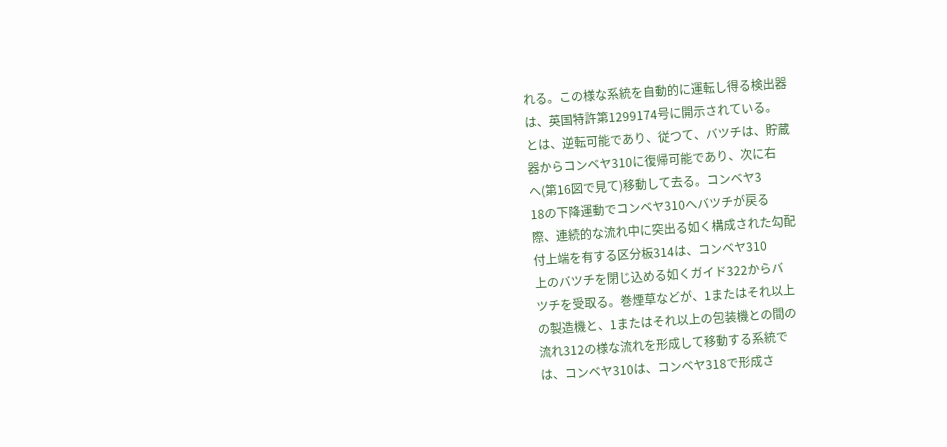れる。この様な系統を自動的に運転し得る検出器
は、英国特許第1299174号に開示されている。
とは、逆転可能であり、従つて、バツチは、貯蔵
器からコンベヤ310に復帰可能であり、次に右
へ(第16図で見て)移動して去る。コンベヤ3
18の下降運動でコンベヤ310へバツチが戻る
際、連続的な流れ中に突出る如く構成された勾配
付上端を有する区分板314は、コンベヤ310
上のバツチを閉じ込める如くガイド322からバ
ツチを受取る。巻煙草などが、1またはそれ以上
の製造機と、1またはそれ以上の包装機との間の
流れ312の様な流れを形成して移動する系統で
は、コンベヤ310は、コンベヤ318で形成さ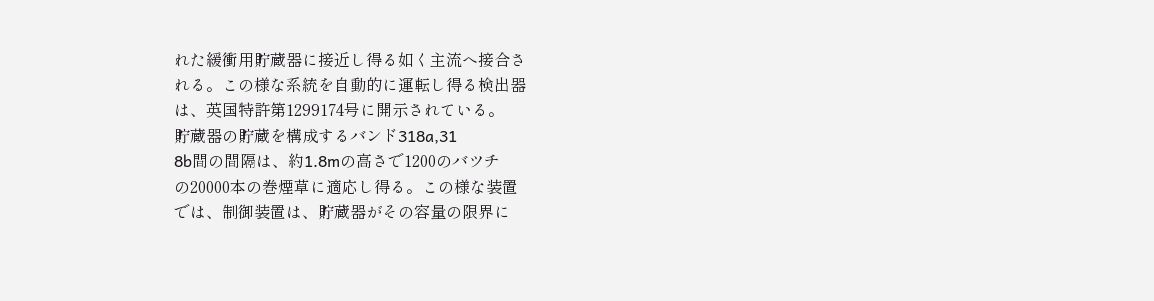れた緩衝用貯蔵器に接近し得る如く主流へ接合さ
れる。この様な系統を自動的に運転し得る検出器
は、英国特許第1299174号に開示されている。
貯蔵器の貯蔵を構成するバンド318a,31
8b間の間隔は、約1.8mの高さで1200のバツチ
の20000本の巻煙草に適応し得る。この様な装置
では、制御装置は、貯蔵器がその容量の限界に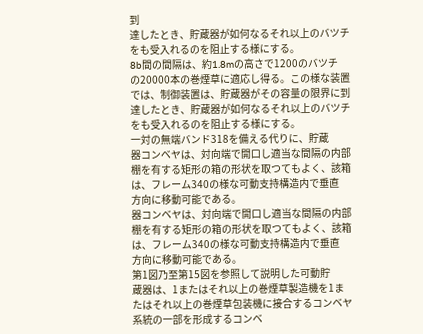到
達したとき、貯蔵器が如何なるそれ以上のバツチ
をも受入れるのを阻止する様にする。
8b間の間隔は、約1.8mの高さで1200のバツチ
の20000本の巻煙草に適応し得る。この様な装置
では、制御装置は、貯蔵器がその容量の限界に到
達したとき、貯蔵器が如何なるそれ以上のバツチ
をも受入れるのを阻止する様にする。
一対の無端バンド318を備える代りに、貯蔵
器コンベヤは、対向端で開口し適当な間隔の内部
棚を有する矩形の箱の形状を取つてもよく、該箱
は、フレーム340の様な可動支持構造内で垂直
方向に移動可能である。
器コンベヤは、対向端で開口し適当な間隔の内部
棚を有する矩形の箱の形状を取つてもよく、該箱
は、フレーム340の様な可動支持構造内で垂直
方向に移動可能である。
第1図乃至第15図を参照して説明した可動貯
蔵器は、1またはそれ以上の巻煙草製造機を1ま
たはそれ以上の巻煙草包装機に接合するコンベヤ
系統の一部を形成するコンベ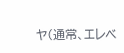ヤ(通常、エレベ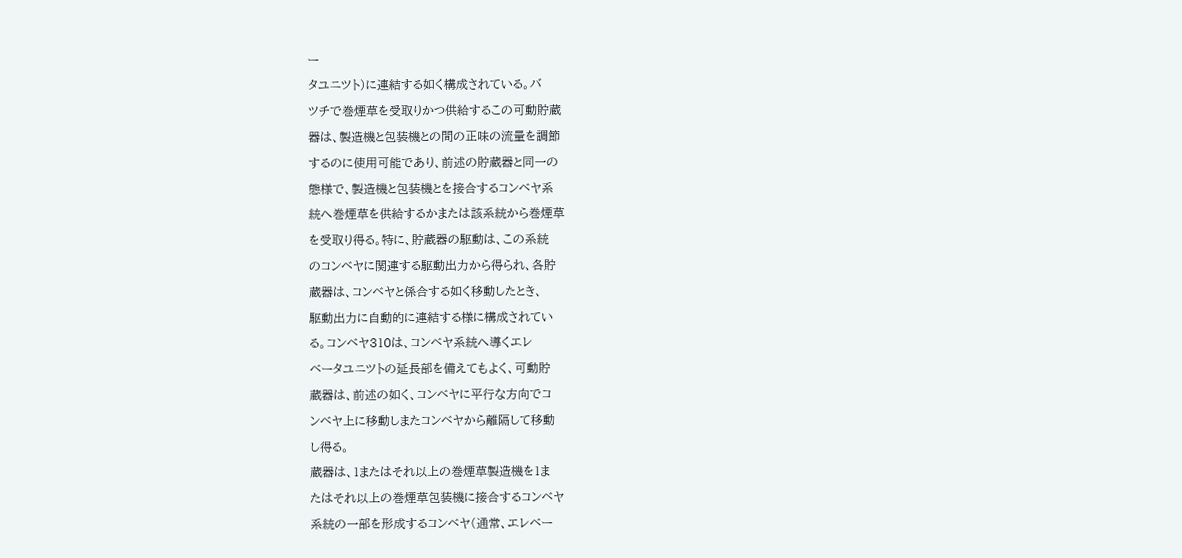ー
タユニツト)に連結する如く構成されている。バ
ツチで巻煙草を受取りかつ供給するこの可動貯蔵
器は、製造機と包装機との間の正味の流量を調節
するのに使用可能であり、前述の貯蔵器と同一の
態様で、製造機と包装機とを接合するコンベヤ系
統へ巻煙草を供給するかまたは該系統から巻煙草
を受取り得る。特に、貯蔵器の駆動は、この系統
のコンベヤに関連する駆動出力から得られ、各貯
蔵器は、コンベヤと係合する如く移動したとき、
駆動出力に自動的に連結する様に構成されてい
る。コンベヤ310は、コンベヤ系統へ導くエレ
ベータユニツトの延長部を備えてもよく、可動貯
蔵器は、前述の如く、コンベヤに平行な方向でコ
ンベヤ上に移動しまたコンベヤから離隔して移動
し得る。
蔵器は、1またはそれ以上の巻煙草製造機を1ま
たはそれ以上の巻煙草包装機に接合するコンベヤ
系統の一部を形成するコンベヤ(通常、エレベー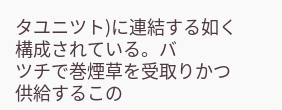タユニツト)に連結する如く構成されている。バ
ツチで巻煙草を受取りかつ供給するこの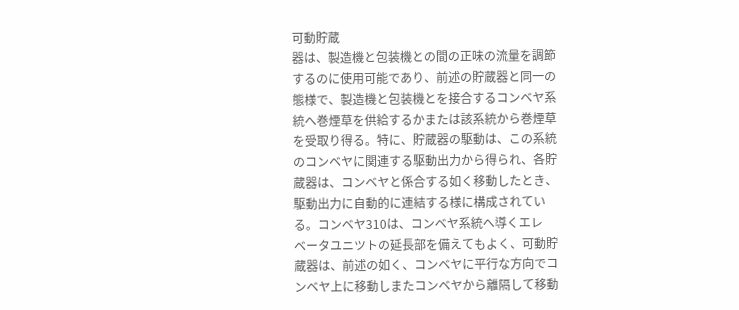可動貯蔵
器は、製造機と包装機との間の正味の流量を調節
するのに使用可能であり、前述の貯蔵器と同一の
態様で、製造機と包装機とを接合するコンベヤ系
統へ巻煙草を供給するかまたは該系統から巻煙草
を受取り得る。特に、貯蔵器の駆動は、この系統
のコンベヤに関連する駆動出力から得られ、各貯
蔵器は、コンベヤと係合する如く移動したとき、
駆動出力に自動的に連結する様に構成されてい
る。コンベヤ310は、コンベヤ系統へ導くエレ
ベータユニツトの延長部を備えてもよく、可動貯
蔵器は、前述の如く、コンベヤに平行な方向でコ
ンベヤ上に移動しまたコンベヤから離隔して移動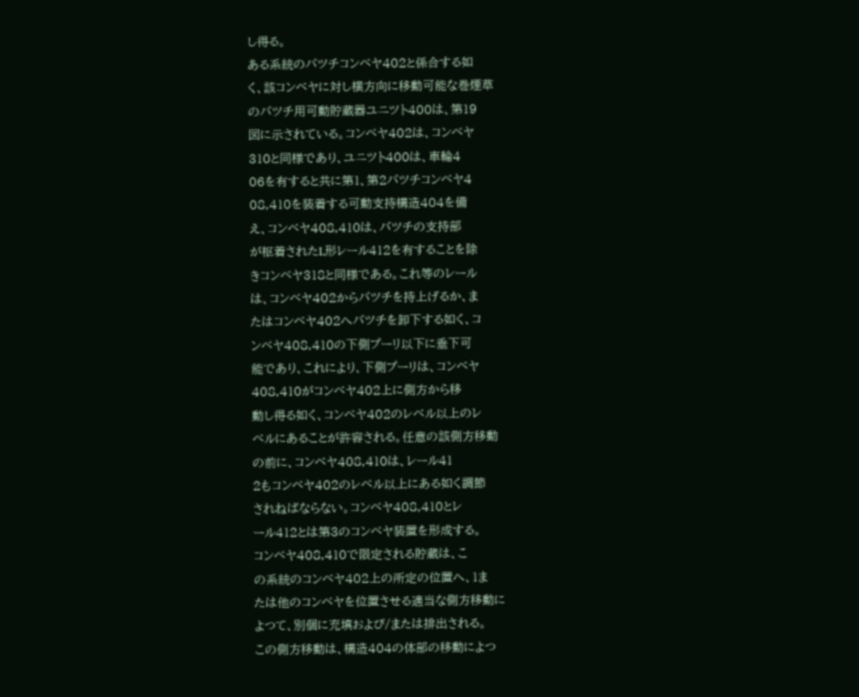し得る。
ある系統のバツチコンベヤ402と係合する如
く、該コンベヤに対し横方向に移動可能な巻煙草
のバツチ用可動貯蔵器ユニツト400は、第19
図に示されている。コンベヤ402は、コンベヤ
310と同様であり、ユニツト400は、車輪4
06を有すると共に第1、第2バツチコンベヤ4
08,410を装着する可動支持構造404を備
え、コンベヤ408,410は、バツチの支持部
が枢着されたL形レール412を有することを除
きコンベヤ318と同様である。これ等のレール
は、コンベヤ402からバツチを持上げるか、ま
たはコンベヤ402へバツチを卸下する如く、コ
ンベヤ408,410の下側プーリ以下に垂下可
能であり、これにより、下側プーリは、コンベヤ
408,410がコンベヤ402上に側方から移
動し得る如く、コンベヤ402のレベル以上のレ
ベルにあることが許容される。任意の該側方移動
の前に、コンベヤ408,410は、レール41
2もコンベヤ402のレベル以上にある如く調節
されねばならない。コンベヤ408,410とレ
ール412とは第3のコンベヤ装置を形成する。
コンベヤ408,410で限定される貯蔵は、こ
の系統のコンベヤ402上の所定の位置へ、1ま
たは他のコンベヤを位置させる適当な側方移動に
よつて、別個に充填および/または排出される。
この側方移動は、構造404の体部の移動によつ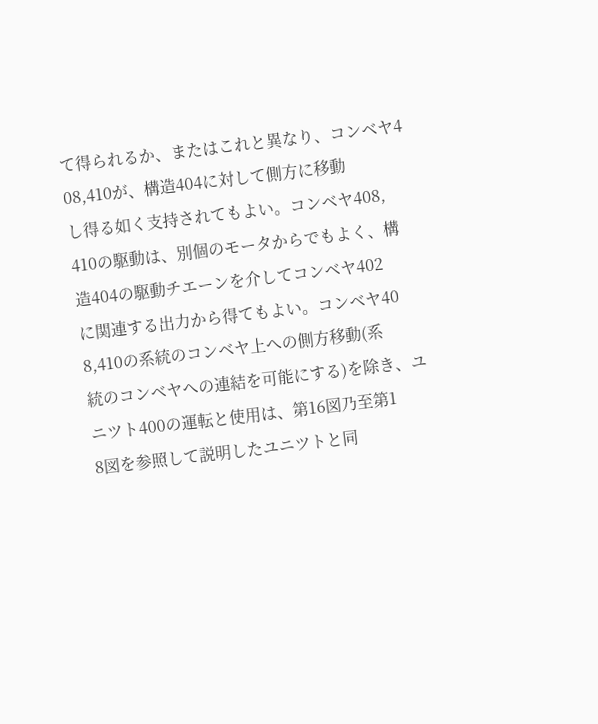て得られるか、またはこれと異なり、コンベヤ4
08,410が、構造404に対して側方に移動
し得る如く支持されてもよい。コンベヤ408,
410の駆動は、別個のモータからでもよく、構
造404の駆動チエーンを介してコンベヤ402
に関連する出力から得てもよい。コンベヤ40
8,410の系統のコンベヤ上への側方移動(系
統のコンベヤへの連結を可能にする)を除き、ユ
ニツト400の運転と使用は、第16図乃至第1
8図を参照して説明したユニツトと同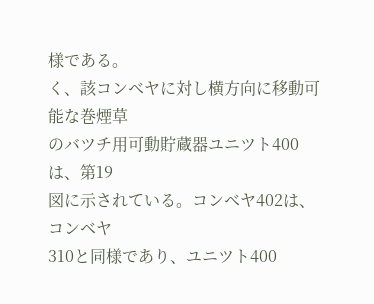様である。
く、該コンベヤに対し横方向に移動可能な巻煙草
のバツチ用可動貯蔵器ユニツト400は、第19
図に示されている。コンベヤ402は、コンベヤ
310と同様であり、ユニツト400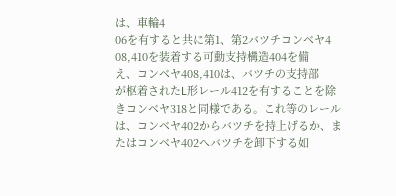は、車輪4
06を有すると共に第1、第2バツチコンベヤ4
08,410を装着する可動支持構造404を備
え、コンベヤ408,410は、バツチの支持部
が枢着されたL形レール412を有することを除
きコンベヤ318と同様である。これ等のレール
は、コンベヤ402からバツチを持上げるか、ま
たはコンベヤ402へバツチを卸下する如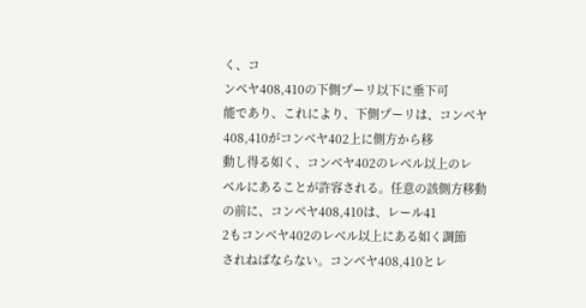く、コ
ンベヤ408,410の下側プーリ以下に垂下可
能であり、これにより、下側プーリは、コンベヤ
408,410がコンベヤ402上に側方から移
動し得る如く、コンベヤ402のレベル以上のレ
ベルにあることが許容される。任意の該側方移動
の前に、コンベヤ408,410は、レール41
2もコンベヤ402のレベル以上にある如く調節
されねばならない。コンベヤ408,410とレ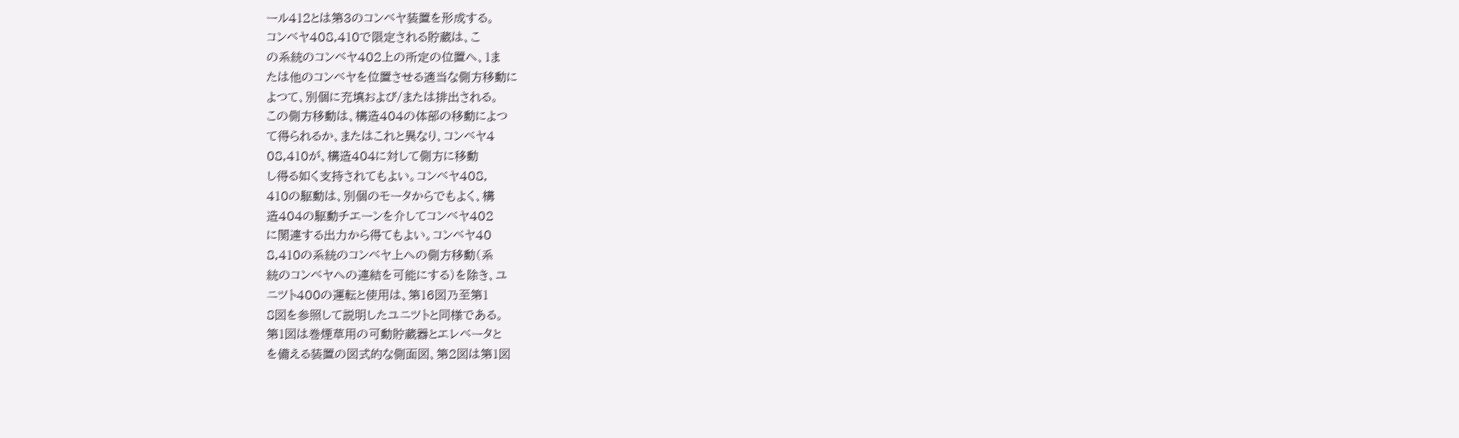ール412とは第3のコンベヤ装置を形成する。
コンベヤ408,410で限定される貯蔵は、こ
の系統のコンベヤ402上の所定の位置へ、1ま
たは他のコンベヤを位置させる適当な側方移動に
よつて、別個に充填および/または排出される。
この側方移動は、構造404の体部の移動によつ
て得られるか、またはこれと異なり、コンベヤ4
08,410が、構造404に対して側方に移動
し得る如く支持されてもよい。コンベヤ408,
410の駆動は、別個のモータからでもよく、構
造404の駆動チエーンを介してコンベヤ402
に関連する出力から得てもよい。コンベヤ40
8,410の系統のコンベヤ上への側方移動(系
統のコンベヤへの連結を可能にする)を除き、ユ
ニツト400の運転と使用は、第16図乃至第1
8図を参照して説明したユニツトと同様である。
第1図は巻煙草用の可動貯蔵器とエレベータと
を備える装置の図式的な側面図、第2図は第1図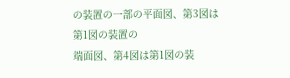の装置の一部の平面図、第3図は第1図の装置の
端面図、第4図は第1図の装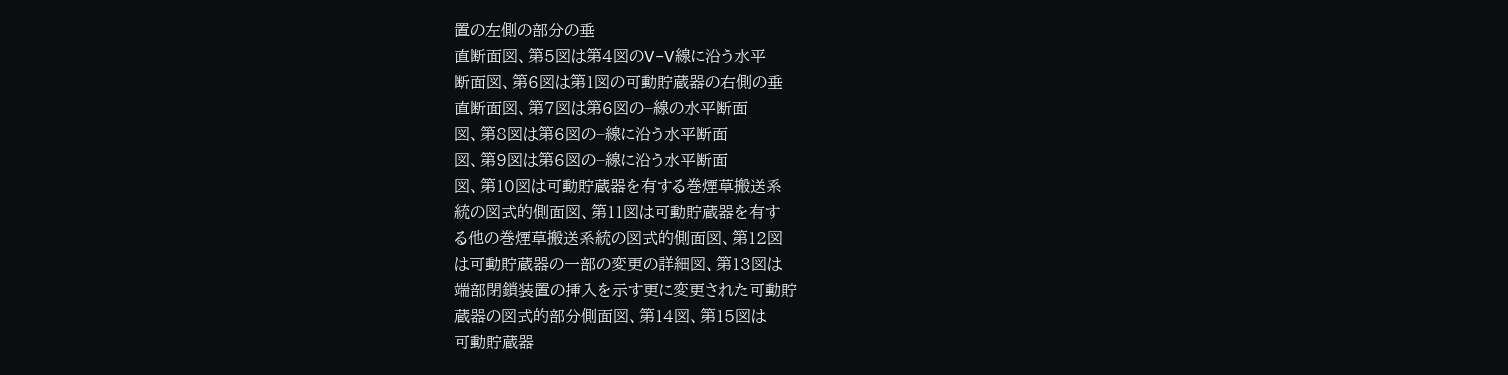置の左側の部分の垂
直断面図、第5図は第4図のV−V線に沿う水平
断面図、第6図は第1図の可動貯蔵器の右側の垂
直断面図、第7図は第6図の−線の水平断面
図、第8図は第6図の−線に沿う水平断面
図、第9図は第6図の−線に沿う水平断面
図、第10図は可動貯蔵器を有する巻煙草搬送系
統の図式的側面図、第11図は可動貯蔵器を有す
る他の巻煙草搬送系統の図式的側面図、第12図
は可動貯蔵器の一部の変更の詳細図、第13図は
端部閉鎖装置の挿入を示す更に変更された可動貯
蔵器の図式的部分側面図、第14図、第15図は
可動貯蔵器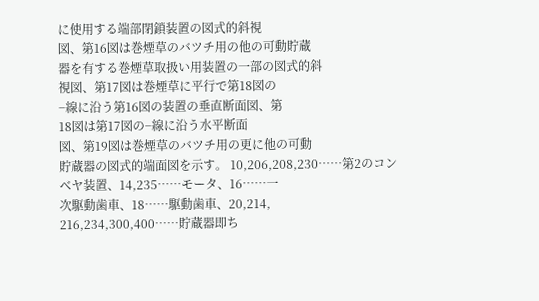に使用する端部閉鎖装置の図式的斜視
図、第16図は巻煙草のバツチ用の他の可動貯蔵
器を有する巻煙草取扱い用装置の一部の図式的斜
視図、第17図は巻煙草に平行で第18図の
−線に沿う第16図の装置の垂直断面図、第
18図は第17図の−線に沿う水平断面
図、第19図は巻煙草のバツチ用の更に他の可動
貯蔵器の図式的端面図を示す。 10,206,208,230……第2のコン
ベヤ装置、14,235……モータ、16……一
次駆動歯車、18……駆動歯車、20,214,
216,234,300,400……貯蔵器即ち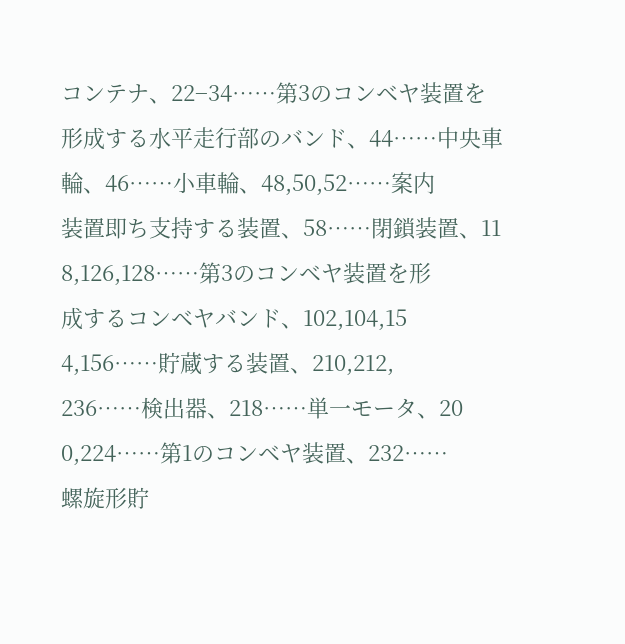コンテナ、22−34……第3のコンベヤ装置を
形成する水平走行部のバンド、44……中央車
輪、46……小車輪、48,50,52……案内
装置即ち支持する装置、58……閉鎖装置、11
8,126,128……第3のコンベヤ装置を形
成するコンベヤバンド、102,104,15
4,156……貯蔵する装置、210,212,
236……検出器、218……単一モータ、20
0,224……第1のコンベヤ装置、232……
螺旋形貯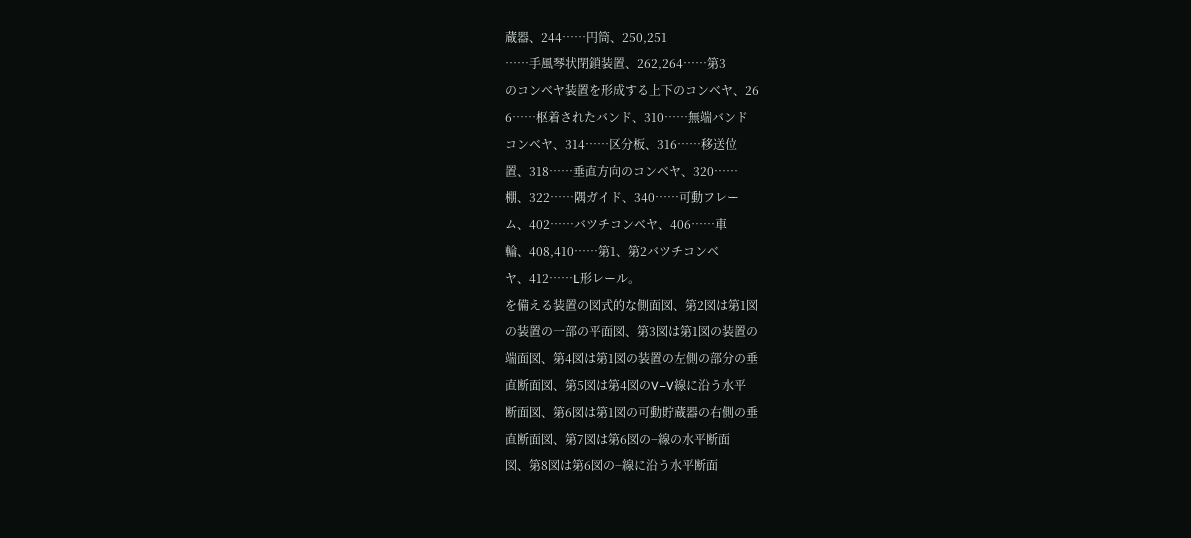蔵器、244……円筒、250,251
……手風琴状閉鎖装置、262,264……第3
のコンベヤ装置を形成する上下のコンベヤ、26
6……枢着されたバンド、310……無端バンド
コンベヤ、314……区分板、316……移送位
置、318……垂直方向のコンベヤ、320……
棚、322……隅ガイド、340……可動フレー
ム、402……バツチコンベヤ、406……車
輪、408,410……第1、第2バツチコンベ
ヤ、412……L形レール。
を備える装置の図式的な側面図、第2図は第1図
の装置の一部の平面図、第3図は第1図の装置の
端面図、第4図は第1図の装置の左側の部分の垂
直断面図、第5図は第4図のV−V線に沿う水平
断面図、第6図は第1図の可動貯蔵器の右側の垂
直断面図、第7図は第6図の−線の水平断面
図、第8図は第6図の−線に沿う水平断面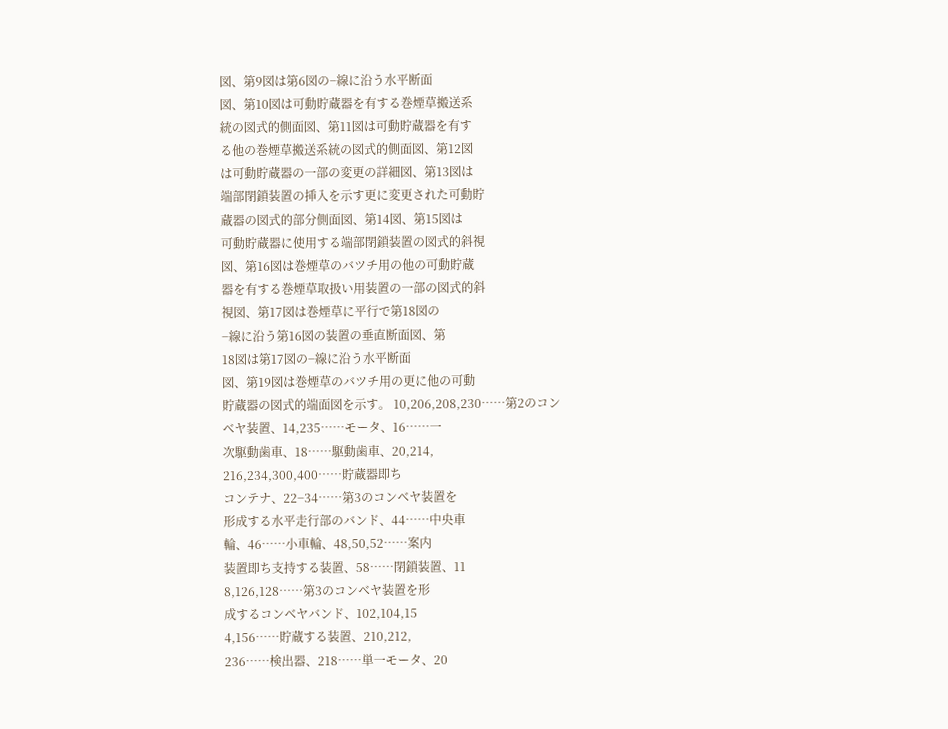図、第9図は第6図の−線に沿う水平断面
図、第10図は可動貯蔵器を有する巻煙草搬送系
統の図式的側面図、第11図は可動貯蔵器を有す
る他の巻煙草搬送系統の図式的側面図、第12図
は可動貯蔵器の一部の変更の詳細図、第13図は
端部閉鎖装置の挿入を示す更に変更された可動貯
蔵器の図式的部分側面図、第14図、第15図は
可動貯蔵器に使用する端部閉鎖装置の図式的斜視
図、第16図は巻煙草のバツチ用の他の可動貯蔵
器を有する巻煙草取扱い用装置の一部の図式的斜
視図、第17図は巻煙草に平行で第18図の
−線に沿う第16図の装置の垂直断面図、第
18図は第17図の−線に沿う水平断面
図、第19図は巻煙草のバツチ用の更に他の可動
貯蔵器の図式的端面図を示す。 10,206,208,230……第2のコン
ベヤ装置、14,235……モータ、16……一
次駆動歯車、18……駆動歯車、20,214,
216,234,300,400……貯蔵器即ち
コンテナ、22−34……第3のコンベヤ装置を
形成する水平走行部のバンド、44……中央車
輪、46……小車輪、48,50,52……案内
装置即ち支持する装置、58……閉鎖装置、11
8,126,128……第3のコンベヤ装置を形
成するコンベヤバンド、102,104,15
4,156……貯蔵する装置、210,212,
236……検出器、218……単一モータ、20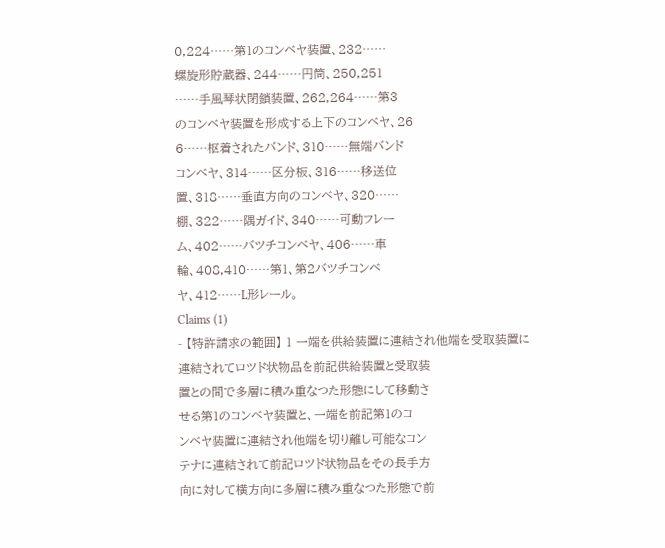0,224……第1のコンベヤ装置、232……
螺旋形貯蔵器、244……円筒、250,251
……手風琴状閉鎖装置、262,264……第3
のコンベヤ装置を形成する上下のコンベヤ、26
6……枢着されたバンド、310……無端バンド
コンベヤ、314……区分板、316……移送位
置、318……垂直方向のコンベヤ、320……
棚、322……隅ガイド、340……可動フレー
ム、402……バツチコンベヤ、406……車
輪、408,410……第1、第2バツチコンベ
ヤ、412……L形レール。
Claims (1)
- 【特許請求の範囲】 1 一端を供給装置に連結され他端を受取装置に
連結されてロツド状物品を前記供給装置と受取装
置との間で多層に積み重なつた形態にして移動さ
せる第1のコンベヤ装置と、一端を前記第1のコ
ンベヤ装置に連結され他端を切り離し可能なコン
テナに連結されて前記ロツド状物品をその長手方
向に対して横方向に多層に積み重なつた形態で前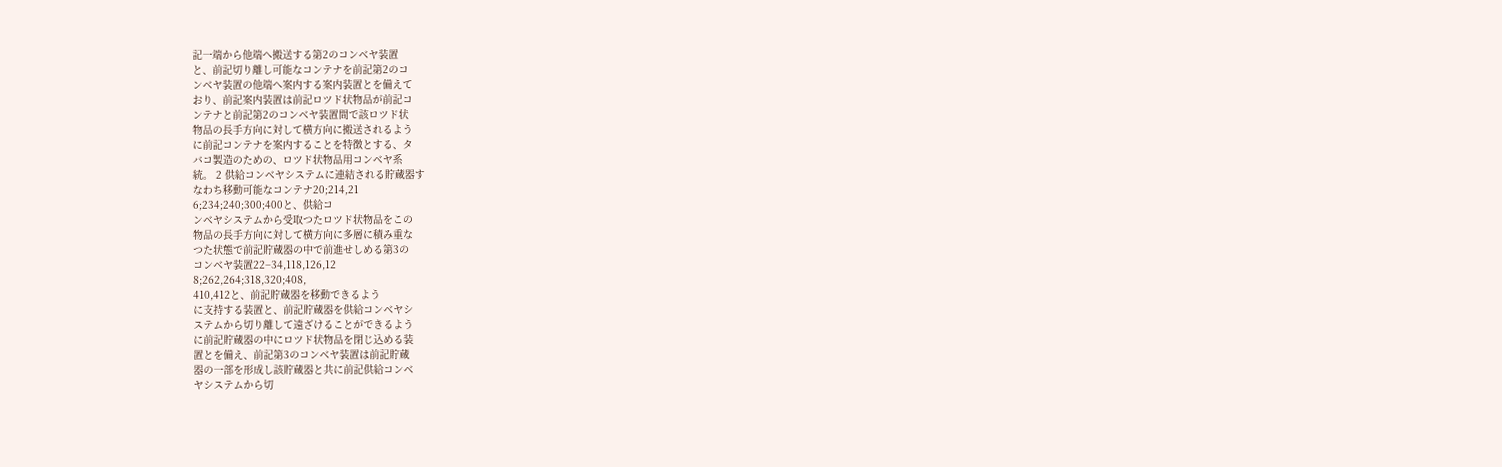記一端から他端へ搬送する第2のコンベヤ装置
と、前記切り離し可能なコンテナを前記第2のコ
ンベヤ装置の他端へ案内する案内装置とを備えて
おり、前記案内装置は前記ロツド状物品が前記コ
ンテナと前記第2のコンベヤ装置間で該ロツド状
物品の長手方向に対して横方向に搬送されるよう
に前記コンテナを案内することを特徴とする、タ
バコ製造のための、ロツド状物品用コンベヤ系
統。 2 供給コンベヤシステムに連結される貯蔵器す
なわち移動可能なコンテナ20;214,21
6;234;240;300;400と、供給コ
ンベヤシステムから受取つたロツド状物品をこの
物品の長手方向に対して横方向に多層に積み重な
つた状態で前記貯蔵器の中で前進せしめる第3の
コンベヤ装置22−34,118,126,12
8;262,264;318,320;408,
410,412と、前記貯蔵器を移動できるよう
に支持する装置と、前記貯蔵器を供給コンベヤシ
ステムから切り離して遠ざけることができるよう
に前記貯蔵器の中にロツド状物品を閉じ込める装
置とを備え、前記第3のコンベヤ装置は前記貯蔵
器の一部を形成し該貯蔵器と共に前記供給コンベ
ヤシステムから切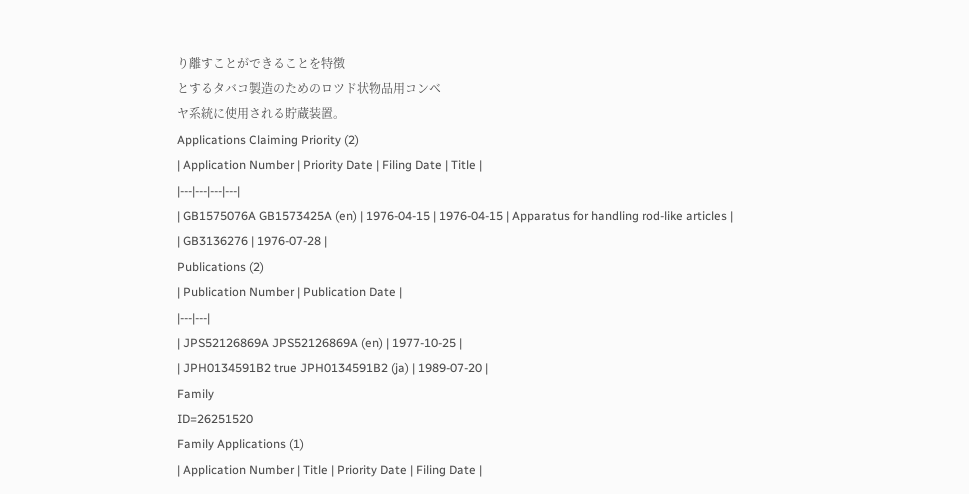り離すことができることを特徴
とするタバコ製造のためのロツド状物品用コンベ
ヤ系統に使用される貯蔵装置。
Applications Claiming Priority (2)
| Application Number | Priority Date | Filing Date | Title |
|---|---|---|---|
| GB1575076A GB1573425A (en) | 1976-04-15 | 1976-04-15 | Apparatus for handling rod-like articles |
| GB3136276 | 1976-07-28 |
Publications (2)
| Publication Number | Publication Date |
|---|---|
| JPS52126869A JPS52126869A (en) | 1977-10-25 |
| JPH0134591B2 true JPH0134591B2 (ja) | 1989-07-20 |
Family
ID=26251520
Family Applications (1)
| Application Number | Title | Priority Date | Filing Date |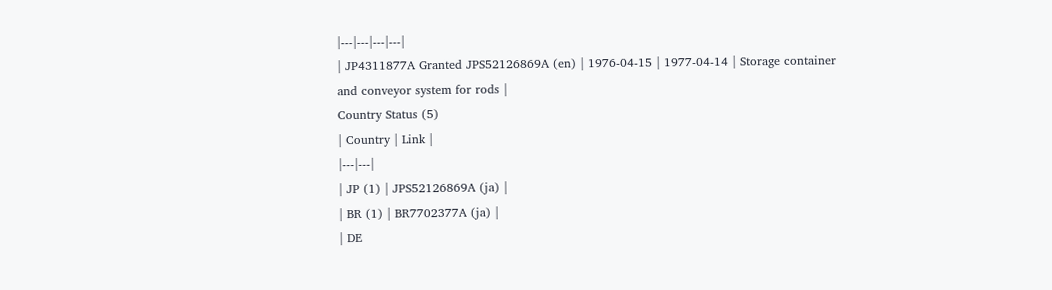|---|---|---|---|
| JP4311877A Granted JPS52126869A (en) | 1976-04-15 | 1977-04-14 | Storage container and conveyor system for rods |
Country Status (5)
| Country | Link |
|---|---|
| JP (1) | JPS52126869A (ja) |
| BR (1) | BR7702377A (ja) |
| DE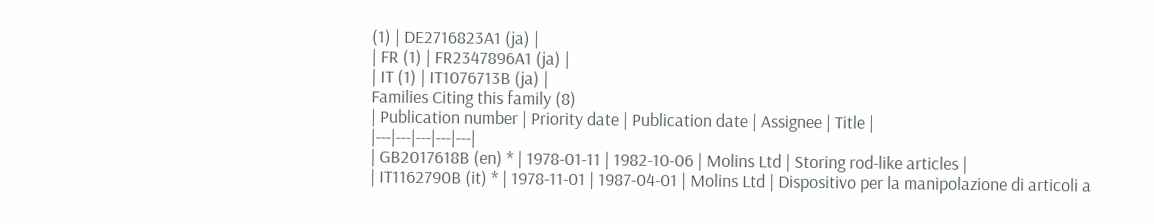(1) | DE2716823A1 (ja) |
| FR (1) | FR2347896A1 (ja) |
| IT (1) | IT1076713B (ja) |
Families Citing this family (8)
| Publication number | Priority date | Publication date | Assignee | Title |
|---|---|---|---|---|
| GB2017618B (en) * | 1978-01-11 | 1982-10-06 | Molins Ltd | Storing rod-like articles |
| IT1162790B (it) * | 1978-11-01 | 1987-04-01 | Molins Ltd | Dispositivo per la manipolazione di articoli a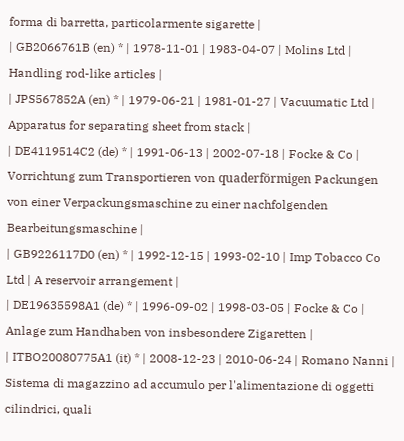forma di barretta, particolarmente sigarette |
| GB2066761B (en) * | 1978-11-01 | 1983-04-07 | Molins Ltd | Handling rod-like articles |
| JPS567852A (en) * | 1979-06-21 | 1981-01-27 | Vacuumatic Ltd | Apparatus for separating sheet from stack |
| DE4119514C2 (de) * | 1991-06-13 | 2002-07-18 | Focke & Co | Vorrichtung zum Transportieren von quaderförmigen Packungen von einer Verpackungsmaschine zu einer nachfolgenden Bearbeitungsmaschine |
| GB9226117D0 (en) * | 1992-12-15 | 1993-02-10 | Imp Tobacco Co Ltd | A reservoir arrangement |
| DE19635598A1 (de) * | 1996-09-02 | 1998-03-05 | Focke & Co | Anlage zum Handhaben von insbesondere Zigaretten |
| ITBO20080775A1 (it) * | 2008-12-23 | 2010-06-24 | Romano Nanni | Sistema di magazzino ad accumulo per l'alimentazione di oggetti cilindrici, quali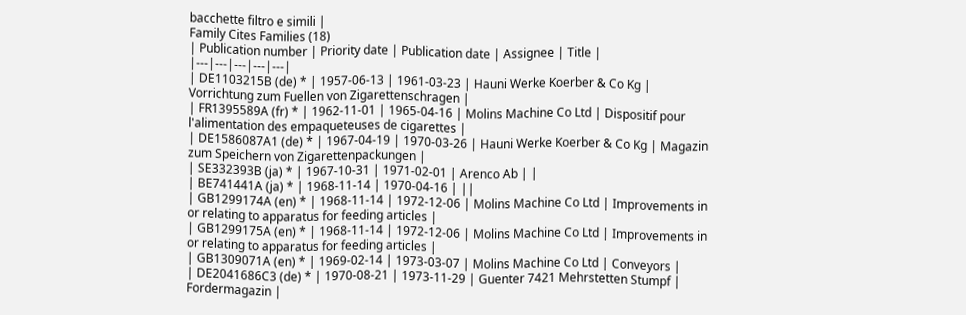bacchette filtro e simili |
Family Cites Families (18)
| Publication number | Priority date | Publication date | Assignee | Title |
|---|---|---|---|---|
| DE1103215B (de) * | 1957-06-13 | 1961-03-23 | Hauni Werke Koerber & Co Kg | Vorrichtung zum Fuellen von Zigarettenschragen |
| FR1395589A (fr) * | 1962-11-01 | 1965-04-16 | Molins Machine Co Ltd | Dispositif pour l'alimentation des empaqueteuses de cigarettes |
| DE1586087A1 (de) * | 1967-04-19 | 1970-03-26 | Hauni Werke Koerber & Co Kg | Magazin zum Speichern von Zigarettenpackungen |
| SE332393B (ja) * | 1967-10-31 | 1971-02-01 | Arenco Ab | |
| BE741441A (ja) * | 1968-11-14 | 1970-04-16 | ||
| GB1299174A (en) * | 1968-11-14 | 1972-12-06 | Molins Machine Co Ltd | Improvements in or relating to apparatus for feeding articles |
| GB1299175A (en) * | 1968-11-14 | 1972-12-06 | Molins Machine Co Ltd | Improvements in or relating to apparatus for feeding articles |
| GB1309071A (en) * | 1969-02-14 | 1973-03-07 | Molins Machine Co Ltd | Conveyors |
| DE2041686C3 (de) * | 1970-08-21 | 1973-11-29 | Guenter 7421 Mehrstetten Stumpf | Fordermagazin |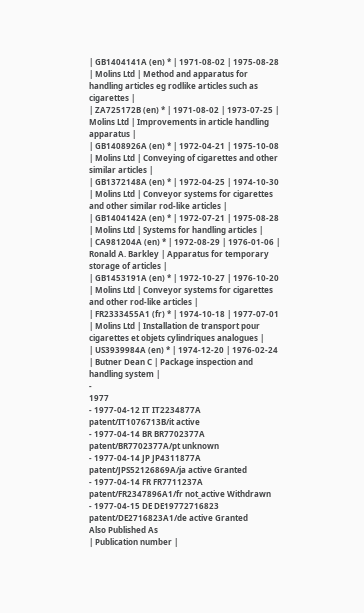| GB1404141A (en) * | 1971-08-02 | 1975-08-28 | Molins Ltd | Method and apparatus for handling articles eg rodlike articles such as cigarettes |
| ZA725172B (en) * | 1971-08-02 | 1973-07-25 | Molins Ltd | Improvements in article handling apparatus |
| GB1408926A (en) * | 1972-04-21 | 1975-10-08 | Molins Ltd | Conveying of cigarettes and other similar articles |
| GB1372148A (en) * | 1972-04-25 | 1974-10-30 | Molins Ltd | Conveyor systems for cigarettes and other similar rod-like articles |
| GB1404142A (en) * | 1972-07-21 | 1975-08-28 | Molins Ltd | Systems for handling articles |
| CA981204A (en) * | 1972-08-29 | 1976-01-06 | Ronald A. Barkley | Apparatus for temporary storage of articles |
| GB1453191A (en) * | 1972-10-27 | 1976-10-20 | Molins Ltd | Conveyor systems for cigarettes and other rod-like articles |
| FR2333455A1 (fr) * | 1974-10-18 | 1977-07-01 | Molins Ltd | Installation de transport pour cigarettes et objets cylindriques analogues |
| US3939984A (en) * | 1974-12-20 | 1976-02-24 | Butner Dean C | Package inspection and handling system |
-
1977
- 1977-04-12 IT IT2234877A patent/IT1076713B/it active
- 1977-04-14 BR BR7702377A patent/BR7702377A/pt unknown
- 1977-04-14 JP JP4311877A patent/JPS52126869A/ja active Granted
- 1977-04-14 FR FR7711237A patent/FR2347896A1/fr not_active Withdrawn
- 1977-04-15 DE DE19772716823 patent/DE2716823A1/de active Granted
Also Published As
| Publication number |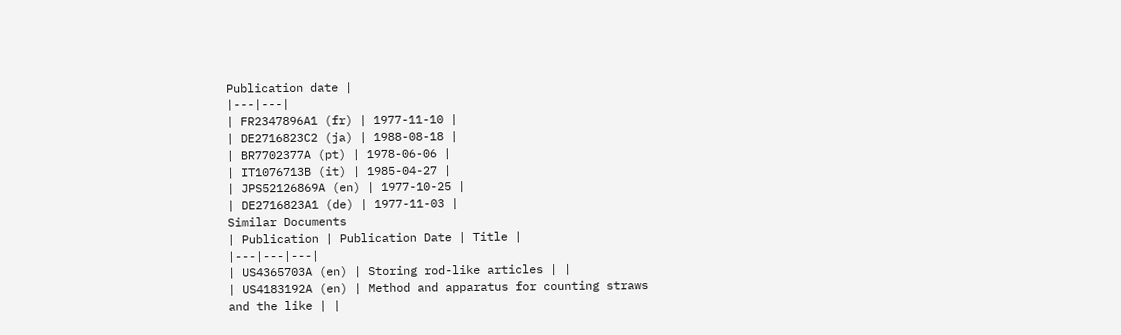Publication date |
|---|---|
| FR2347896A1 (fr) | 1977-11-10 |
| DE2716823C2 (ja) | 1988-08-18 |
| BR7702377A (pt) | 1978-06-06 |
| IT1076713B (it) | 1985-04-27 |
| JPS52126869A (en) | 1977-10-25 |
| DE2716823A1 (de) | 1977-11-03 |
Similar Documents
| Publication | Publication Date | Title |
|---|---|---|
| US4365703A (en) | Storing rod-like articles | |
| US4183192A (en) | Method and apparatus for counting straws and the like | |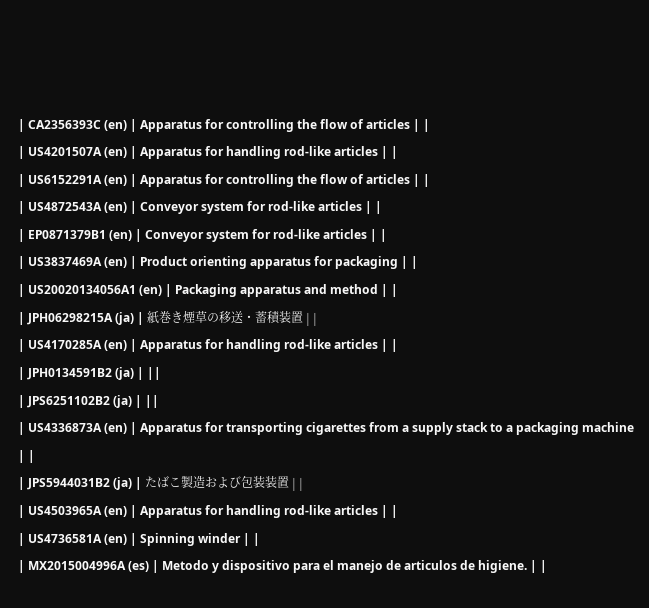| CA2356393C (en) | Apparatus for controlling the flow of articles | |
| US4201507A (en) | Apparatus for handling rod-like articles | |
| US6152291A (en) | Apparatus for controlling the flow of articles | |
| US4872543A (en) | Conveyor system for rod-like articles | |
| EP0871379B1 (en) | Conveyor system for rod-like articles | |
| US3837469A (en) | Product orienting apparatus for packaging | |
| US20020134056A1 (en) | Packaging apparatus and method | |
| JPH06298215A (ja) | 紙巻き煙草の移送・蓄積装置 | |
| US4170285A (en) | Apparatus for handling rod-like articles | |
| JPH0134591B2 (ja) | ||
| JPS6251102B2 (ja) | ||
| US4336873A (en) | Apparatus for transporting cigarettes from a supply stack to a packaging machine | |
| JPS5944031B2 (ja) | たばこ製造および包装装置 | |
| US4503965A (en) | Apparatus for handling rod-like articles | |
| US4736581A (en) | Spinning winder | |
| MX2015004996A (es) | Metodo y dispositivo para el manejo de articulos de higiene. | |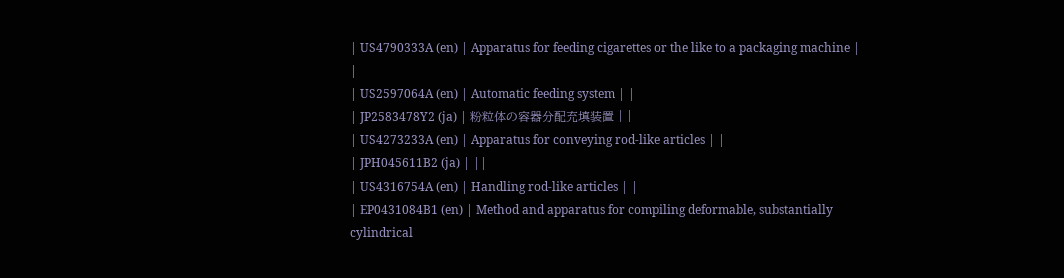| US4790333A (en) | Apparatus for feeding cigarettes or the like to a packaging machine | |
| US2597064A (en) | Automatic feeding system | |
| JP2583478Y2 (ja) | 粉粒体の容器分配充填装置 | |
| US4273233A (en) | Apparatus for conveying rod-like articles | |
| JPH045611B2 (ja) | ||
| US4316754A (en) | Handling rod-like articles | |
| EP0431084B1 (en) | Method and apparatus for compiling deformable, substantially cylindrical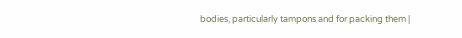bodies, particularly tampons and for packing them |